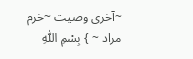~آخری وصیت ~خرم مراد ~ } بِسْمِ اللّٰهِ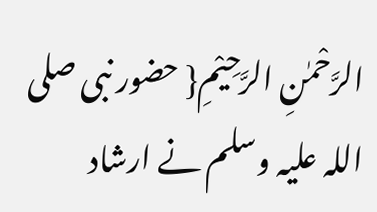الرَّحْمٰنِ الرَّحِيْمِ{ حضور نبی صلی اللہ علیہ وسلم نے ارشاد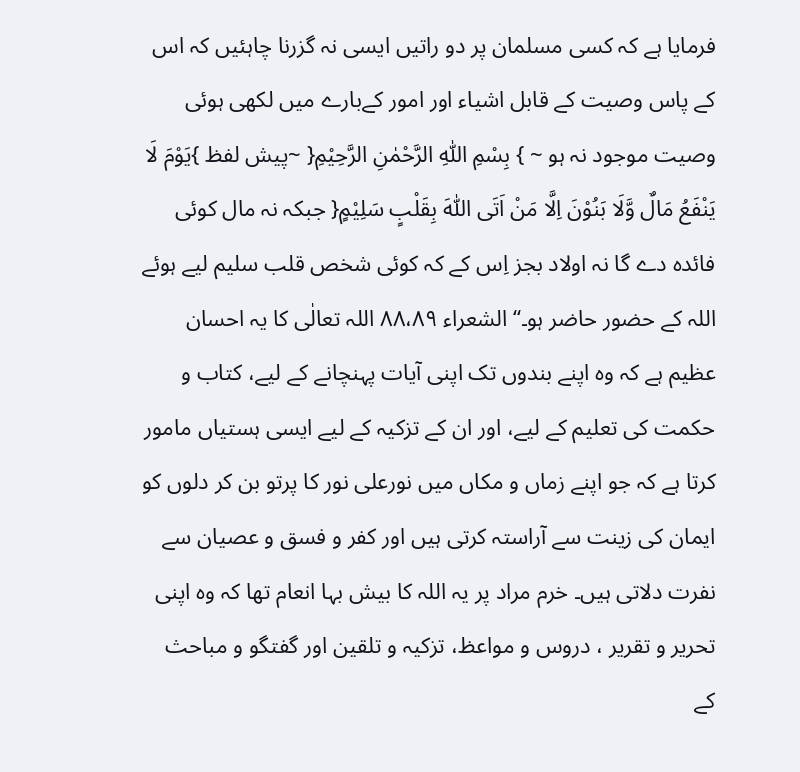فرمایا ہے کہ کسی مسلمان پر دو راتیں ایسی نہ گزرنا چاہئیں کہ اس کے پاس وصیت کے قابل اشیاء اور امور کےبارے میں لکھی ہوئی وصیت موجود نہ ہو ~ } بِسْمِ اللّٰهِ الرَّحْمٰنِ الرَّحِيْمِ{ ~پیش لفظ }يَوْمَ لَا يَنْفَعُ مَالٌ وَّلَا بَنُوْنَ اِلَّا مَنْ اَتَى اللّٰهَ بِقَلْبٍ سَلِيْمٍ{ جبکہ نہ مال کوئی فائدہ دے گا نہ اولاد بجز اِس کے کہ کوئی شخص قلب سلیم لیے ہوئے اللہ کے حضور حاضر ہو۔‘‘ الشعراء ۸۸،۸۹ اللہ تعالٰی کا یہ احسان عظیم ہے کہ وہ اپنے بندوں تک اپنی آیات پہنچانے کے لیے، کتاب و حکمت کی تعلیم کے لیے، اور ان کے تزکیہ کے لیے ایسی ہستیاں مامور کرتا ہے کہ جو اپنے زماں و مکاں میں نورعلی نور کا پرتو بن کر دلوں کو ایمان کی زینت سے آراستہ کرتی ہیں اور کفر و فسق و عصیان سے نفرت دلاتی ہیں۔ خرم مراد پر یہ اللہ کا بیش بہا انعام تھا کہ وہ اپنی تحریر و تقریر ، دروس و مواعظ، تزکیہ و تلقین اور گفتگو و مباحث کے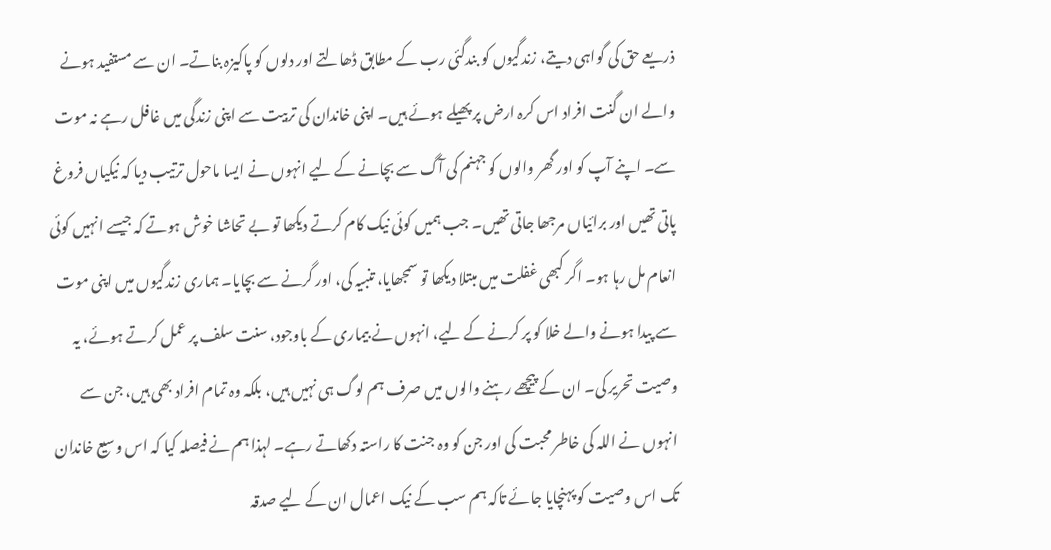ذریعے حق کی گواہی دیتے، زندگیوں کو بندگئی رب کے مطابق ڈھالتے اور دلوں کو پاکیزہ بناتے۔ ان سے مستفید ہونے والے ان گنت افراد اس کرہ ارض پر پھیلے ہوئے ہیں۔ اپنی خاندان کی تربیت سے اپنی زندگی میں غافل رہے نہ موت سے۔ اپنے آپ کو اور گھر والوں کو جہنم کی آگ سے بچانے کے لیے انہوں نے ایسا ماحول ترتیب دیا کہ نیکیاں فروغ پاتی تھیں اور برائیاں مرجھا جاتی تھیں۔ جب ہمیں کوئی نیک کام کرتے دیکھا تو بے تحاشا خوش ہوتے کہ جیسے انہیں کوئی انعام مل رہا ہو۔ اگر کبھی غفلت میں مبتلا دیکھا تو سمجھایا، تنبیہ کی، اور گرنے سے بچایا۔ ہماری زندگیوں میں اپنی موت سے پیدا ہونے والے خلا کو پر کرنے کے لیے، انہوں نے بیماری کے باوجود، سنت سلف پر عمل کرتے ہوئے، یہ وصیت تحریر کی۔ ان کے پیچھے رہنے والوں میں صرف ہم لوگ ہی نہیں ہیں، بلکہ وہ تمام افراد بھی ہیں، جن سے انہوں نے اللہ کی خاطر محبت کی اور جن کو وہ جنت کا راستہ دکھاتے رہے۔ لہذا ہم نے فیصلہ کیا کہ اس وسیع خاندان تک اس وصیت کو پہنچایا جائے تاکہ ہم سب کے نیک اعمال ان کے لیے صدقہ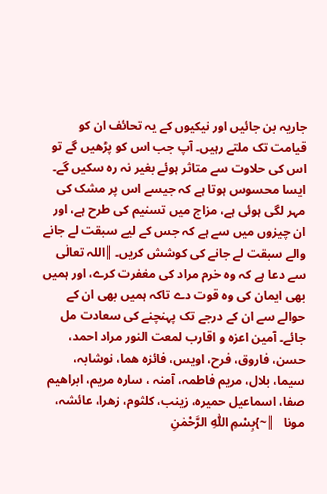جاریہ بن جائیں اور نیکیوں کے یہ تحائف ان کو قیامت تک ملتے رہیں۔ آپ جب اس کو پڑھیں گے تو اس کی حلاوت سے متاثر ہوئے بغیر نہ رہ سکیں گے۔ ایسا محسوس ہوتا ہے کہ جیسے اس پر مشک کی مہر لگی ہوئی ہے، مزاج میں تسنیم کی طرح ہے، اور ان چیزوں میں سے ہے کہ جس کے لیے سبقت لے جانے والے سبقت لے جانے کی کوشش کریں۔ ║اللہ تعالٰی سے دعا ہے کہ وہ خرم مراد کی مغفرت کرے، اور ہمیں بھی ایمان کی وہ قوت دے تاکہ ہمیں بھی ان کے حوالے سے ان کے درجے تک پہنچنے کی سعادت مل جائے۔ آمین اعزہ و اقارب لمعت النور مراد احمد، حسن، فاروق، فرح، اویس، فائزہ ھما، نوشابہ، سیما، بلال، مریم فاطمہ، آمنہ ، سارہ مریم، ابراھیم صفا، اسماعیل حمیرہ، زینب، کلثوم، زھرا، عائشہ، مونا   ║~}بِسْمِ اللّٰهِ الرَّحْمٰنِ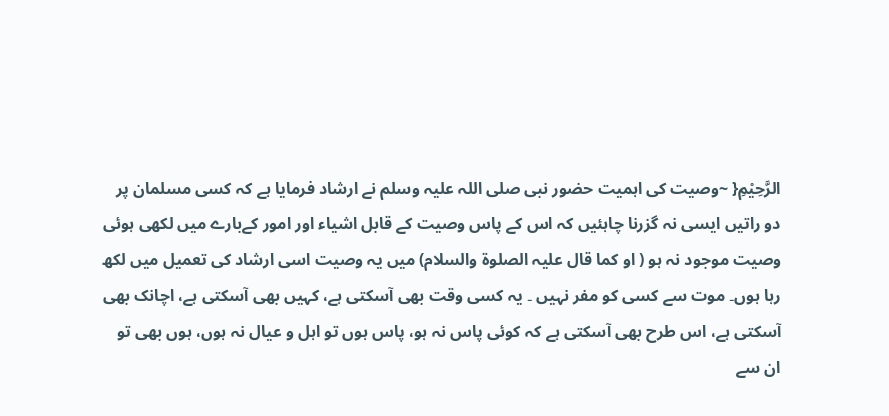الرَّحِيْمِ{ ~وصیت کی اہمیت حضور نبی صلی اللہ علیہ وسلم نے ارشاد فرمایا ہے کہ کسی مسلمان پر دو راتیں ایسی نہ گزرنا چاہئیں کہ اس کے پاس وصیت کے قابل اشیاء اور امور کےبارے میں لکھی ہوئی وصیت موجود نہ ہو ( او کما قال علیہ الصلوۃ والسلام) میں یہ وصیت اسی ارشاد کی تعمیل میں لکھ رہا ہوں۔ موت سے کسی کو مفر نہیں ۔ یہ کسی وقت بھی آسکتی ہے، کہیں بھی آسکتی ہے، اچانک بھی آسکتی ہے، اس طرح بھی آسکتی ہے کہ کوئی پاس نہ ہو، پاس ہوں تو اہل و عیال نہ ہوں، ہوں بھی تو ان سے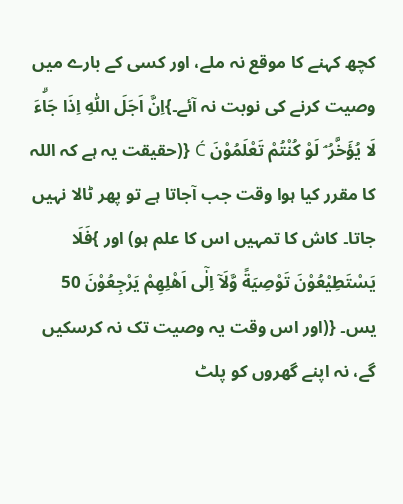کچھ کہنے کا موقع نہ ملے، اور کسی کے بارے میں وصیت کرنے کی نوبت نہ آئے۔}اِنَّ اَجَلَ اللّٰهِ اِذَا جَاۗءَ لَا يُؤَخَّرُ ۘ لَوْ كُنْتُمْ تَعْلَمُوْنَ Ć {(حقیقت یہ ہے کہ اللہ کا مقرر کیا ہوا وقت جب آجاتا ہے تو پھر ٹالا نہیں جاتا۔ کاش کا تمہیں اس کا علم ہو) اور }فَلَا يَسْتَطِيْعُوْنَ تَوْصِيَةً وَّلَآ اِلٰٓى اَهْلِهِمْ يَرْجِعُوْنَ 50 یس۔ {(اور اس وقت یہ وصیت تک نہ کرسکیں گے، نہ اپنے گھروں کو پلٹ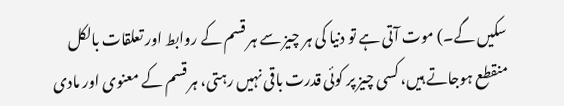سکیں گے۔) موت آتی ہے تو دنیا کی ہر چیز سے ہر قسم کے روابط اور تعلقات بالکل منقطع ہوجاتے ہیں، کسی چیز پر کوئی قدرت باقی نہیں رہتی، ہر قسم کے معنوی اور مادی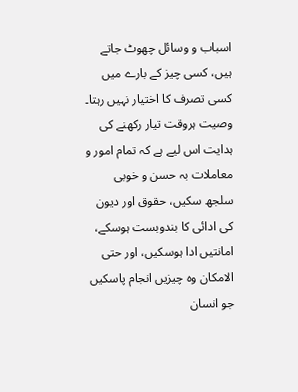اسباب و وسائل چھوٹ جاتے ہیں، کسی چیز کے بارے میں کسی تصرف کا اختیار نہیں رہتا۔ وصیت ہروقت تیار رکھنے کی ہدایت اس لیے ہے کہ تمام امور و معاملات بہ حسن و خوبی سلجھ سکیں، حقوق اور دیون کی ادائی کا بندوبست ہوسکے، امانتیں ادا ہوسکیں، اور حتی الامکان وہ چیزیں انجام پاسکیں جو انسان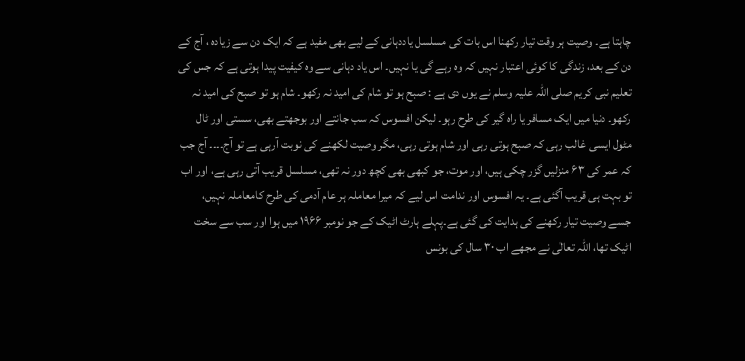چاہتا ہے۔ وصیت ہر وقت تیار رکھنا اس بات کی مسلسل یاددہانی کے لیے بھی مفید ہے کہ ایک دن سے زیادہ ، آج کے دن کے بعد، زندگی کا کوئی اعتبار نہیں کہ وہ رہے گی یا نہیں۔ اس یاد دہانی سے وہ کیفیت پیدا ہوتی ہے کہ جس کی تعلیم نبی کریم صلی اللہ علیہ وسلم نے یوں دی ہے : صبح ہو تو شام کی امید نہ رکھو۔ شام ہو تو صبح کی امید نہ رکھو۔ دنیا میں ایک مسافر یا راہ گیر کی طرح رہو۔ لیکن افسوس کہ سب جانتے اور بوجھتے بھی، سستی اور ٹال مٹول ایسی غالب رہی کہ صبح ہوتی رہی اور شام ہوتی رہی، مگر وصیت لکھنے کی نوبت آرہی ہے تو آج۔۔۔۔ آج جب کہ عمر کی ۶٣ منزلیں گزر چکی ہیں، اور موت، جو کبھی بھی کچھ دور نہ تھی، مسلسل قریب آتی رہی ہے، اور اب تو بہت ہی قریب آگئی ہے۔ یہ افسوس اور ندامت اس لیے کہ میرا معاملہ ہر عام آدمی کی طرح کامعاملہ نہیں، جسے وصیت تیار رکھنے کی ہدایت کی گئی ہے۔پہلے ہارٹ اٹیک کے جو نومبر ۱۹۶۶ میں ہوا اور سب سے سخت اٹیک تھا، اللہ تعالٰی نے مجھے اب ٣۰ سال کی بونس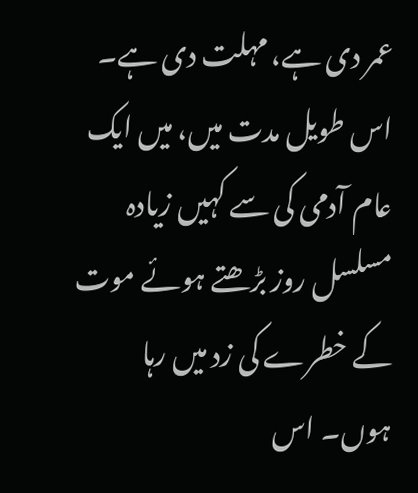عمر دی ہے، مہلت دی ہے۔ اس طویل مدت میں، میں ایک عام آدمی کی سے کہیں زیادہ مسلسل روز بڑھتے ہوئے موت کے خطرے کی زد میں رہا ہوں۔ اس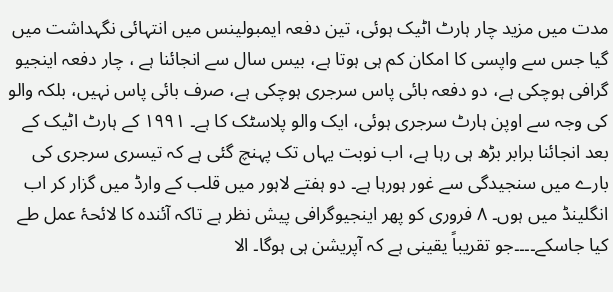مدت میں مزید چار ہارٹ اٹیک ہوئی، تین دفعہ ایمبولینس میں انتہائی نگہداشت میں گیا جس سے واپسی کا امکان کم ہی ہوتا ہے، بیس سال سے انجائنا ہے ، چار دفعہ اینجیو گرافی ہوچکی ہے، دو دفعہ بائی پاس سرجری ہوچکی ہے، صرف بائی پاس نہیں، بلکہ والو کی وجہ سے اوپن ہارٹ سرجری ہوئی، ایک والو پلاسٹک کا ہے۔ ۱۹۹۱ کے ہارٹ اٹیک کے بعد انجائنا برابر بڑھ ہی رہا ہے، اب نوبت یہاں تک پہنچ گئی ہے کہ تیسری سرجری کی بارے میں سنجیدگی سے غور ہورہا ہے۔ دو ہفتے لاہور میں قلب کے وارڈ میں گزار کر اب انگلینڈ میں ہوں۔ ۸ فروری کو پھر اینجیوگرافی پیش نظر ہے تاکہ آئندہ کا لائحۂ عمل طے کیا جاسکے۔۔۔۔جو تقریباً یقینی ہے کہ آپریشن ہی ہوگا۔ الا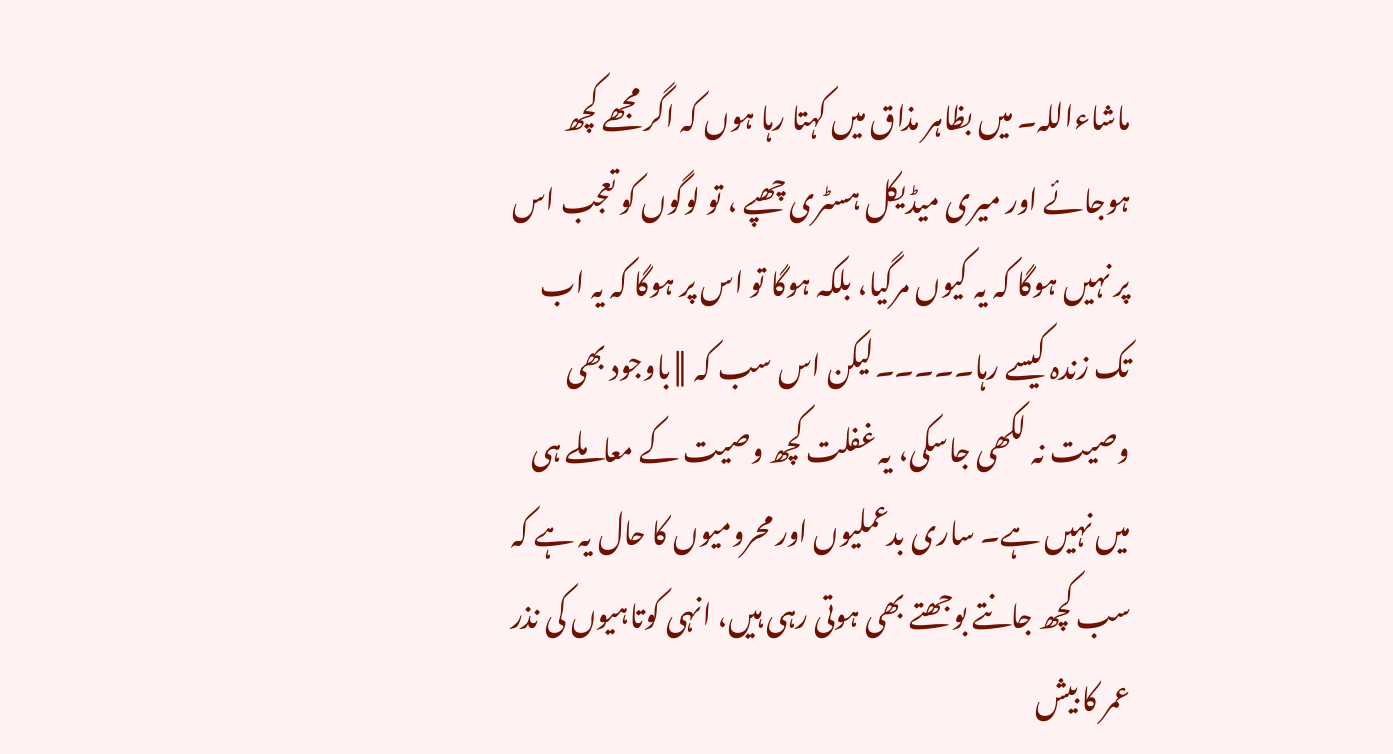ماشاءاللہ۔ میں بظاہر مذاق میں کہتا رہا ہوں کہ اگر مجھے کچھ ہوجائے اور میری میڈیکل ہسٹری چھپے ، تو لوگوں کو تعجب اس پر نہیں ہوگا کہ یہ کیوں مرگیا، بلکہ ہوگا تو اس پر ہوگا کہ یہ اب تک زندہ کیسے رہا۔۔۔۔۔لیکن اس سب کہ ║باوجود بھی وصیت نہ لکھی جاسکی، یہ غفلت کچھ وصیت کے معاملے ہی میں نہیں ہے۔ ساری بدعملیوں اور محرومیوں کا حال یہ ہے کہ سب کچھ جانتے بوجھتے بھی ہوتی رہی ہیں، انہی کوتاہیوں کی نذر عمر کا بیش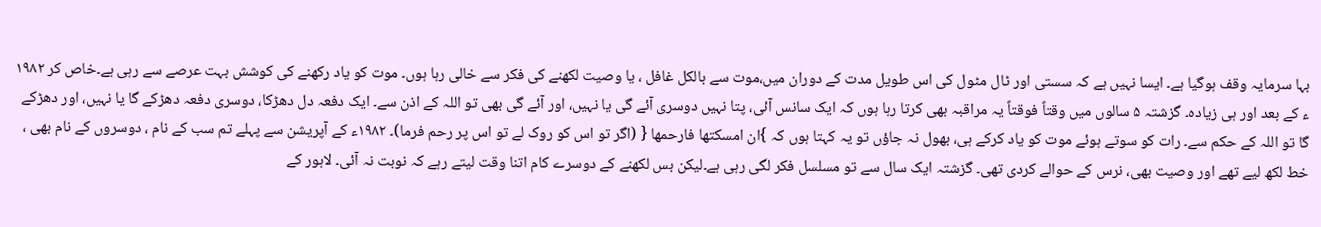بہا سرمایہ وقف ہوگیا ہے۔ ایسا نہیں ہے کہ سستی اور ٹال مٹول کی اس طویل مدت کے دوران میں،موت سے بالکل غافل ، یا وصیت لکھنے کی فکر سے خالی رہا ہوں۔ موت کو یاد رکھنے کی کوشش بہت عرصے سے رہی ہے۔خاص کر ۱۹۸۲ ء کے بعد اور ہی زیادہ۔ گزشتہ ۵ سالوں میں وقتاً فوقتاً یہ مراقبہ بھی کرتا رہا ہوں کہ ایک سانس آئی، پتا نہیں دوسری آئے گی یا نہیں، اور آئے گی بھی تو اللہ کے اذن سے۔ ایک دفعہ دل دھڑکا، دوسری دفعہ دھڑکے گا یا نہیں، اور دھڑکے گا تو اللہ کے حکم سے۔ رات کو سوتے ہوئے موت کو یاد کرکے ہی، بھول نہ جاؤں تو یہ کہتا ہوں کہ }ان امسکتھا فارحمھا { (اگر تو اس کو روک لے تو اس پر رحم فرما)۔ ۱۹۸۲ء کے آپریشن سے پہلے تم سب کے نام ، دوسروں کے نام بھی ، خط لکھ لیے تھے اور وصیت بھی، نرس کے حوالے کردی تھی۔ گزشتہ ایک سال سے تو مسلسل فکر لگی رہی ہے۔لیکن بس لکھنے کے دوسرے کام اتنا وقت لیتے رہے کہ نوبت نہ آئی۔ لاہور کے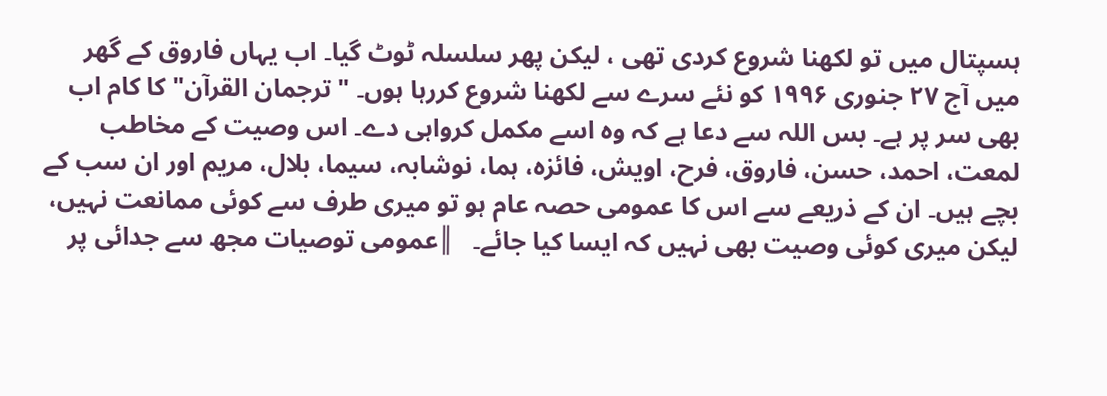ہسپتال میں تو لکھنا شروع کردی تھی ، لیکن پھر سلسلہ ٹوٹ گیا۔ اب یہاں فاروق کے گھر میں آج ۲۷ جنوری ۱۹۹۶ کو نئے سرے سے لکھنا شروع کررہا ہوں۔ "ترجمان القرآن" کا کام اب بھی سر پر ہے۔ بس اللہ سے دعا ہے کہ وہ اسے مکمل کرواہی دے۔ اس وصیت کے مخاطب لمعت، احمد، حسن، فاروق، فرح، اویش، فائزہ، ہما، نوشابہ، سیما، بلال، مریم اور ان سب کے بچے ہیں۔ ان کے ذریعے سے اس کا عمومی حصہ عام ہو تو میری طرف سے کوئی ممانعت نہیں، لیکن میری کوئی وصیت بھی نہیں کہ ایسا کیا جائے۔   ║عمومی توصیات مجھ سے جدائی پر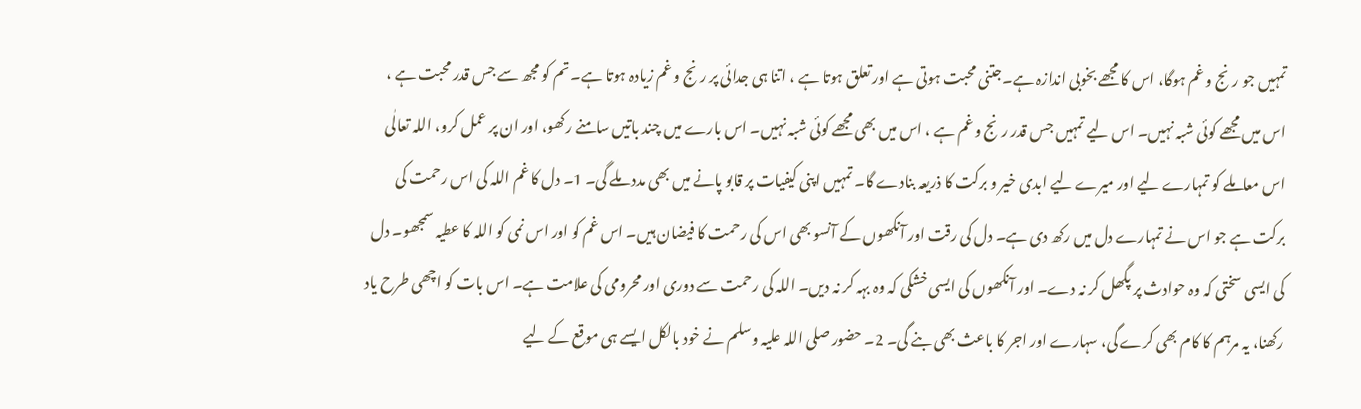تمہیں جو رنج و غم ہوگا، اس کا مجھے بخوبی اندازہ ہے۔جتنی محبت ہوتی ہے اور تعلق ہوتا ہے ، اتنا ہی جدائی پر رنج و غم زیادہ ہوتا ہے۔ تم کو مجھ سے جس قدر محبت ہے ، اس میں مجھے کوئی شبہ نہیں۔ اس لیے تمہیں جس قدر رنج و غم ہے ، اس میں بھی مجھے کوئی شبہ نہیں۔ اس بارے میں چند باتیں سامنے رکھو، اور ان پر عمل کرو، اللہ تعالٰی اس معاملے کو تمہارے لیے اور میرے لیے ابدی خیر و برکت کا ذریعہ بنادے گا۔ تمہیں اپنی کیفیات پر قابو پانے میں بھی مدد ملے گی۔ 1۔ دل کا غم اللہ کی اس رحمت کی برکت ہے جو اس نے تمہارے دل میں رکھ دی ہے۔ دل کی رقت اور آنکھوں کے آنسو بھی اس کی رحمت کا فیضان ہیں۔ اس غم کو اور اس نمی کو اللہ کا عطیہ سمجھو۔ دل کی ایسی سختی کہ وہ حوادث پر پگھل کر نہ دے۔ اور آنکھوں کی ایسی خشکی کہ وہ بہہ کر نہ دیں۔ اللہ کی رحمت سے دوری اور محرومی کی علامت ہے۔ اس بات کو اچھی طرح یاد رکھنا، یہ مرہم کا کام بھی کرے گی، سہارے اور اجر کا باعث بھی بنے گی۔ 2۔ حضور صلی اللہ علیہ وسلم نے خود بالکل ایسے ہی موقع کے لیے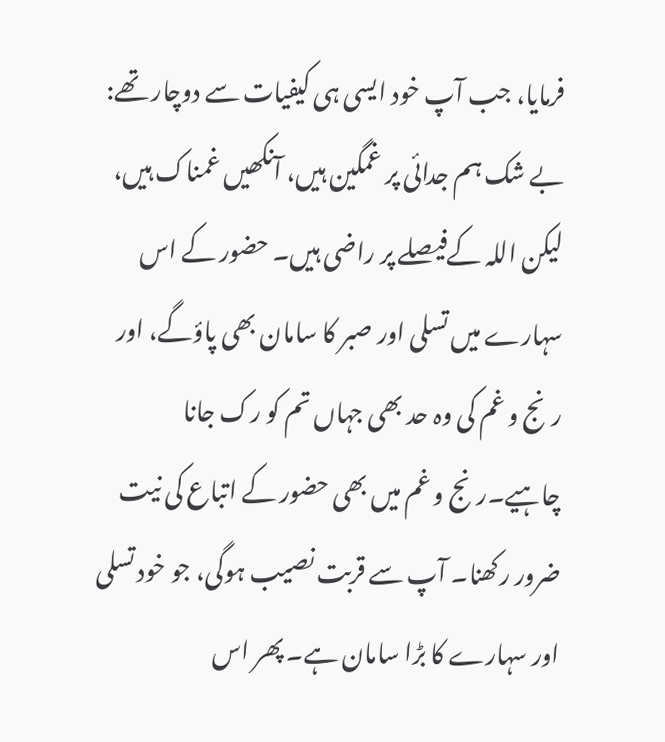فرمایا، جب آپ خود ایسی ہی کیفیات سے دوچار تھے: بے شک ہم جدائی پر غمگین ہیں، آنکھیں غمناک ہیں، لیکن اللہ کےفیصلے پر راضی ہیں۔ حضور کے اس سہارے میں تسلی اور صبر کا سامان بھی پاؤگے، اور رنج و غم کی وہ حد بھی جہاں تم کو رک جانا چاہیے۔رنج و غم میں بھی حضور کے اتباع کی نیت ضرور رکھنا۔ آپ سے قربت نصیب ہوگی، جو خود تسلی اور سہارے کا بڑا سامان ہے۔ پھر اس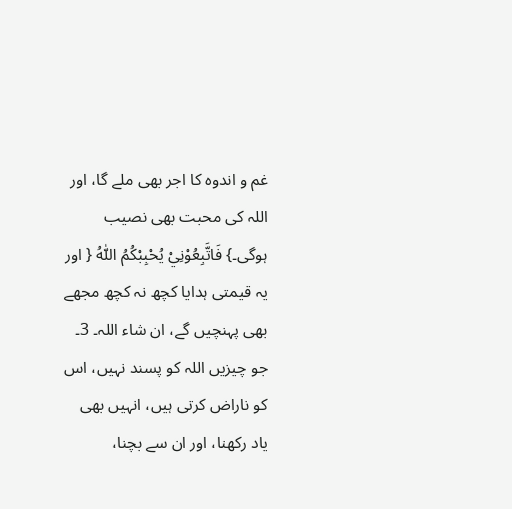غم و اندوہ کا اجر بھی ملے گا، اور اللہ کی محبت بھی نصیب ہوگی۔} فَاتَّبِعُوْنِيْ يُحْبِبْكُمُ اللّٰهُ { اور یہ قیمتی ہدایا کچھ نہ کچھ مجھے بھی پہنچیں گے، ان شاء اللہ۔ 3۔ جو چیزیں اللہ کو پسند نہیں، اس کو ناراض کرتی ہیں، انہیں بھی یاد رکھنا، اور ان سے بچنا،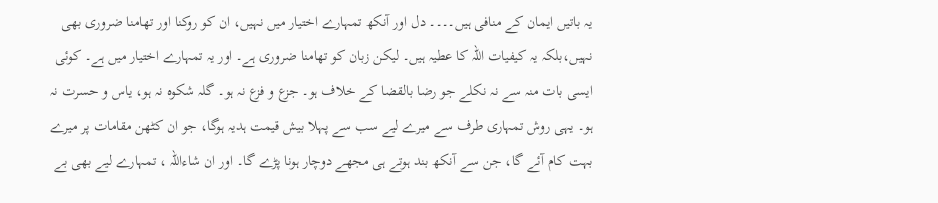یہ باتیں ایمان کے منافی ہیں۔۔۔۔ دل اور آنکھ تمہارے اختیار میں نہیں، ان کو روکنا اور تھامنا ضروری بھی نہیں،بلکہ یہ کیفیات اللہ کا عطیہ ہیں۔ لیکن زبان کو تھامنا ضروری ہے۔ اور یہ تمہارے اختیار میں ہے۔ کوئی ایسی بات منہ سے نہ نکلے جو رضا بالقضا کے خلاف ہو۔ جزع و فزع نہ ہو۔ گلہ شکوہ نہ ہو، یاس و حسرت نہ ہو۔ یہی روش تمہاری طرف سے میرے لیے سب سے پہلا بیش قیمت ہدیہ ہوگا، جو ان کٹھن مقامات پر میرے بہت کام آئے گا، جن سے آنکھ بند ہوتے ہی مجھے دوچار ہونا پڑے گا۔ اور ان شاءاللہ ، تمہارے لیے بھی بے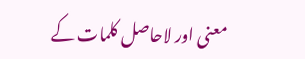معنی اور لاحاصل کلمات کے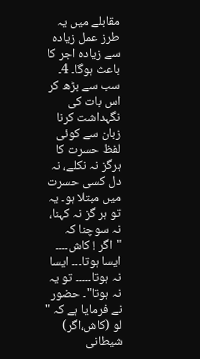مقابلے میں یہ طرز عمل زیادہ سے زیادہ اجر کا باعث ہوگا۔ 4۔ سب سے بڑھ کر اس بات کی نگہداشت کرنا زبان سے کوئی لفظ حسرت کا ہرگز نہ نکلے، نہ دل کسی حسرت میں مبتلا ہو۔ یہ تو ہر گز نہ کہنا، نہ سوچنا کہ "اگر ! کاش۔۔۔۔ ایسا ہوتا۔۔۔ ایسا نہ ہوتا۔۔۔۔۔ تو یہ نہ ہوتا"۔ حضور نے فرمایا ہے کہ " لو (کاش،اگر) شیطانی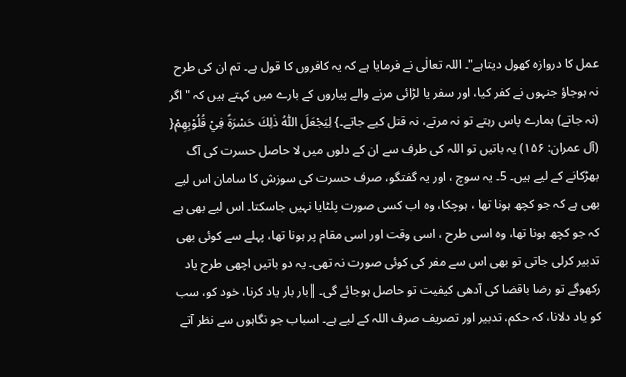عمل کا دروازہ کھول دیتاہے"۔ اللہ تعالٰی نے فرمایا ہے کہ یہ کافروں کا قول ہے۔ تم ان کی طرح نہ ہوجاؤ جنہوں نے کفر کیا، اور سفر یا لڑائی مرنے والے پیاروں کے بارے میں کہتے ہیں کہ "اگر (نہ جاتے) ہمارے پاس رہتے تو نہ مرتے، نہ قتل کیے جاتے۔} لِيَجْعَلَ اللّٰهُ ذٰلِكَ حَسْرَةً فِيْ قُلُوْبِھِمْ{ (آل عمران: ۱۵۶) یہ باتیں تو اللہ کی طرف سے ان کے دلوں میں لا حاصل حسرت کی آگ بھڑکانے کے لیے ہیں۔ 5۔ یہ سوچ ، اور یہ گفتگو، صرف حسرت کی سوزش کا سامان اس لیے بھی ہے کہ جو کچھ ہونا تھا ، ہوچکا، وہ اب کسی صورت پلٹایا نہیں جاسکتا۔ اس لیے بھی ہے کہ جو کچھ ہونا تھا، وہ اسی طرح ، اسی وقت اور اسی مقام پر ہونا تھا، پہلے سے کوئی بھی تدبیر کرلی جاتی تو بھی اس سے مفر کی کوئی صورت نہ تھی۔ یہ دو باتیں اچھی طرح یاد رکھوگے تو رضا باقضا کی آدھی کیفیت تو حاصل ہوجائے گی۔ ║بار بار یاد کرنا، خود کو، سب کو یاد دلانا، کہ حکم، تدبیر اور تصریف صرف اللہ کے لیے ہے۔ اسباب جو نگاہوں سے نظر آتے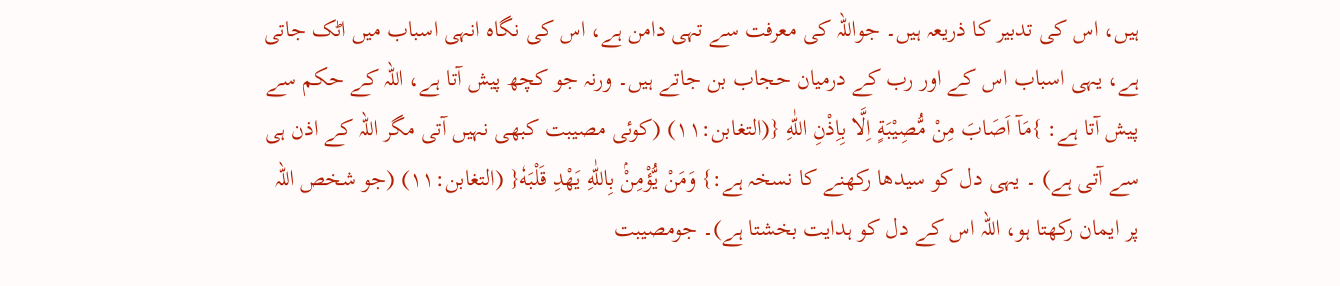ہیں، اس کی تدبیر کا ذریعہ ہیں۔ جواللہ کی معرفت سے تہی دامن ہے، اس کی نگاہ انہی اسباب میں اٹک جاتی ہے، یہی اسباب اس کے اور رب کے درمیان حجاب بن جاتے ہیں۔ ورنہ جو کچھ پیش آتا ہے، اللہ کے حکم سے پیش آتا ہے: }مَآ اَصَابَ مِنْ مُّصِيْبَةٍ اِلَّا بِاِذْنِ اللّٰهِ {(التغابن:۱۱) (کوئی مصیبت کبھی نہیں آتی مگر اللہ کے اذن ہی سے آتی ہے) ۔ یہی دل کو سیدھا رکھنے کا نسخہ ہے:} وَمَنْ يُّؤْمِنْۢ بِاللّٰهِ يَهْدِ قَلْبَهٗ{ (التغابن:۱۱) (جو شخص اللہ پر ایمان رکھتا ہو، اللہ اس کے دل کو ہدایت بخشتا ہے)۔ جومصیبت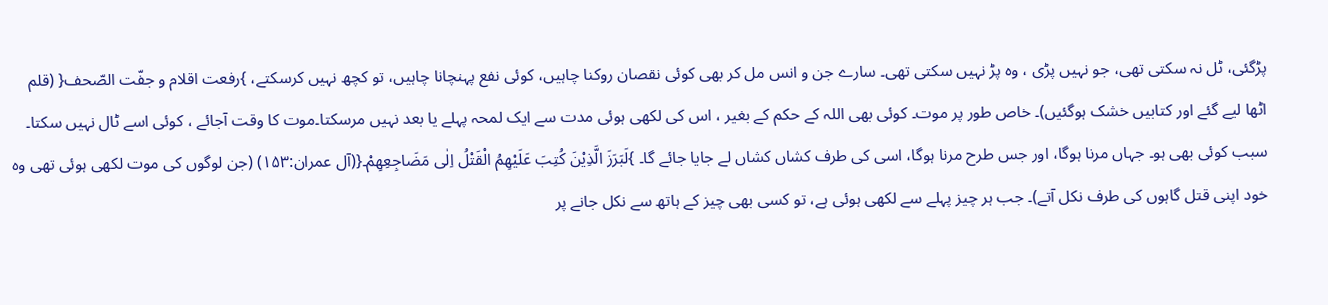پڑگئی، ٹل نہ سکتی تھی، جو نہیں پڑی ، وہ پڑ نہیں سکتی تھی۔ سارے جن و انس مل کر بھی کوئی نقصان روکنا چاہیں، کوئی نفع پہنچانا چاہیں، تو کچھ نہیں کرسکتے، }رفعت اقلام و جفّت الصّحف{ (قلم اٹھا لیے گئے اور کتابیں خشک ہوگئیں)۔ خاص طور پر موت۔ کوئی بھی اللہ کے حکم کے بغیر ، اس کی لکھی ہوئی مدت سے ایک لمحہ پہلے یا بعد نہیں مرسکتا۔موت کا وقت آجائے ، کوئی اسے ٹال نہیں سکتا۔ سبب کوئی بھی ہو۔ جہاں مرنا ہوگا، اور جس طرح مرنا ہوگا، اسی کی طرف کشاں کشاں لے جایا جائے گا۔ }لَبَرَزَ الَّذِيْنَ كُتِبَ عَلَيْهِمُ الْقَتْلُ اِلٰى مَضَاجِعِھِمْ۔{(آل عمران:۱۵٣) (جن لوگوں کی موت لکھی ہوئی تھی وہ خود اپنی قتل گاہوں کی طرف نکل آتے)۔ جب ہر چیز پہلے سے لکھی ہوئی ہے، تو کسی بھی چیز کے ہاتھ سے نکل جانے پر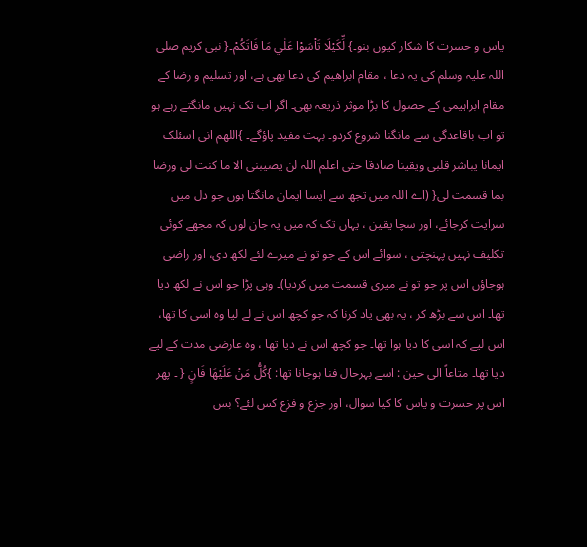یاس و حسرت کا شکار کیوں بنو۔} لِّكَيْلَا تَاْسَوْا عَلٰي مَا فَاتَكُمْ۔{ نبی کریم صلی اللہ علیہ وسلم کی یہ دعا ، مقام ابراھیم کی دعا بھی ہے، اور تسلیم و رضا کے مقام ابراہیمی کے حصول کا بڑا موثر ذریعہ بھی۔ اگر اب تک نہیں مانگتے رہے ہو تو اب باقاعدگی سے مانگنا شروع کردو۔ بہت مفید پاؤگے۔ }اللھم انی اسئلک ایمانا یباشر قلبی ویقینا صادقا حتی اعلم اللہ لن یصیبنی الا ما کنت لی ورضا بما قسمت لی{ (اے اللہ میں تجھ سے ایسا ایمان مانگتا ہوں جو دل میں سرایت کرجائے، اور سچا یقین ، یہاں تک کہ میں یہ جان لوں کہ مجھے کوئی تکلیف نہیں پہنچتی ، سوائے اس کے جو تو نے میرے لئے لکھ دی، اور راضی ہوجاؤں اس پر جو تو نے میری قسمت میں کردیا)۔ وہی پڑا جو اس نے لکھ دیا تھا۔ اس سے بڑھ کر ، یہ بھی یاد کرنا کہ جو کچھ اس نے لے لیا وہ اسی کا تھا، اس لیے کہ اسی کا دیا ہوا تھا۔ جو کچھ اس نے دیا تھا ، وہ عارضی مدت کے لیے دیا تھا۔ متاعاً الی حین : اسے بہرحال فنا ہوجانا تھا: }كُلُّ مَنْ عَلَيْهَا فَانٍ { ۔ پھر اس پر حسرت و یاس کا کیا سوال، اور جزع و فزع کس لئے؟ بس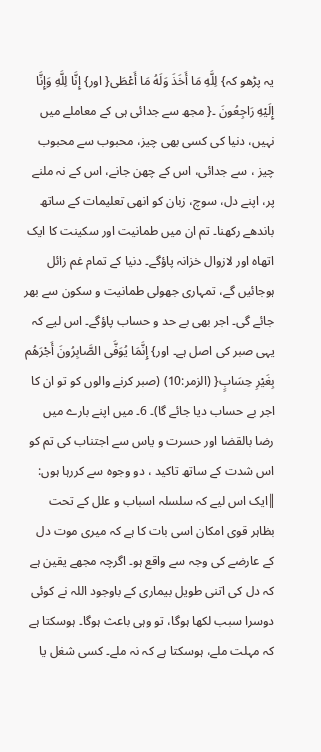یہ پڑھو کہ} لِلَّهِ مَا أَخَذَ وَلَهُ مَا أَعْطَى{ اور} إِنَّا لِلَّهِ وَإِنَّا إِلَيْهِ رَاجِعُونَ ۔{ مجھ سے جدائی ہی کے معاملے میں نہیں، دنیا کی کسی بھی چیز، محبوب سے محبوب چیز ، سے جدائی، اس کے چھن جانے، اس کے نہ ملنے پر، اپنے دل، سوچ، زبان کو انھی تعلیمات کے ساتھ باندھے رکھنا۔ تم ان میں طمانیت اور سکینت کا ایک اتھاہ اور لازوال خزانہ پاؤگے۔ دنیا کے تمام غم زائل ہوجائیں گے، تمہاری جھولی طمانیت و سکون سے بھر جائے گی۔ اجر بھی بے حد و حساب پاؤگے۔ اس لیے کہ یہی صبر کی اصل ہے۔ اور} إِنَّمَا يُوَفَّى الصَّابِرُونَ أَجْرَهُم بِغَيْرِ حِسَابٍ{ (الزمر:10) (صبر کرنے والوں کو تو ان کا اجر بے حساب دیا جائے گا)۔ 6۔ میں اپنے بارے میں رضا بالقضا اور حسرت و یاس سے اجتناب کی تم کو اس شدت کے ساتھ تاکید ، دو وجوہ سے کررہا ہوں: ║ایک اس لیے کہ سلسلہ اسباب و علل کے تحت بظاہر قوی امکان اسی بات کا ہے کہ میری موت دل کے عارضے کی وجہ سے واقع ہو۔ اگرچہ مجھے یقین ہے کہ دل کی اتنی طویل بیماری کے باوجود اللہ نے کوئی دوسرا سبب لکھا ہوگا، تو وہی باعث ہوگا۔ ہوسکتا ہے کہ مہلت ملے، ہوسکتا ہے کہ نہ ملے۔ کسی شغل یا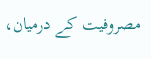مصروفیت کے درمیان،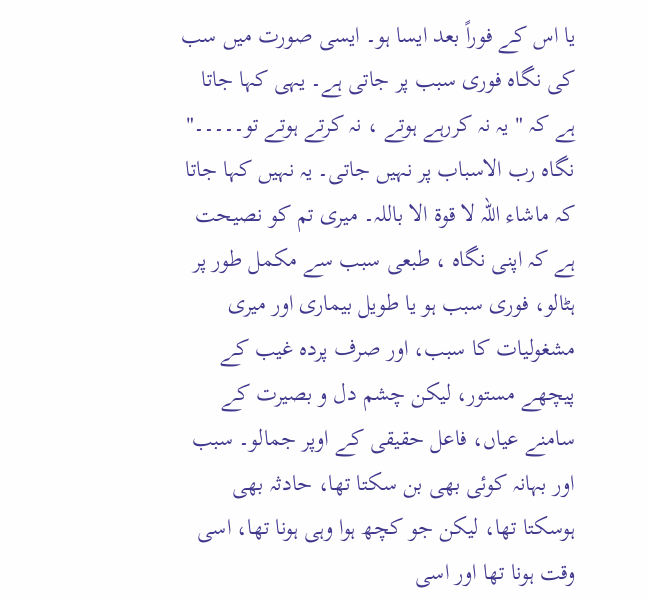یا اس کے فوراً بعد ایسا ہو۔ ایسی صورت میں سب کی نگاہ فوری سبب پر جاتی ہے۔ یہی کہا جاتا ہے کہ " یہ نہ کررہے ہوتے ، نہ کرتے ہوتے تو۔۔۔۔۔" نگاہ رب الاسباب پر نہیں جاتی۔ یہ نہیں کہا جاتا کہ ماشاء اللہ لا قوۃ الا باللہ۔ میری تم کو نصیحت ہے کہ اپنی نگاہ ، طبعی سبب سے مکمل طور پر ہٹالو، فوری سبب ہو یا طویل بیماری اور میری مشغولیات کا سبب، اور صرف پردہ غیب کے پیچھے مستور، لیکن چشم دل و بصیرت کے سامنے عیاں، فاعل حقیقی کے اوپر جمالو۔ سبب اور بہانہ کوئی بھی بن سکتا تھا، حادثہ بھی ہوسکتا تھا، لیکن جو کچھ ہوا وہی ہونا تھا، اسی وقت ہونا تھا اور اسی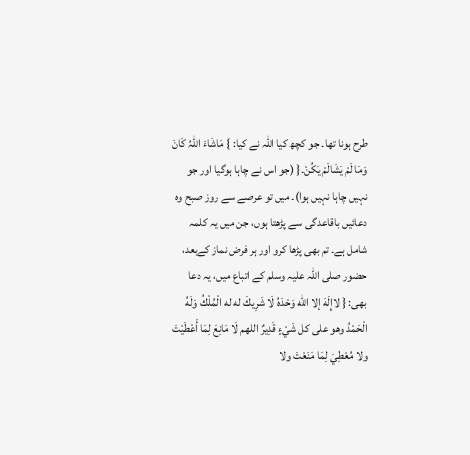طرح ہونا تھا۔ جو کچھ کیا اللہ نے کیا: } مَاشَاءَ اللہُ کَانَ وَمَا لَمْ یَشَالَمْ یَکُنْ۔{ (جو اس نے چاہا ہوگیا اور جو نہیں چاہا نہیں ہوا)۔ میں تو عرصے سے روز صبح وہ دعائیں باقاعدگی سے پڑھتا ہوں، جن میں یہ کلمہ شامل ہے۔ تم بھی پڑھا کرو اور ہر فرض نماز کےبعد، حضور صلی اللہ علیہ وسلم کے اتباع میں، یہ دعا بھی: { لاإِلَهَ إلا الله وَحْدَهُ لَا شَرِيكَ له له الْمُلْكُ وَلَهُ الْحَمْدُ وهو على كل شَيْءٍ قَدِيرٌ اللهم لَا مَانِعَ لِمَا أَعْطَيْتَ ولا مُعْطِيَ لِمَا مَنَعْتَ ولا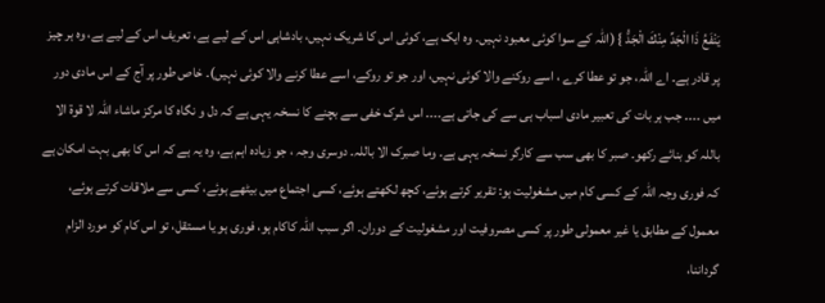يَنْفَعُ ذَا الْجَدِّ مِنْكَ الْجَدُّ } (اللہ کے سوا کوئی معبود نہیں۔ وہ ایک ہے، کوئی اس کا شریک نہیں، بادشاہی اس کے لیے ہے، تعریف اس کے لیے ہے، وہ ہر چیز پر قادر ہے۔ اے اللہ، جو تو عطا کرے ، اسے روکنے والا کوئی نہیں، اور جو تو روکے، اسے عطا کرنے والا کوئی نہیں)۔ خاص طور پر آج کے اس مادی دور میں ۔۔۔۔ جب ہر بات کی تعبیر مادی اسباب ہی سے کی جاتی ہے۔۔۔۔ اس شرک خفی سے بچنے کا نسخہ یہی ہے کہ دل و نگاہ کا مرکز ماشاء اللہ لا قوۃ الا باللہ کو بنائے رکھو۔ صبر کا بھی سب سے کارگر نسخہ یہی ہے۔ وما صبرک الا باللہ۔ دوسری وجہ ، جو زیادہ اہم ہے، وہ یہ ہے کہ اس کا بھی بہت امکان ہے کہ فوری وجہ اللہ کے کسی کام میں مشغولیت ہو: تقریر کرتے ہوئے، کچھ لکھتے ہوئے، کسی اجتماع میں بیٹھے ہوئے، کسی سے ملاقات کرتے ہوئے، معمول کے مطابق یا غیر معمولی طور پر کسی مصروفیت اور مشغولیت کے دوران۔ اگر سبب اللہ کاکام ہو، فوری ہو یا مستقل، تو اس کام کو مورد الزام گرداننا،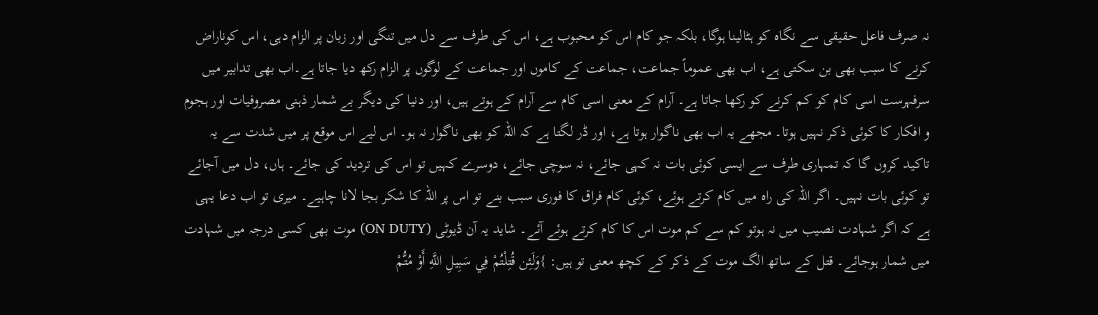نہ صرف فاعل حقیقی سے نگاہ کو ہٹالینا ہوگا، بلکہ جو کام اس کو محبوب ہے، اس کی طرف سے دل میں تنگی اور زبان پر الزام دہی، اس کوناراض کرنے کا سبب بھی بن سکتی ہے، اب بھی عموماً جماعت، جماعت کے کاموں اور جماعت کے لوگوں پر الزام رکھ دیا جاتا ہے۔اب بھی تدابیر میں سرفہرست اسی کام کو کم کرنے کو رکھا جاتا ہے۔ آرام کے معنی اسی کام سے آرام کے ہوتے ہیں، اور دنیا کی دیگر بے شمار ذہنی مصروفیات اور ہجوم و افکار کا کوئی ذکر نہیں ہوتا۔ مجھے یہ اب بھی ناگوار ہوتا ہے، اور ڈر لگتا ہے کہ اللہ کو بھی ناگوار نہ ہو۔ اس لیے اس موقع پر میں شدت سے یہ تاکید کروں گا کہ تمہاری طرف سے ایسی کوئی بات نہ کہی جائے، نہ سوچی جائے، دوسرے کہیں تو اس کی تردید کی جائے۔ ہاں، دل میں آجائے تو کوئی بات نہیں۔ اگر اللہ کی راہ میں کام کرتے ہوئے، کوئی کام فراق کا فوری سبب بنے تو اس پر اللہ کا شکر بجا لانا چاہیے۔ میری تو اب دعا یہی ہے کہ اگر شہادت نصیب میں نہ ہوتو کم سے کم موت اس کا کام کرتے ہوئے آئے۔ شاید یہ آن ڈیوٹی (ON DUTY) موت بھی کسی درجہ میں شہادت میں شمار ہوجائے۔ قتل کے ساتھ الگ موت کے ذکر کے کچھ معنی تو ہیں: }وَلَئِن قُتِلْتُمْ فِي سَبِيلِ اللَّهِ أَوْ مُتُّمْ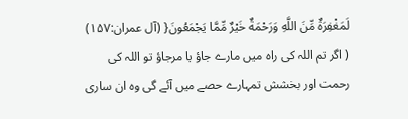لَمَغْفِرَةٌ مِّنَ اللَّهِ وَرَحْمَةٌ خَيْرٌ مِّمَّا يَجْمَعُونَ{ (آل عمران:۱۵۷) ( اگر تم اللہ کی راہ میں مارے جاؤ یا مرجاؤ تو اللہ کی رحمت اور بخشش تمہارے حصے میں آئے گی وہ ان ساری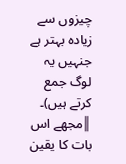چیزوں سے زیادہ بہتر ہے جنہیں یہ لوگ جمع کرتے ہیں)۔ ║مجھے اس بات کا یقین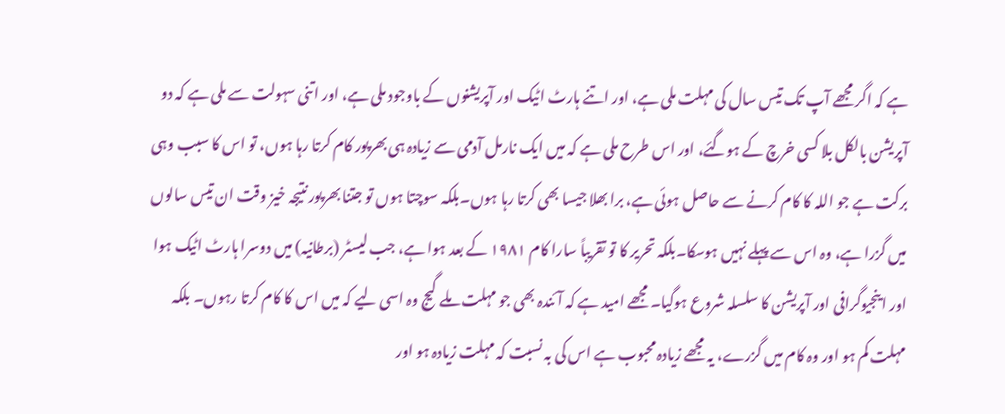ہے کہ اگر مجھے آپ تک تیس سال کی مہلت ملی ہے، اور اتنے ہارٹ اٹیک اور آپریشنوں کے باوجود ملی ہے، اور اتنی سہولت سے ملی ہے کہ دو آپریشن بالکل بلا کسی خرچ کے ہوگئے، اور اس طرح ملی ہے کہ میں ایک نارمل آدمی سے زیادہ ہی بھرپور کام کرتا رہا ہوں، تو اس کا سبب وہی برکت ہے جو اللہ کا کام کرنے سے حاصل ہوئی ہے، برا بھلا جیسا بھی کرتا رہا ہوں۔بلکہ سوچتا ہوں تو جتنا بھرپور نتیجہ خیز وقت ان تیس سالوں میں گزرا ہے، وہ اس سے پہلے نہیں ہوسکا۔بلکہ تحریر کا تو تقریباً سارا کام ۱۹۸۱ کے بعد ہوا ہے، جب لیسٹر (برطانیہ) میں دوسرا ہارٹ اٹیک ہوا اور اینجیوگرافی اور آپریشن کا سلسلہ شروع ہوگیا۔ مجھے امید ہے کہ آئندہ بھی جو مہلت ملے گیج وہ اسی لیے کہ میں اس کا کام کرتا رہوں۔ بلکہ مہلت کم ہو اور وہ کام میں گزرے، یہ مجھے زیادہ محبوب ہے اس کی بہ نسبت کہ مہلت زیادہ ہو اور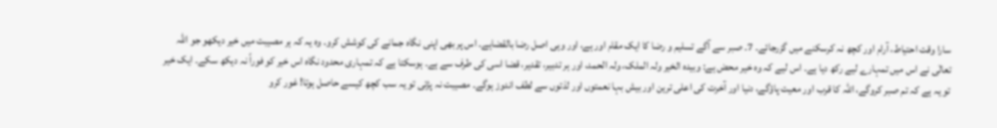سارا وقت احتیاط، آرام اور کچھ نہ کرسکنے میں گزرجائے۔ 7۔ صبر سے آگے تسلیم و رضا کا ایک مقام اور ہے، اور وہی اصل رضا بالقضاہے۔ اس پر بھی اپنی نگاہ جمانے کی کوشش کرو۔ وہ یہ کہ ہر مصیبت میں خیر دیکھو جو اللہ تعالٰی نے اس میں تمہارے لیے رکھ دیا ہے۔ اس لیے کہ وہ خیر محض ہے: وبیدہ الخیر ولہ الملک، ولہ الحمد، اور ہر تدبیر، تقدیر، قضا اسی کی طرف سے ہے۔ ہوسکتا ہے کہ تمہاری محدود نگاہ اس خیر کو فوراً نہ دیکھ سکے۔ ایک خیر تو یہ ہے کہ تم صبر کروگے، اللہ کا قرب اور معیت پاؤگے، دنیا اور آخرت کی اعلی ترین اور بیش بہا نعمتوں اور لذتوں سے لطف اندوز ہوگے۔ مصیبت نہ پڑتی تو یہ سب کچھ کیسے حاصل ہوتا! غور کرو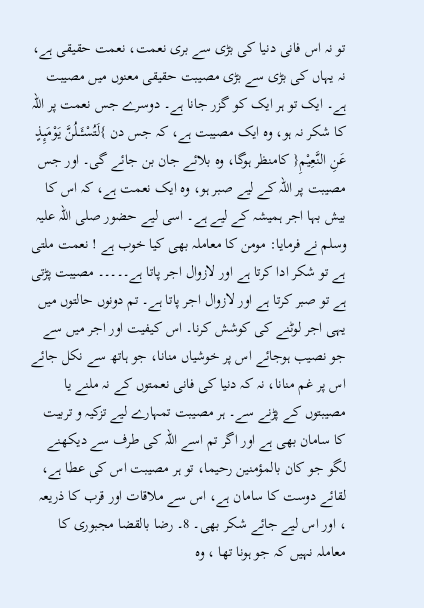تو نہ اس فانی دنیا کی بڑی سے بری نعمت، نعمت حقیقی ہے، نہ یہاں کی بڑی سے بڑی مصیبت حقیقی معنوں میں مصیبت ہے۔ ایک تو ہر ایک کو گزر جانا ہے۔ دوسرے جس نعمت پر اللہ کا شکر نہ ہو، وہ ایک مصیبت ہے، کہ جس دن }لَتُسْـَٔــلُنَّ يَوْمَىِٕذٍ عَنِ النَّعِيْمِ{ کامنظر ہوگا، وہ بلائے جان بن جائے گی۔ اور جس مصیبت پر اللہ کے لیے صبر ہو، وہ ایک نعمت ہے، کہ اس کا بیش بہا اجر ہمیشہ کے لیے ہے۔ اسی لیے حضور صلی اللہ علیہ وسلم نے فرمایا: مومن کا معاملہ بھی کیا خوب ہے ! نعمت ملتی ہے تو شکر ادا کرتا ہے اور لازوال اجر پاتا ہے۔۔۔۔۔ مصیبت پڑتی ہے تو صبر کرتا ہے اور لازوال اجر پاتا ہے۔ تم دونوں حالتوں میں یہی اجر لوٹنے کی کوشش کرنا۔ اس کیفیت اور اجر میں سے جو نصیب ہوجائے اس پر خوشیاں منانا، جو ہاتھ سے نکل جائے اس پر غم منانا، نہ کہ دنیا کی فانی نعمتوں کے نہ ملنے یا مصیبتوں کے پڑنے سے۔ ہر مصیبت تمہارے لیے تزکیہ و تربیت کا سامان بھی ہے اور اگر تم اسے اللہ کی طرف سے دیکھنے لگو جو کان بالمؤمنین رحیما، تو ہر مصیبت اس کی عطا ہے، لقائے دوست کا سامان ہے، اس سے ملاقات اور قرب کا ذریعہ ، اور اس لیے جائے شکر بھی۔ 8۔ رضا بالقضا مجبوری کا معاملہ نہیں کہ جو ہونا تھا ، وہ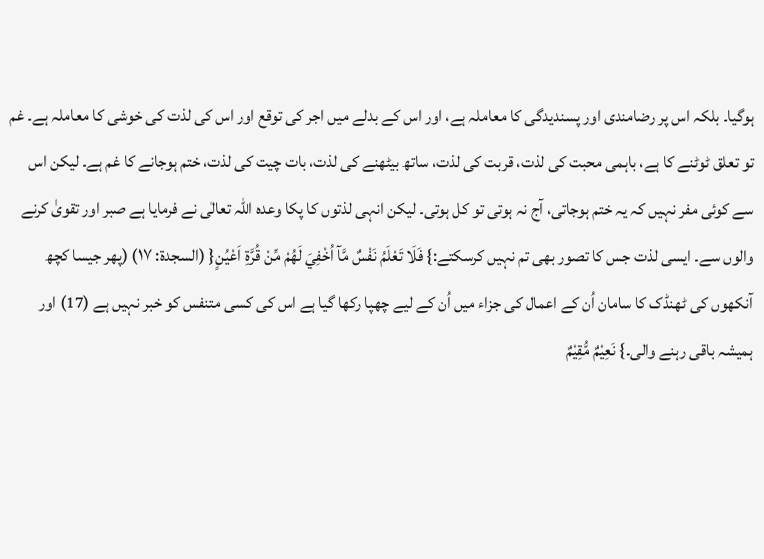ہوگیا۔ بلکہ اس پر رضامندی اور پسندیدگی کا معاملہ ہے، اور اس کے بدلے میں اجر کی توقع اور اس کی لذت کی خوشی کا معاملہ ہے۔ غم تو تعلق ٹوٹنے کا ہے، باہمی محبت کی لذت، قربت کی لذت، ساتھ بیٹھنے کی لذت، بات چیت کی لذت، ختم ہوجانے کا غم ہے۔ لیکن اس سے کوئی مفر نہیں کہ یہ ختم ہوجاتی، آج نہ ہوتی تو کل ہوتی۔ لیکن انہی لذتوں کا پکا وعدہ اللہ تعالٰی نے فرمایا ہے صبر اور تقویٰ کرنے والوں سے۔ ایسی لذت جس کا تصور بھی تم نہیں کرسکتے:} فَلَا تَعْلَمُ نَفْسٌ مَّآ اُخْفِيَ لَهُمْ مِّنْ قُرَّةِ اَعْيُنٍ{ (السجدۃ: ۱۷) (پھر جیسا کچھ آنکھوں کی ٹھنڈک کا سامان اُن کے اعمال کی جزاء میں اُن کے لیے چھپا رکھا گیا ہے اس کی کسی متنفس کو خبر نہیں ہے (17) اور ہمیشہ باقی رہنے والی۔} نَعِيْمٌ مُّقِيْمٌ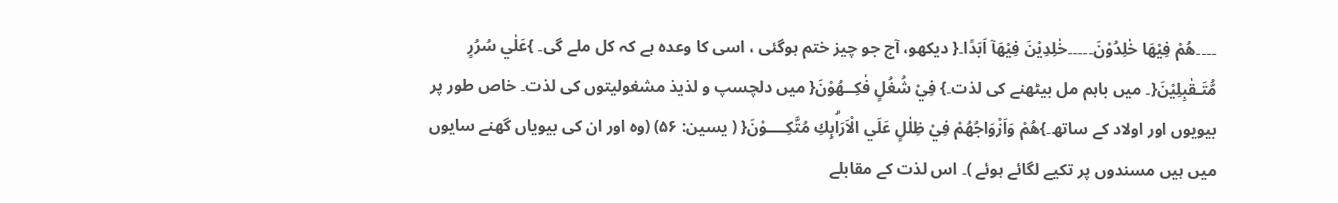۔۔۔۔ھُمْ فِيْهَا خٰلِدُوْنَ۔۔۔۔۔خٰلِدِيْنَ فِيْهَآ اَبَدًا۔{ دیکھو، آج جو چیز ختم ہوگئی ، اسی کا وعدہ ہے کہ کل ملے گی۔ }عَلٰي سُرُرٍ مُّتَـقٰبِلِيْنَ{۔ میں باہم مل بیٹھنے کی لذت۔} فِيْ شُغُلٍ فٰكِــهُوْنَ{ میں دلچسپ و لذیذ مشغولیتوں کی لذت۔ خاص طور پر بیویوں اور اولاد کے ساتھ۔}هُمْ وَاَزْوَاجُهُمْ فِيْ ظِلٰلٍ عَلَي الْاَرَاۗىِٕكِ مُتَّكِــــوْنَ{ ( یسین: ۵۶) (وہ اور ان کی بیویاں گھنے سایوں میں ہیں مسندوں پر تکیے لگائے ہوئے )۔ اس لذت کے مقابلے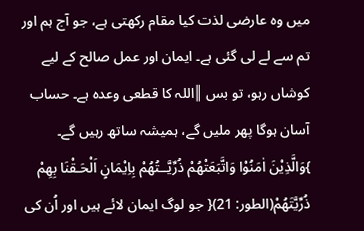میں وہ عارضی لذت کیا مقام رکھتی ہے، جو آج ہم اور تم سے لے لی گئی ہے۔ ایمان اور عمل صالح کے لیے کوشاں رہو، تو بس ║اللہ کا قطعی وعدہ ہے۔ حساب آسان ہوگا پھر ملیں گے، ہمیشہ ساتھ رہیں گے۔ }وَالَّذِيْنَ اٰمَنُوْا وَاتَّبَعَتْهُمْ ذُرِّيَّــتُهُمْ بِاِيْمَانٍ اَلْحَـقْنَا بِهِمْ ذُرِّيَّتَهُمْ(الطور: 21){ جو لوگ ایمان لائے ہیں اور اُن کی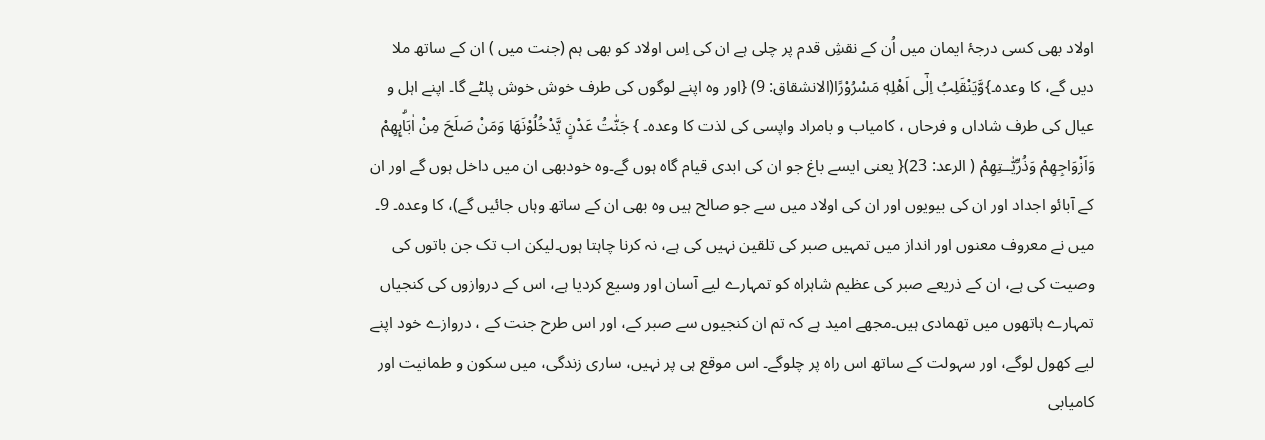اولاد بھی کسی درجۂ ایمان میں اُن کے نقشِ قدم پر چلی ہے ان کی اِس اولاد کو بھی ہم (جنت میں ) ان کے ساتھ ملا دیں گے، کا وعدہ۔}وَّيَنْقَلِبُ اِلٰٓى اَهْلِهٖ مَسْرُوْرًا(الانشقاق: 9) {اور وہ اپنے لوگوں کی طرف خوش خوش پلٹے گا۔ اپنے اہل و عیال کی طرف شاداں و فرحاں ، کامیاب و بامراد واپسی کی لذت کا وعدہ۔ } جَنّٰتُ عَدْنٍ يَّدْخُلُوْنَهَا وَمَنْ صَلَحَ مِنْ اٰبَاۗىِٕهِمْ وَاَزْوَاجِهِمْ وَذُرِّيّٰــتِهِمْ ( الرعد: 23){ یعنی ایسے باغ جو ان کی ابدی قیام گاہ ہوں گے۔وہ خودبھی ان میں داخل ہوں گے اور ان کے آبائو اجداد اور ان کی بیویوں اور ان کی اولاد میں سے جو صالح ہیں وہ بھی ان کے ساتھ وہاں جائیں گے)، کا وعدہ۔ 9۔ میں نے معروف معنوں اور انداز میں تمہیں صبر کی تلقین نہیں کی ہے، نہ کرنا چاہتا ہوں۔لیکن اب تک جن باتوں کی وصیت کی ہے، ان کے ذریعے صبر کی عظیم شاہراہ کو تمہارے لیے آسان اور وسیع کردیا ہے، اس کے دروازوں کی کنجیاں تمہارے ہاتھوں میں تھمادی ہیں۔مجھے امید ہے کہ تم ان کنجیوں سے صبر کے، اور اس طرح جنت کے ، دروازے خود اپنے لیے کھول لوگے، اور سہولت کے ساتھ اس راہ پر چلوگے۔ اس موقع ہی پر نہیں، ساری زندگی، میں سکون و طمانیت اور کامیابی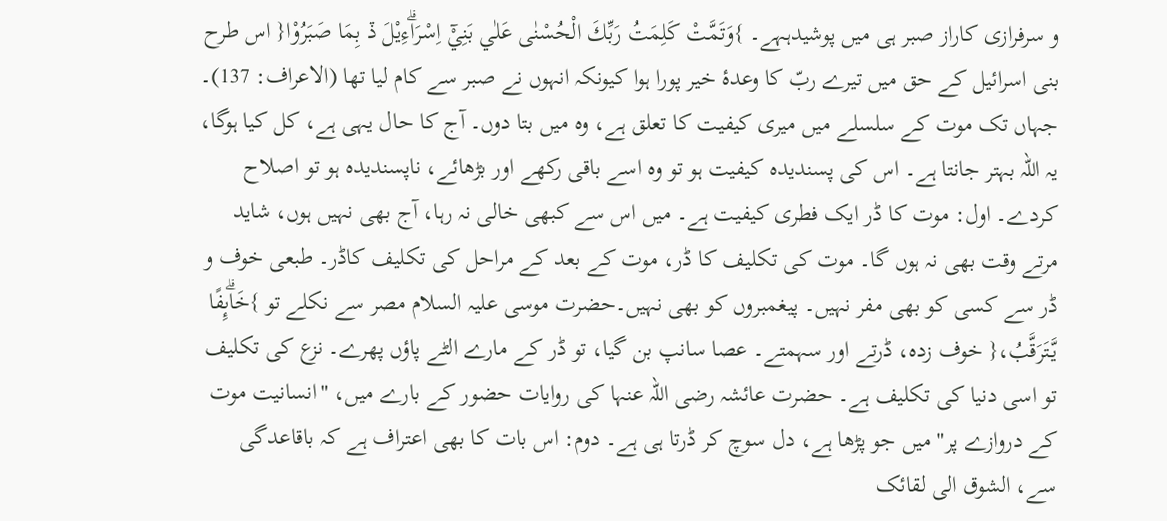و سرفرازی کاراز صبر ہی میں پوشیدہہے۔ }وَتَمَّتْ كَلِمَتُ رَبِّكَ الْحُسْنٰى عَلٰي بَنِيْٓ اِسْرَاۗءِيْلَ ڏ بِمَا صَبَرُوْا{ اس طرح بنی اسرائیل کے حق میں تیرے ربّ کا وعدۂ خیر پورا ہوا کیونکہ انہوں نے صبر سے کام لیا تھا (الاعراف: 137)۔ جہاں تک موت کے سلسلے میں میری کیفیت کا تعلق ہے، وہ میں بتا دوں۔ آج کا حال یہی ہے، کل کیا ہوگا، یہ اللہ بہتر جانتا ہے۔ اس کی پسندیدہ کیفیت ہو تو وہ اسے باقی رکھے اور بڑھائے، ناپسندیدہ ہو تو اصلاح کردے۔ اول: موت کا ڈر ایک فطری کیفیت ہے۔ میں اس سے کبھی خالی نہ رہا، آج بھی نہیں ہوں، شاید مرتے وقت بھی نہ ہوں گا۔ موت کی تکلیف کا ڈر، موت کے بعد کے مراحل کی تکلیف کاڈر۔ طبعی خوف و ڈر سے کسی کو بھی مفر نہیں۔ پیغمبروں کو بھی نہیں۔حضرت موسی علیہ السلام مصر سے نکلے تو }خَاۗىِٕفًا يَّتَرَقَّبُ،{ خوف زدہ، ڈرتے اور سہمتے۔ عصا سانپ بن گیا، تو ڈر کے مارے الٹے پاؤں پھرے۔ نزع کی تکلیف تو اسی دنیا کی تکلیف ہے۔ حضرت عائشہ رضی اللہ عنہا کی روایات حضور کے بارے میں، "انسانیت موت کے دروازے پر" میں جو پڑھا ہے، دل سوچ کر ڈرتا ہی ہے۔ دوم: اس بات کا بھی اعتراف ہے کہ باقاعدگی سے، الشوق الی لقائک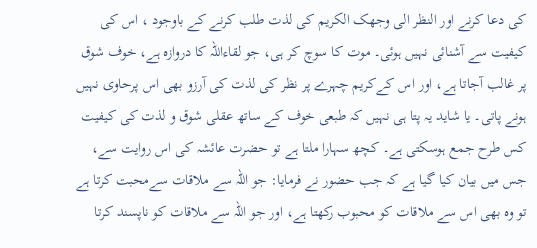کی دعا کرنے اور النظر الی وجھک الکریم کی لذت طلب کرنے کے باوجود ، اس کی کیفیت سے آشنائی نہیں ہوئی۔ موت کا سوچ کر ہی، جو لقاءاللہ کا دروازہ ہے، خوف شوق پر غالب آجاتا ہے، اور اس کےکریم چہرے پر نظر کی لذت کی آرزو بھی اس پرحاوی نہیں ہونے پاتی۔ یا شاید یہ پتا ہی نہیں کہ طبعی خوف کے ساتھ عقلی شوق و لذت کی کیفیت کس طرح جمع ہوسکتی ہے۔ کچھ سہارا ملتا ہے تو حضرت عائشہ کی اس روایت سے، جس میں بیان کیا گیا ہے کہ جب حضور نے فرمایا: جو اللہ سے ملاقات سےمحبت کرتا ہے تو وہ بھی اس سے ملاقات کو محبوب رکھتا ہے، اور جو اللہ سے ملاقات کو ناپسند کرتا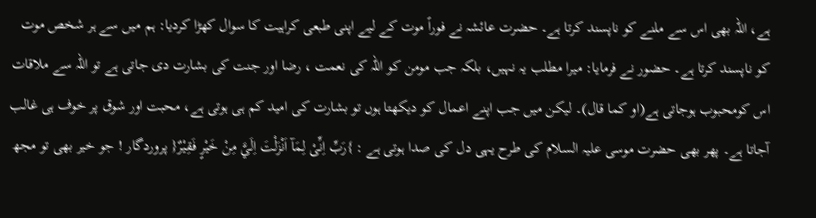ہے، اللہ بھی اس سے ملنے کو ناپسند کرتا ہے۔ حضرت عائشہ نے فوراً موت کے لیے اپنی طبعی کراہیت کا سوال کھڑا کردیا: ہم میں سے ہر شخص موت کو ناپسند کرتا ہے۔ حضور نے فرمایا: میرا مطلب یہ نہیں، بلکہ جب مومن کو اللہ کی نعمت ، رضا اور جنت کی بشارت دی جاتی ہے تو اللہ سے ملاقات اس کومحبوب ہوجاتی ہے(او کما قال)۔ لیکن میں جب اپنے اعمال کو دیکھتا ہوں تو بشارت کی امید کم ہی ہوتی ہے، محبت اور شوق پر خوف ہی غالب آجاتا ہے۔ پھر بھی حضرت موسی علیہ السلام کی طرح یہی دل کی صدا ہوتی ہے : }رَبِّ اِنِّىْ لِمَآ اَنْزَلْتَ اِلَيَّ مِنْ خَيْرٍ فَقِيْرٌ{ پروردگار ! جو خیر بھی تو مجھ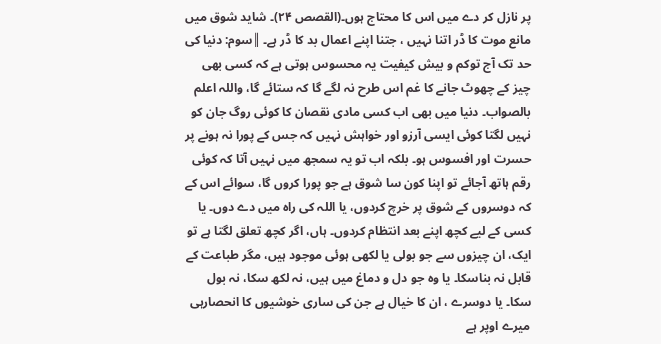پر نازل کر دے میں اس کا محتاج ہوں۔(القصص ۲۴)۔ شاید شوق میں مانع موت کا ڈر اتنا نہیں ، جتنا اپنے اعمال بد کا ڈر ہے۔ ║سوم: دنیا کی حد تک آج توکم و بیش کیفیت یہ محسوس ہوتی ہے کہ کسی بھی چیز کے چھوٹ جانے کا غم اس طرح نہ لگے گا کہ ستائے گا، واللہ اعلم بالصواب۔ دنیا میں بھی اب کسی مادی نقصان کا کوئی روگ جان کو نہیں لگتا کوئی ایسی آرزو اور خواہش نہیں کہ جس کے پورا نہ ہونے پر حسرت اور افسوس ہو۔ بلکہ اب تو یہ سمجھ میں نہیں آتا کہ کوئی رقم ہاتھ آجائے تو اپنا کون سا شوق ہے جو پورا کروں گا، سوائے اس کے کہ دوسروں کے شوق پر خرچ کردوں، یا اللہ کی راہ میں دے دوں۔ یا کسی کے لیے کچھ اپنے بعد انتظام کردوں۔ ہاں، اگر کچھ تعلق لگتا ہے تو ایک، ان چیزوں سے جو بولی یا لکھی ہوئی موجود ہیں، مگر طباعت کے قابل نہ بناسکا۔ یا وہ جو دل و دماغ میں ہیں، نہ لکھ سکا، نہ بول سکا۔ یا دوسرے ، ان کا خیال ہے جن کی ساری خوشیوں کا انحصارہی میرے اوپر ہے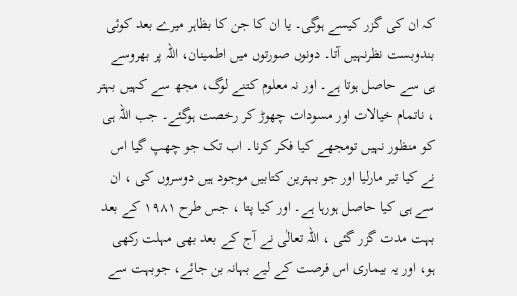کہ ان کی گزر کیسے ہوگی۔ یا ان کا جن کا بظاہر میرے بعد کوئی بندوبست نظرنہیں آتا۔ دونوں صورتوں میں اطمینان، اللہ پر بھروسے ہی سے حاصل ہوتا ہے۔ اور نہ معلوم کتنے لوگ، مجھ سے کہیں بہتر ، ناتمام خیالات اور مسودات چھوڑ کر رخصت ہوگئے۔ جب اللہ ہی کو منظور نہیں تومجھے کیا فکر کرنا۔ اب تک جو چھپ گیا اس نے کیا تیر مارلیا اور جو بہترین کتابیں موجود ہیں دوسروں کی ، ان سے ہی کیا حاصل ہورہا ہے۔ اور کیا پتا ، جس طرح ۱۹۸۱ کے بعد بہت مدت گزر گئی ، اللہ تعالٰی نے آج کے بعد بھی مہلت رکھی ہو، اور یہ بیماری اس فرصت کے لیے بہانہ بن جائے، جوبہت سے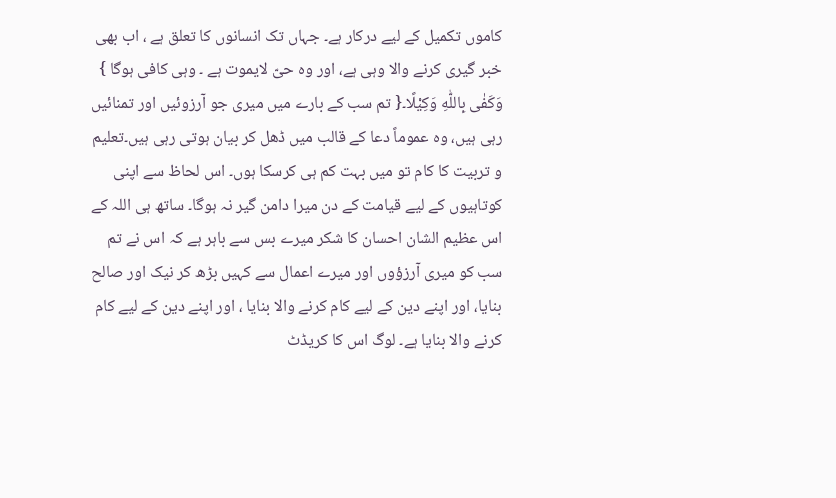کاموں تکمیل کے لیے درکار ہے۔ جہاں تک انسانوں کا تعلق ہے ، اب بھی خبر گیری کرنے والا وہی ہے، اور وہ حیّ لایموت ہے ۔ وہی کافی ہوگا } وَكَفٰى بِاللّٰهِ وَكِيْلًا۔{ تم سب کے بارے میں میری جو آرزوئیں اور تمنائیں رہی ہیں، وہ عموماً دعا کے قالب میں ڈھل کر بیان ہوتی رہی ہیں۔تعلیم و تربیت کا کام تو میں بہت کم ہی کرسکا ہوں۔ اس لحاظ سے اپنی کوتاہیوں کے لیے قیامت کے دن میرا دامن گیر نہ ہوگا۔ ساتھ ہی اللہ کے اس عظیم الشان احسان کا شکر میرے بس سے باہر ہے کہ اس نے تم سب کو میری آرزؤوں اور میرے اعمال سے کہیں بڑھ کر نیک اور صالح بنایا، اور اپنے دین کے لیے کام کرنے والا بنایا ، اور اپنے دین کے لیے کام کرنے والا بنایا ہے۔ لوگ اس کا کریڈٹ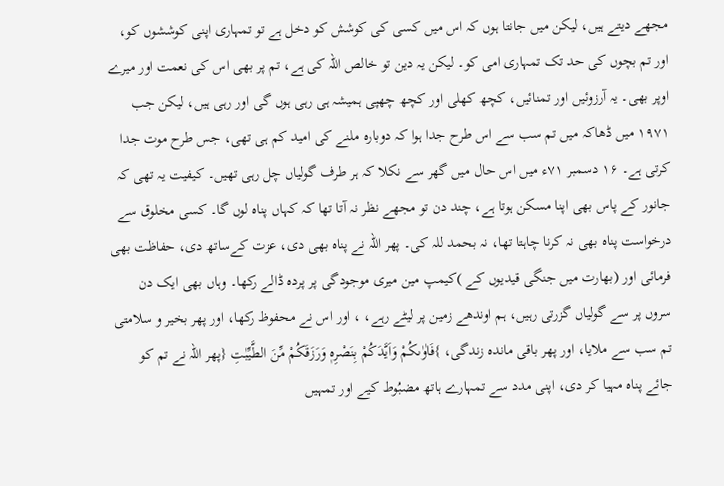مجھے دیتے ہیں، لیکن میں جانتا ہوں کہ اس میں کسی کی کوشش کو دخل ہے تو تمہاری اپنی کوششوں کو، اور تم بچوں کی حد تک تمہاری امی کو۔ لیکن یہ دین تو خالص اللہ کی ہے، تم پر بھی اس کی نعمت اور میرے اوپر بھی۔ یہ آرزوئیں اور تمنائیں، کچھ کھلی اور کچھ چھپی ہمیشہ ہی رہی ہوں گی اور رہی ہیں، لیکن جب ۱۹۷۱ میں ڈھاکہ میں تم سب سے اس طرح جدا ہوا کہ دوبارہ ملنے کی امید کم ہی تھی، جس طرح موت جدا کرتی ہے۔ ۱۶ دسمبر ۷۱ء میں اس حال میں گھر سے نکلا کہ ہر طرف گولیاں چل رہی تھیں۔ کیفیت یہ تھی کہ جانور کے پاس بھی اپنا مسکن ہوتا ہے، چند دن تو مجھے نظر نہ آتا تھا کہ کہاں پناہ لوں گا۔ کسی مخلوق سے درخواست پناہ بھی نہ کرنا چاہتا تھا، نہ بحمد للہ کی۔ پھر اللہ نے پناہ بھی دی، عزت کےساتھ دی، حفاظت بھی فرمائی اور (بھارت میں جنگی قیدیوں کے )کیمپ مین میری موجودگی پر پردہ ڈالے رکھا۔ وہاں بھی ایک دن سروں پر سے گولیاں گزرتی رہیں، ہم اوندھے زمین پر لیٹے رہے، ، اور اس نے محفوظ رکھا، اور پھر بخیر و سلامتی تم سب سے ملایا، اور پھر باقی ماندہ زندگی، }فَاٰوٰىكُمْ وَاَيَّدَكُمْ بِنَصْرِهٖ وَرَزَقَكُمْ مِّنَ الطَّيِّبٰتِ {پھر اللہ نے تم کو جائے پناہ مہیا کر دی، اپنی مدد سے تمہارے ہاتھ مضبُوط کیے اور تمہیں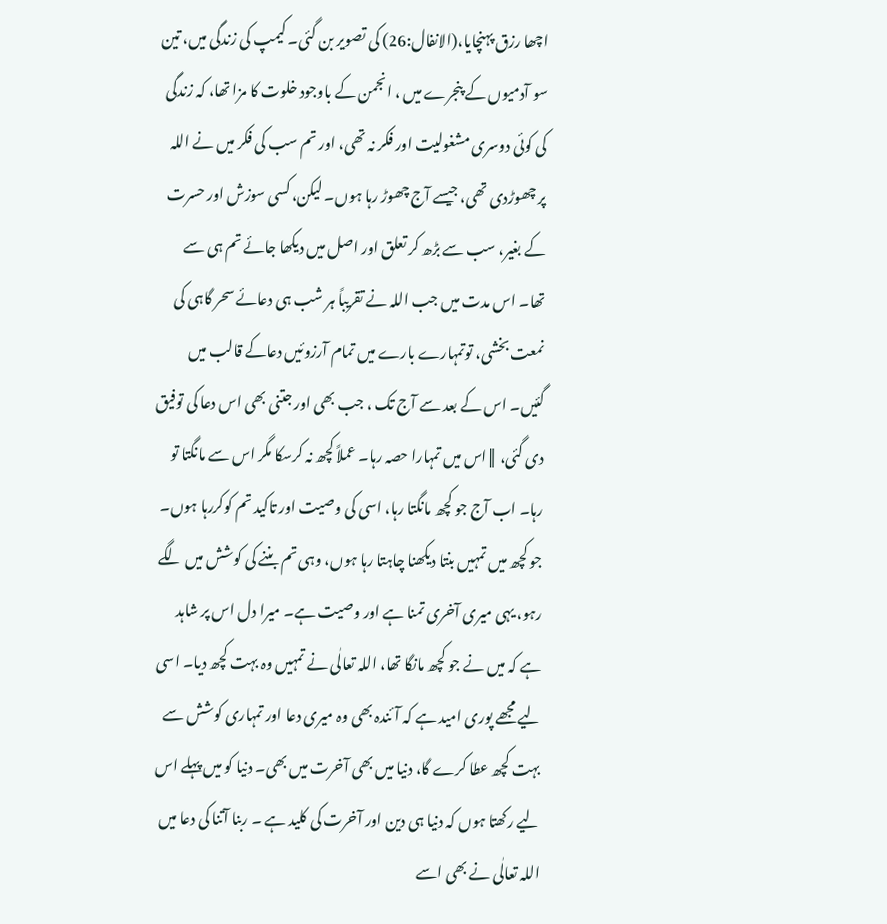اچھا رزق پہنچایا،(الانفال:26) کی تصویر بن گئی۔ کیمپ کی زندگی میں، تین سو آدمیوں کے پنجرے میں ، انجمن کے باوجود خلوت کا مزا تھا، کہ زندگی کی کوئی دوسری مشغولیت اور فکر نہ تھی، اور تم سب کی فکر میں نے اللہ پر چھوڑدی تھی، جیسے آج چھوڑ رہا ہوں۔ لیکن، کسی سوزش اور حسرت کے بغیر، سب سے بڑھ کر تعلق اور اصل میں دیکھا جائے تم ہی سے تھا۔ اس مدت میں جب اللہ نے تقریباً ہر شب ہی دعائے سحر گاہی کی نمعت بخشی، توتمہارے بارے میں تمام آرزوئیں دعاکے قالب میں گئيں۔ اس کے بعد سے آج تک ، جب بھی اور جتنی بھی اس دعا کی توفیق دی گئی، ║اس میں تمہارا حصہ رہا۔ عملاً کچھ نہ کرسکا مگر اس سے مانگتا تو رہا۔ اب آج جو کچھ مانگتا رہا، اسی کی وصیت اور تاکید تم کوکررہا ہوں۔ جو کچھ میں تمہیں بنتا دیکھنا چاہتا رہا ہوں، وہی تم بننے کی کوشش میں لگے رہو، یہی میری آخری تمنا ہے اور وصیت ہے۔ میرا دل اس پر شاہد ہے کہ میں نے جو کچھ مانگا تھا، اللہ تعالٰی نے تمہیں وہ بہت کچھ دیا۔ اسی لیے مجھے پوری امید ہے کہ آئندہ بھی وہ میری دعا اور تمہاری کوشش سے بہت کچھ عطا کرے گا، دنیا میں بھی آخرت میں بھی۔ دنیا کو میں پہلے اس لیے رکھتا ہوں کہ دنیا ہی دین اور آخرت کی کلید ہے ۔ ربنا آتنا کی دعا میں اللہ تعالٰی نے بھی اسے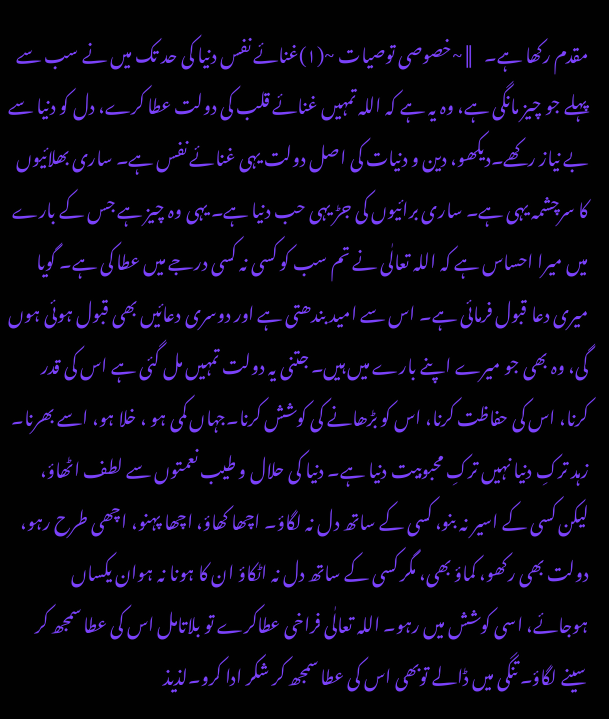مقدم رکھا ہے۔   ║~خصوصی توصیات ~(۱)غنائے نفس دنیا کی حد تک میں نے سب سے پہلے جو چیز مانگی ہے، وہ یہ ہے کہ اللہ تمہیں غنائے قلب کی دولت عطا کرے، دل کو دنیا سے بے نیاز رکھے۔دیکھو، دین و دنیات کی اصل دولت یہی غنائے نفس ہے۔ ساری بھلائیوں کا سرچشمہ یہی ہے۔ ساری برائیوں کی جڑ یہی حب دنیا ہے۔ یہی وہ چیز ہے جس کے بارے میں میرا احساس ہے کہ اللہ تعالٰی نے تم سب کو کسی نہ کسی درجے میں عطا کی ہے۔ گویا میری دعا قبول فرمائی ہے۔ اس سے امید بندھتی ہے اور دوسری دعائیں بھی قبول ہوئی ہوں گی، وہ بھی جو میرے اپنے بارے میں ہیں۔ جتنی یہ دولت تمہیں مل گئی ہے اس کی قدر کرنا، اس کی حفاظت کرنا، اس کو بڑھانے کی کوشش کرنا۔جہاں کمی ہو ، خلا ہو، اسے بھرنا۔ زہد ترکِ دنیا نہیں ترکِ محبوبیت دنیا ہے۔ دنیا کی حلال و طیب نعمتوں سے لطف اٹھاؤ، لیکن کسی کے اسیر نہ بنو، کسی کے ساتھ دل نہ لگاؤ۔ اچھا کھاؤ، اچھا پہنو، اچھی طرح رہو، دولت بھی رکھو، کماؤ بھی، مگر کسی کے ساتھ دل نہ اٹکاؤ ان کا ہونا نہ ہوان یکساں ہوجائے، اسی کوشش میں رہو۔ اللہ تعالٰی فراخی عطاکرے تو بلاتامل اس کی عطا سمجھ کر سینے لگاؤ۔ تنگی میں ڈالے توبھی اس کی عطا سمجھ کر شکر ادا کرو۔لذیذ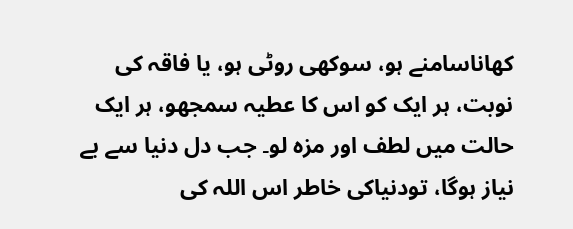کھاناسامنے ہو، سوکھی روٹی ہو، یا فاقہ کی نوبت، ہر ایک کو اس کا عطیہ سمجھو، ہر ایک حالت میں لطف اور مزہ لو۔ جب دل دنیا سے بے نیاز ہوگا، تودنیاکی خاطر اس اللہ کی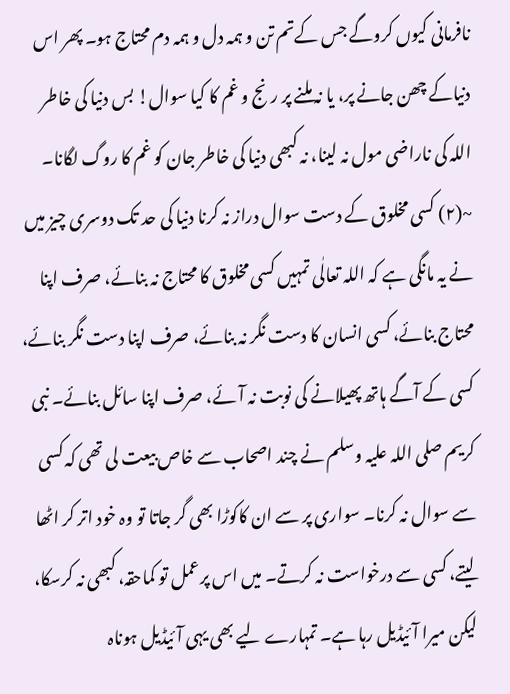نافرمانی کیوں کروگے جس کےتم تن و ہمہ دل و ہمہ دم محتاج ہو۔ پھر اس دنیاکے چھن جانے پر، یا نہ ملنے پر رنج و غم کا کیا سوال! بس دنیا کی خاطر اللہ کی ناراضی مول نہ لینا، نہ کبھی دنیا کی خاطر جان کو غم کا روگ لگانا۔ ~(۲) کسی مخلوق کے دست سوال دراز نہ کرنا دنیا کی حد تک دوسری چیز میں نے یہ مانگی ہے کہ اللہ تعالٰی تمہیں کسی مخلوق کا محتاج نہ بنائے، صرف اپنا محتاج بنائے، کسی انسان کا دست نگر نہ بنائے، صرف اپنا دست نگر بنائے، کسی کے آگے ہاتھ پھیلانے کی نوبت نہ آئے، صرف اپنا سائل بنائے۔ نبی کریم صلی اللہ علیہ وسلم نے چند اصحاب سے خاص بیعت لی تھی کہ کسی سے سوال نہ کرنا۔ سواری پر سے ان کاکوڑا بھی گر جاتا تو وہ خود اتر کر اٹھا لیتے، کسی سے درخواست نہ کرتے۔ میں اس پرعمل تو کماحقہ، کبھی نہ کرسکا، لیکن میرا آئیڈیل رہا ہے۔ تمہارے لیے بھی یہی آئيڈیل ہوناہ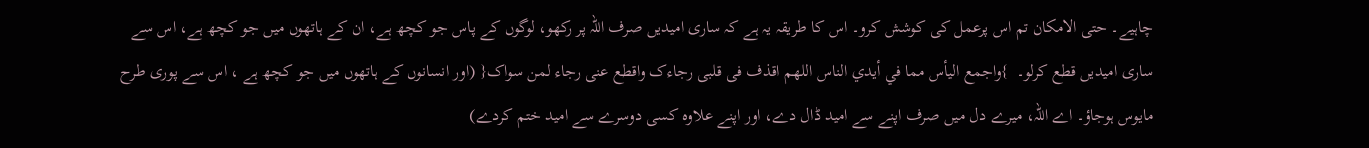چاہیے۔ حتی الامکان تم اس پرعمل کی کوشش کرو۔ اس کا طریقہ یہ ہے کہ ساری امیدیں صرف اللہ پر رکھو، لوگوں کے پاس جو کچھ ہے، ان کے ہاتھوں میں جو کچھ ہے، اس سے ساری امیدیں قطع کرلو۔  }واجمع اليأس مما في أيدي الناس اللھم اقذف فی قلبی رجاءک واقطع عنی رجاء لمن سواک{ (اور انسانوں کے ہاتھوں میں جو کچھ ہے ، اس سے پوری طرح مایوس ہوجاؤ۔ اے اللہ، میرے دل میں صرف اپنے سے امید ڈال دے، اور اپنے علاوہ کسی دوسرے سے امید ختم کردے)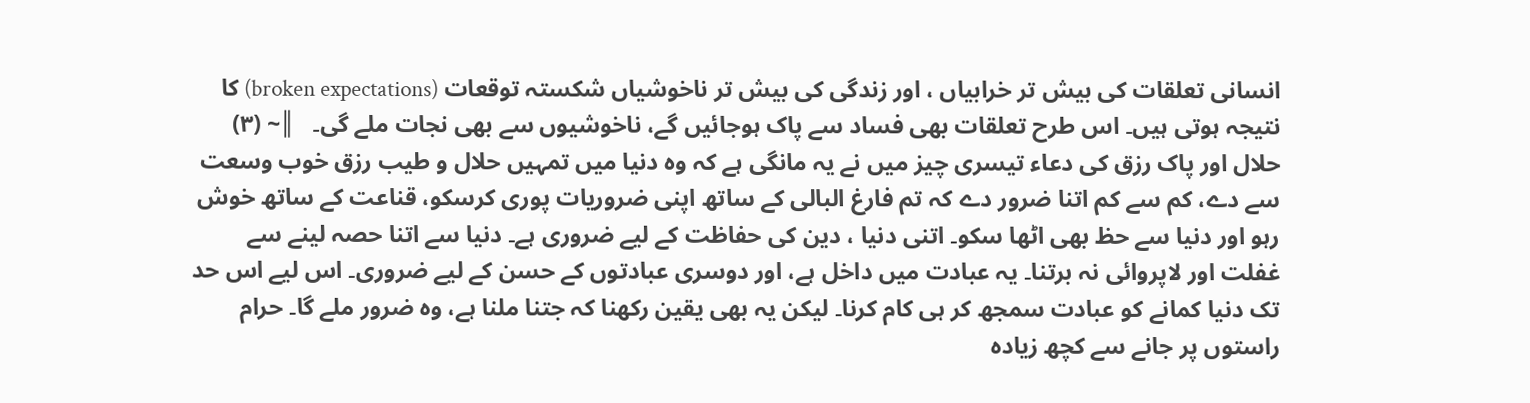انسانی تعلقات کی بیش تر خرابیاں ، اور زندگی کی بیش تر ناخوشیاں شکستہ توقعات (broken expectations) کا نتیجہ ہوتی ہیں۔ اس طرح تعلقات بھی فساد سے پاک ہوجائیں گے، ناخوشیوں سے بھی نجات ملے گی۔   ║~ (٣) حلال اور پاک رزق کی دعاء تیسری چیز میں نے یہ مانگی ہے کہ وہ دنیا میں تمہیں حلال و طیب رزق خوب وسعت سے دے، کم سے کم اتنا ضرور دے کہ تم فارغ البالی کے ساتھ اپنی ضروریات پوری کرسکو، قناعت کے ساتھ خوش رہو اور دنیا سے حظ بھی اٹھا سکو۔ اتنی دنیا ، دین کی حفاظت کے لیے ضروری ہے۔ دنیا سے اتنا حصہ لینے سے غفلت اور لاپروائی نہ برتنا۔ یہ عبادت میں داخل ہے، اور دوسری عبادتوں کے حسن کے لیے ضروری۔ اس لیے اس حد تک دنیا کمانے کو عبادت سمجھ کر ہی کام کرنا۔ لیکن یہ بھی یقین رکھنا کہ جتنا ملنا ہے، وہ ضرور ملے گا۔ حرام راستوں پر جانے سے کچھ زیادہ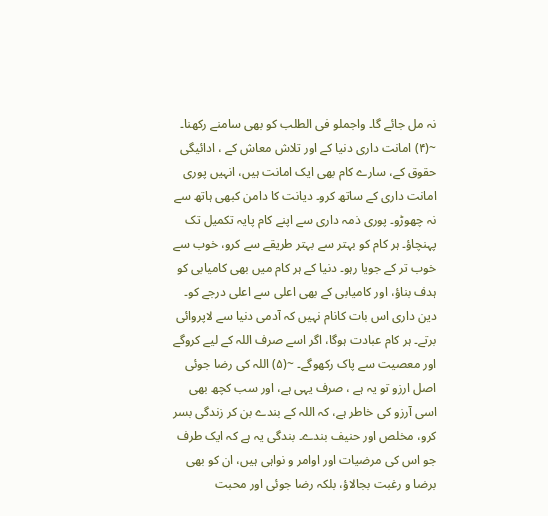نہ مل جائے گا۔ واجملو فی الطلب کو بھی سامنے رکھنا۔ ~(۴) امانت داری دنیا کے اور تلاش معاش کے ، ادائیگی حقوق کے، سارے کام بھی ایک امانت ہیں، انہیں پوری امانت داری کے ساتھ کرو۔ دیانت کا دامن کبھی ہاتھ سے نہ چھوڑو۔ پوری ذمہ داری سے اپنے کام پایہ تکمیل تک پہنچاؤ۔ ہر کام کو بہتر سے بہتر طریقے سے کرو، خوب سے خوب تر کے جویا رہو۔ دنیا کے ہر کام میں بھی کامیابی کو ہدف بناؤ، اور کامیابی کے بھی اعلی سے اعلی درجے کو۔ دین داری اس بات کانام نہیں کہ آدمی دنیا سے لاپروائی برتے۔ ہر کام عبادت ہوگا، اگر اسے صرف اللہ کے لیے کروگے اور معصیت سے پاک رکھوگے۔ ~(۵) اللہ کی رضا جوئی اصل ارزو تو یہ ہے ، صرف یہی ہے، اور سب کچھ بھی اسی آرزو کی خاطر ہے، کہ اللہ کے بندے بن کر زندگی بسر کرو، مخلص اور حنیف بندے۔ بندگی یہ ہے کہ ایک طرف جو اس کی مرضیات اور اوامر و نواہی ہیں، ان کو بھی برضا و رغبت بجالاؤ، بلکہ رضا جوئی اور محبت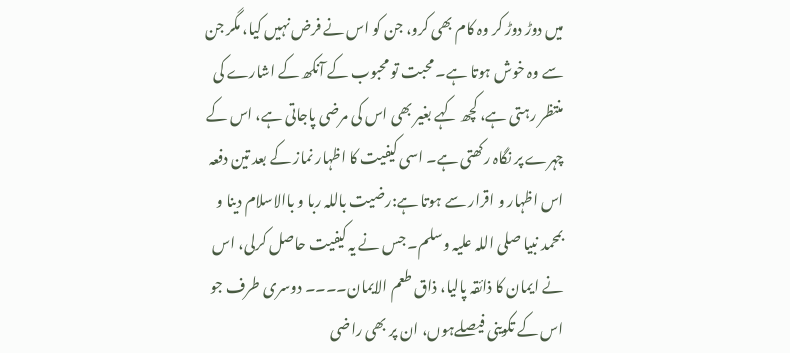میں دوڑ دوڑ کر وہ کام بھی کرو، جن کو اس نے فرض نہیں کیا، مگر جن سے وہ خوش ہوتا ہے۔ محبت تو محبوب کے آنکھ کے اشارے کی منتظر رہتی ہے، کچھ کہے بغیر بھی اس کی مرضی پاجاتی ہے، اس کے چہرے پر نگاہ رکھتی ہے۔ اسی کیفیت کا اظہار نماز کے بعد تین دفعہ اس اظہار و اقرار سے ہوتا ہے:رضیت باللہ ربا و باالاسلام دینا و بمحمد نبیا صلی اللہ علیہ وسلم۔ جس نے یہ کیفیت حاصل کرلی، اس نے ایمان کا ذائقہ پالیا، ذاق طعم الایمان۔۔۔۔ دوسری طرف جو اس کے تکوینی فیصلےہوں، ان پر بھی راضی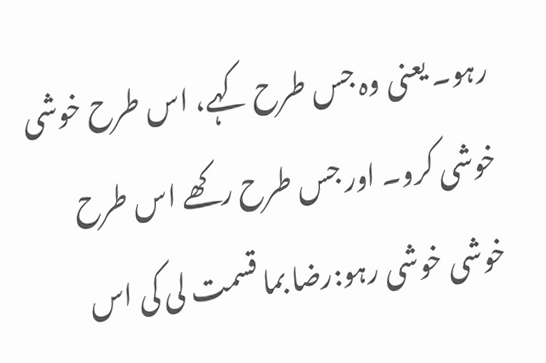رہو۔ یعنی وہ جس طرح کہے، اس طرح خوشی خوشی کرو۔ اور جس طرح رکھے اس طرح خوشی خوشی رہو:رضا بما قسمت لی کی اس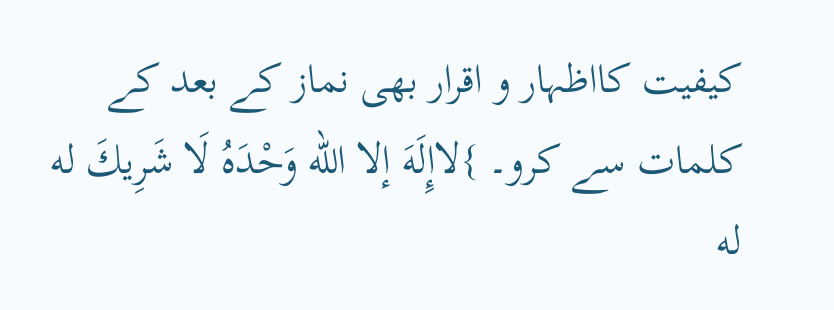کیفیت کااظہار و اقرار بھی نماز کے بعد کے کلمات سے کرو۔ }لاإِلَهَ إلا الله وَحْدَهُ لَا شَرِيكَ له له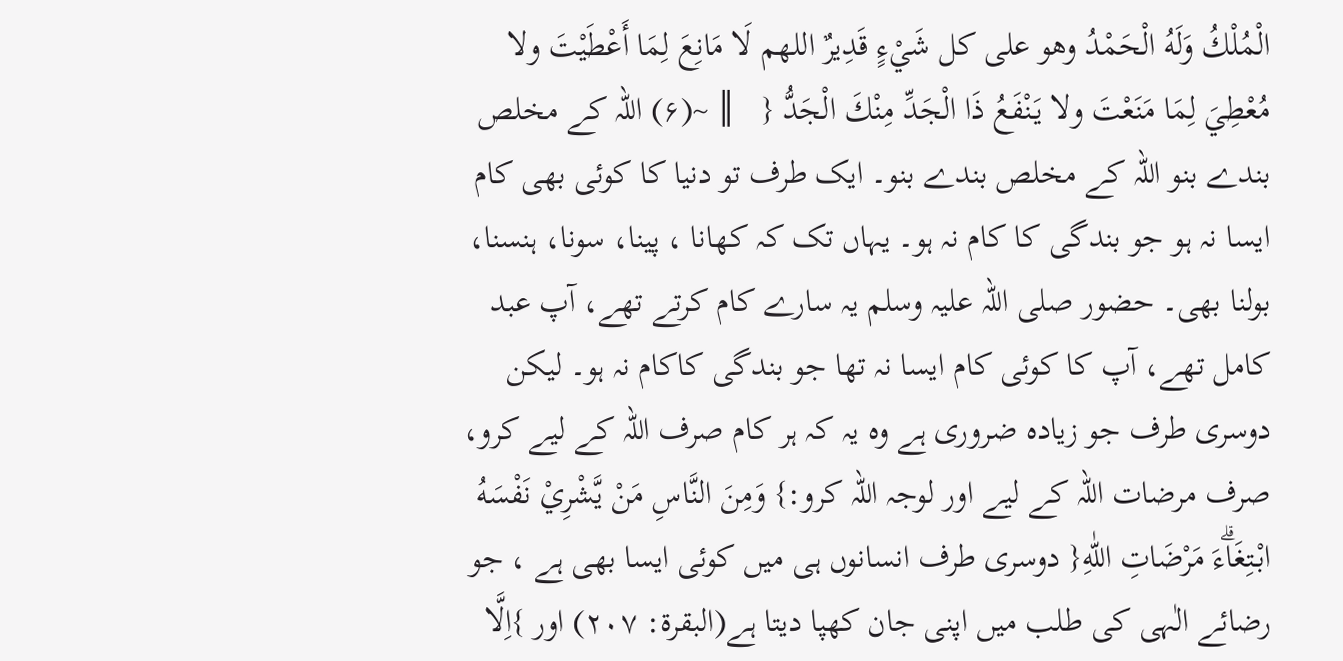الْمُلْكُ وَلَهُ الْحَمْدُ وهو على كل شَيْءٍ قَدِيرٌ اللهم لَا مَانِعَ لِمَا أَعْطَيْتَ ولا مُعْطِيَ لِمَا مَنَعْتَ ولا يَنْفَعُ ذَا الْجَدِّ مِنْكَ الْجَدُّ {   ║ ~(۶) اللہ کے مخلص بندے بنو اللہ کے مخلص بندے بنو۔ ایک طرف تو دنیا کا کوئی بھی کام ایسا نہ ہو جو بندگی کا کام نہ ہو۔ یہاں تک کہ کھانا ، پینا، سونا، ہنسنا، بولنا بھی۔ حضور صلی اللہ علیہ وسلم یہ سارے کام کرتے تھے، آپ عبد کامل تھے، آپ کا کوئی کام ایسا نہ تھا جو بندگی کاکام نہ ہو۔ لیکن دوسری طرف جو زیادہ ضروری ہے وہ یہ کہ ہر کام صرف اللہ کے لیے کرو، صرف مرضات اللہ کے لیے اور لوجہ اللہ کرو:} وَمِنَ النَّاسِ مَنْ يَّشْرِيْ نَفْسَهُ ابْـتِغَاۗءَ مَرْضَاتِ اللّٰهِ{ دوسری طرف انسانوں ہی میں کوئی ایسا بھی ہے ، جو رضائے الٰہی کی طلب میں اپنی جان کھپا دیتا ہے(البقرۃ: ۲۰۷) اور }اِلَّا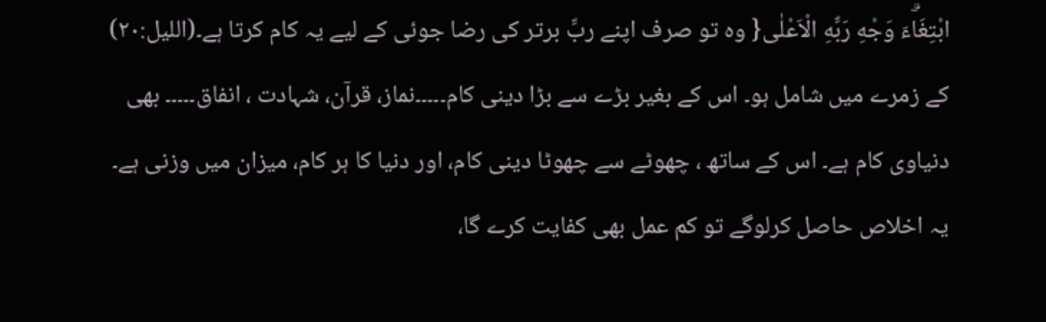ابْتِغَاۗءَ وَجْهِ رَبِّهِ الْاَعْلٰى{ وہ تو صرف اپنے ربِّ برتر کی رضا جوئی کے لیے یہ کام کرتا ہے۔(اللیل:۲۰) کے زمرے میں شامل ہو۔ اس کے بغیر بڑے سے بڑا دینی کام۔۔۔۔۔نماز، قرآن، شہادت ، انفاق۔۔۔۔۔ بھی دنیاوی کام ہے۔ اس کے ساتھ ، چھوٹے سے چھوٹا دینی کام، اور دنیا کا ہر کام، میزان میں وزنی ہے۔ یہ اخلاص حاصل کرلوگے تو کم عمل بھی کفایت کرے گا،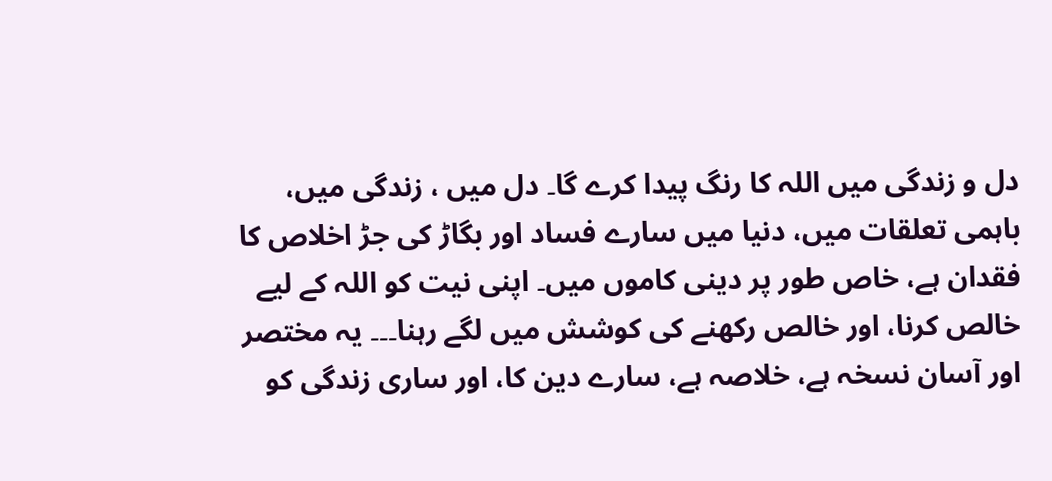دل و زندگی میں اللہ کا رنگ پیدا کرے گا۔ دل میں ، زندگی میں، باہمی تعلقات میں، دنیا میں سارے فساد اور بگاڑ کی جڑ اخلاص کا فقدان ہے، خاص طور پر دینی کاموں میں۔ اپنی نیت کو اللہ کے لیے خالص کرنا، اور خالص رکھنے کی کوشش میں لگے رہنا۔۔۔ یہ مختصر اور آسان نسخہ ہے، خلاصہ ہے، سارے دین کا، اور ساری زندگی کو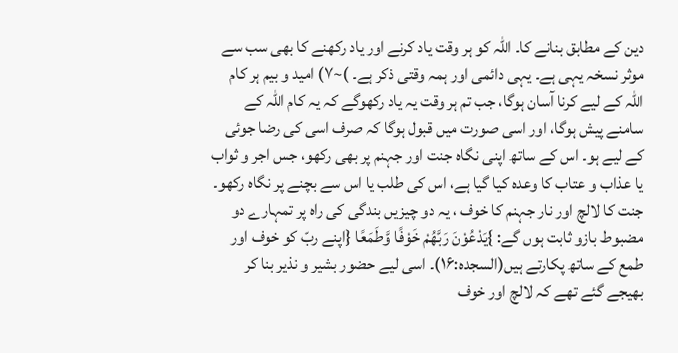دین کے مطابق بنانے کا۔ اللہ کو ہر وقت یاد کرنے اور یاد رکھنے کا بھی سب سے موثر نسخہ یہی ہے۔ یہی دائمی اور ہمہ وقتی ذکر ہے۔ )~۷) امید و بیم ہر کام اللہ کے لیے کرنا آسان ہوگا، جب تم ہر وقت یہ یاد رکھوگے کہ یہ کام اللہ کے سامنے پیش ہوگا، اور اسی صورت میں قبول ہوگا کہ صرف اسی کی رضا جوئی کے لیے ہو۔ اس کے ساتھ اپنی نگاہ جنت اور جہنم پر بھی رکھو، جس اجر و ثواب یا عذاب و عتاب کا وعدہ کیا گیا ہے، اس کی طلب یا اس سے بچنے پر نگاہ رکھو۔ جنت کا لالچ اور نار جہنم کا خوف ، یہ دو چیزیں بندگی کی راہ پر تمہارے دو مضبوط بازو ثابت ہوں گے: }يَدْعُوْنَ رَبَّهُمْ خَوْفًا وَّطَمَعًا {اپنے ربّ کو خوف اور طمع کے ساتھ پکارتے ہیں(السجدہ:۱۶)۔ اسی لیے حضور بشیر و نذیر بنا کر بھیجے گئے تھے کہ لالچ اور خوف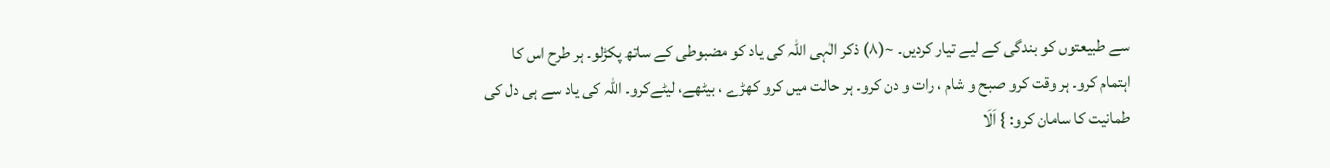سے طبیعتوں کو بندگی کے لیے تیار کردیں۔ ~(۸) ذکر الٰہی اللہ کی یاد کو مضبوطی کے ساتھ پکڑلو۔ ہر طرح اس کا اہتمام کرو۔ ہر وقت کرو صبح و شام ، رات و دن کرو۔ ہر حالت میں کرو کھڑے ، بیٹھے، لیٹےکرو۔ اللہ کی یاد سے ہی دل کی طمانیت کا سامان کرو: } اَلَا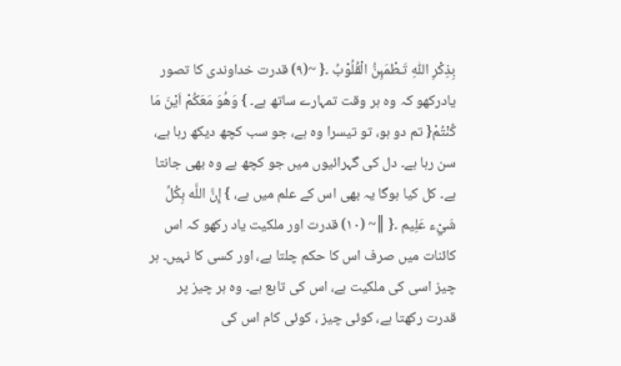بِذِكْرِ اللّٰهِ تَـطْمَىِٕنُّ الْقُلُوْبُ ۔{ ~(۹) قدرت خداوندی کا تصور یادرکھو کہ وہ ہر وقت تمہارے ساتھ ہے۔ } وَهُوَ مَعَكُمْ اَيْنَ مَا كُنْتُمْ{ تم دو ہو، تو تیسرا وہ ہے، جو سب کچھ دیکھ رہا ہے، سن رہا ہے۔ دل کی گہرائیوں میں جو کچھ ہے وہ بھی جانتا ہے۔ کل کیا ہوگا یہ بھی اس کے علم میں ہے، } إِنَّ اللَّه بِكُلِّ شَيْء عَلِيم ۔{ ║~ (۱۰) قدرت اور ملکیت یاد رکھو کہ اس کائنات میں صرف اس کا حکم چلتا ہے، اور کسی کا نہیں۔ ہر چیز اسی کی ملکیت ہے، اس کی تابع ہے۔ وہ ہر چیز پر قدرت رکھتا ہے، کوئی چیز ، کوئی کام اس کی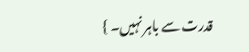قدرت سے باہر نہیں۔ }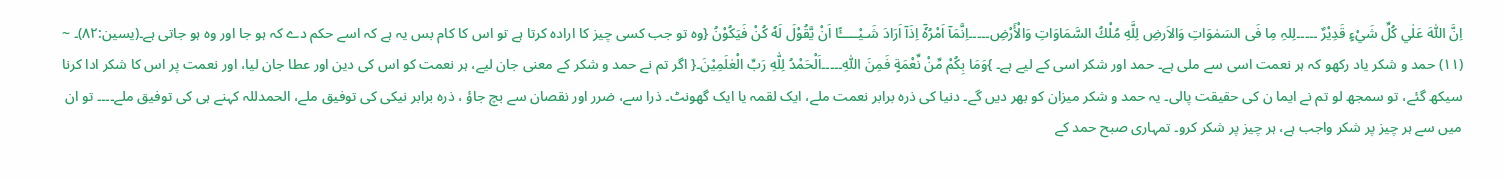اِنَّ اللّٰهَ عَلٰي كُلِّ شَيْءٍ قَدِيْرٌ ۔۔۔۔۔لِلہِ مِا فَی السَمٰوَاتِ وَالاَرضِ لِلَّهِ مُلْكُ السَّمَاوَاتِ وَالْأَرْضِ۔۔۔۔۔اِنَّمَآ اَمْرُهٗٓ اِذَآ اَرَادَ شَـيْـــــًٔا اَنْ يَّقُوْلَ لَهٗ كُنْ فَيَكُوْنُ {وہ تو جب کسی چیز کا ارادہ کرتا ہے تو اس کا کام بس یہ ہے کہ اسے حکم دے کہ ہو جا اور وہ ہو جاتی ہے۔(یسین:۸۲)۔ ~ (۱۱) حمد و شکر یاد رکھو کہ ہر نعمت اسی سے ملی ہے۔ حمد اور شکر اسی کے لیے ہے۔ }وَمَا بِكُمْ مِّنْ نِّعْمَةٍ فَمِنَ اللّٰهِ۔۔۔۔۔اَلْحَمْدُ لِلّٰهِ رَبِّ الْعٰلَمِيْنَ۔{ اگر تم نے حمد و شکر کے معنی جان لیے، ہر نعمت کو اس کی دین اور عطا جان لیا، اور نعمت پر اس کا شکر ادا کرنا سیکھ گئے، تو سمجھ لو تم نے ایما ن کی حقیقت پالی۔ یہ حمد و شکر میزان کو بھر دیں گے۔ دنیا کی ذرہ برابر نعمت ملے، ایک لقمہ یا ایک گھونٹ۔ ذرا سے، ضرر اور نقصان سے بچ جاؤ ، ذرہ برابر نیکی کی توفیق ملے، الحمدللہ کہنے ہی کی توفیق ملے۔۔۔۔ تو ان میں سے ہر چیز پر شکر واجب ہے، ہر چیز پر شکر کرو۔ تمہاری صبح حمد کے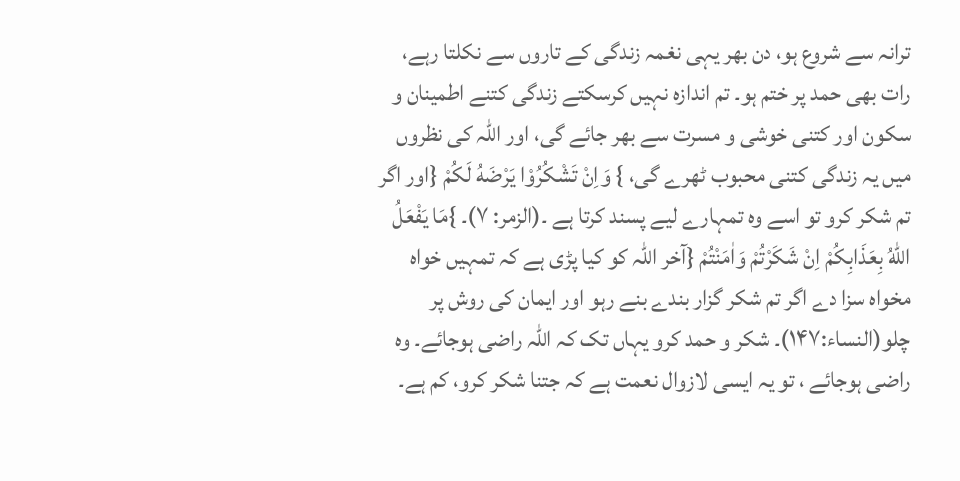ترانہ سے شروع ہو، دن بھر یہی نغمہ زندگی کے تاروں سے نکلتا رہے، رات بھی حمد پر ختم ہو۔ تم اندازہ نہیں کرسکتے زندگی کتنے اطمینان و سکون اور کتنی خوشی و مسرت سے بھر جائے گی، اور اللہ کی نظروں میں یہ زندگی کتنی محبوب ٹھرے گی، } وَاِنْ تَشْكُرُوْا يَرْضَهُ لَكُمْ {اور اگر تم شکر کرو تو اسے وہ تمہارے لیے پسند کرتا ہے ۔(الزمر: ۷)۔ }مَا يَفْعَلُ اللّٰهُ بِعَذَابِكُمْ اِنْ شَكَرْتُمْ وَاٰمَنْتُمْ {آخر اللہ کو کیا پڑی ہے کہ تمہیں خواہ مخواہ سزا دے اگر تم شکر گزار بندے بنے رہو اور ایمان کی روش پر چلو(النساء:۱۴۷)۔ شکر و حمد کرو یہاں تک کہ اللہ راضی ہوجائے۔ وہ راضی ہوجائے ، تو یہ ایسی لازوال نعمت ہے کہ جتنا شکر کرو، کم ہے۔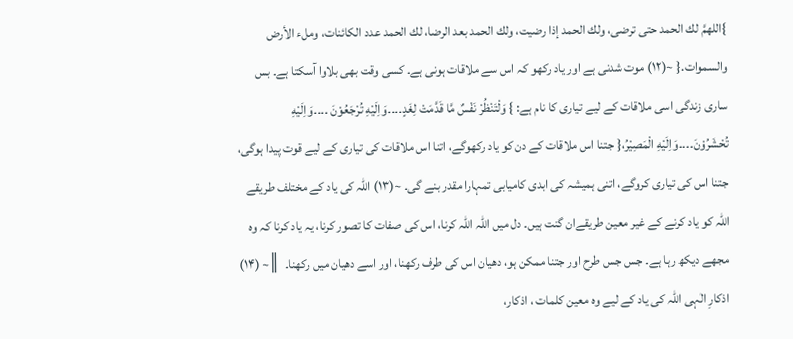}اللهمَّ لك الحمد حتى ترضى، ولك الحمد إذا رضيت، ولك الحمد بعد الرضا، لك الحمد عدد الكائنات، وملء الأرض والسموات.{ ~(۱۲) موت شدنی ہے اور یاد رکھو کہ اس سے ملاقات ہونی ہے۔ کسی وقت بھی بلاوا آسکتا ہے۔ بس ساری زندگی اسی ملاقات کے لیے تیاری کا نام ہے: } وَلْتَنْظُرْ نَفْسٌ مَّا قَدَّمَتْ لِغَدٍ۔۔۔۔وَاِلَيْهِ تُرْجَعُوْنَ ۔۔۔۔وَاِلَيْهِ تُحْشَرُوْنَ۔۔۔۔وَاِلَيْهِ الْمَصِيْرُ،{ جتنا اس ملاقات کے دن کو یاد رکھوگے، اتنا اس ملاقات کی تیاری کے لیے قوت پیدا ہوگی، جتنا اس کی تیاری کروگے، اتنی ہمیشہ کی ابدی کامیابی تمہارا مقدر بنے گی۔ ~(۱٣) اللہ کی یاد کے مختلف طریقے اللہ کو یاد کرنے کے غیر معین طریقےان گنت ہیں۔ دل میں اللہ اللہ کرنا، اس کی صفات کا تصور کرنا، یہ یاد کرنا کہ وہ مجھے دیکھ رہا ہے۔ جس جس طرح اور جتنا ممکن ہو، دھیان اس کی طرف رکھنا، اور اسے دھیان میں رکھنا۔  ║~ (۱۴) اذکارِ الٰہی اللہ کی یاد کے لیے وہ معین کلمات ، اذکار،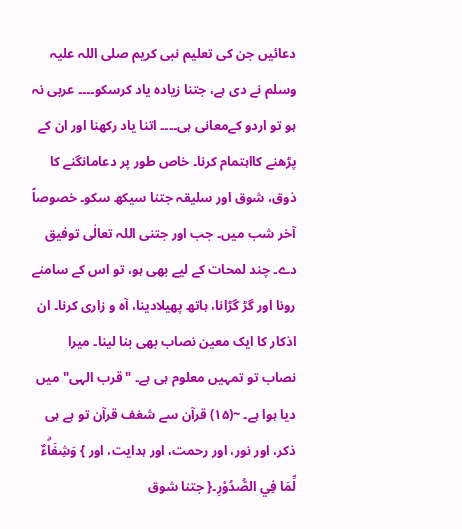دعائیں جن کی تعلیم نبی کریم صلی اللہ علیہ وسلم نے دی ہے، جتنا زیادہ یاد کرسکو۔۔۔۔ عربی نہ ہو تو اردو کےمعانی ہی۔۔۔۔ اتنا یاد رکھنا اور ان کے پڑھنے کااہتمام کرنا۔ خاص طور پر دعامانگنے کا ذوق، شوق اور سلیقہ جتنا سیکھ سکو۔ خصوصاً آخر شب میں۔ جب اور جتنی اللہ تعالٰی توفیق دے۔ چند لمحات کے لیے بھی ہو، تو اس کے سامنے رونا اور گڑ گڑانا، ہاتھ پھیلادینا، آہ و زاری کرنا۔ ان اذکار کا ایک معین نصاب بھی بنا لینا۔ میرا نصاب تو تمہیں معلوم ہی ہے۔ "قرب الہی" میں دیا ہوا ہے۔ ~(۱۵) قرآن سے شغف قرآن تو ہے ہی ذکر، اور نور، اور رحمت، اور ہدایت، اور } وَشِفَاۗءٌ لِّمَا فِي الصُّدُوْرِ۔{ جتنا شوق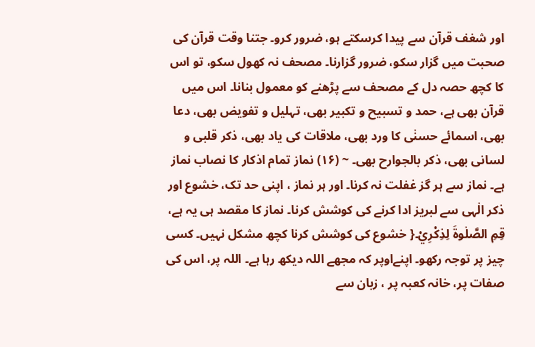اور شغف قرآن سے پیدا کرسکتے ہو، ضرور کرو۔ جتنا وقت قرآن کی صحبت میں گزار سکو، ضرور گزارنا۔ مصحف نہ کھول سکو، تو اس کا کچھ حصہ دل کے مصحف سے پڑھنے کو معمول بنانا۔ اس میں قرآن بھی ہے، حمد و تسبیح و تکبیر بھی، تہلیل و تفویض بھی، دعا بھی، اسمائے حسنٰی کا ورد بھی، ملاقات کی یاد بھی، ذکر قلبی و لسانی بھی، ذکر بالجوارح بھی۔ ~ (۱۶) نماز تمام اذکار کا نصاب نماز ہے۔ نماز سے ہر گز غفلت نہ کرنا۔ اور ہر نماز ، اپنی حد تک، خشوع اور ذکر الٰہی سے لبریز ادا کرنے کی کوشش کرنا۔ نماز کا مقصد ہی یہ ہے، قِمِ الصَّلٰوةَ لِذِكْرِيْ۔{ خشوع کی کوشش کرنا کچھ مشکل نہیں۔ کسی چیز پر توجہ رکھو۔ اپنےاوپر کہ مجھے اللہ دیکھ رہا ہے۔ اللہ پر، اس کی صفات پر، خانہ کعبہ پر ، زبان سے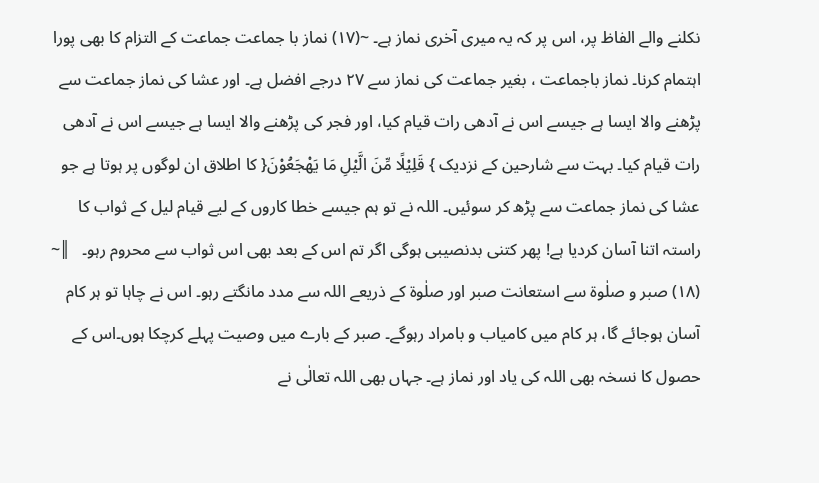نکلنے والے الفاظ پر، اس پر کہ یہ میری آخری نماز ہے۔ ~(۱۷) نماز با جماعت جماعت کے التزام کا بھی پورا اہتمام کرنا۔ نماز باجماعت ، بغیر جماعت کی نماز سے ۲۷ درجے افضل ہے۔ اور عشا کی نماز جماعت سے پڑھنے والا ایسا ہے جیسے اس نے آدھی رات قیام کیا، اور فجر کی پڑھنے والا ایسا ہے جیسے اس نے آدھی رات قیام کیا۔ بہت سے شارحین کے نزدیک } قَلِيْلًا مِّنَ الَّيْلِ مَا يَهْجَعُوْنَ{ کا اطلاق ان لوگوں پر ہوتا ہے جو عشا کی نماز جماعت سے پڑھ کر سوئیں۔ اللہ نے تو ہم جیسے خطا کاروں کے لیے قیام لیل کے ثواب کا راستہ اتنا آسان کردیا ہے! پھر کتنی بدنصیبی ہوگی اگر تم اس کے بعد بھی اس ثواب سے محروم رہو۔   ║~ (۱۸) صبر و صلٰوۃ سے استعانت صبر اور صلٰوۃ کے ذریعے اللہ سے مدد مانگتے رہو۔ اس نے چاہا تو ہر کام آسان ہوجائے گا، ہر کام میں کامیاب و بامراد رہوگے۔ صبر کے بارے میں وصیت پہلے کرچکا ہوں۔اس کے حصول کا نسخہ بھی اللہ کی یاد اور نماز ہے۔ جہاں بھی اللہ تعالٰی نے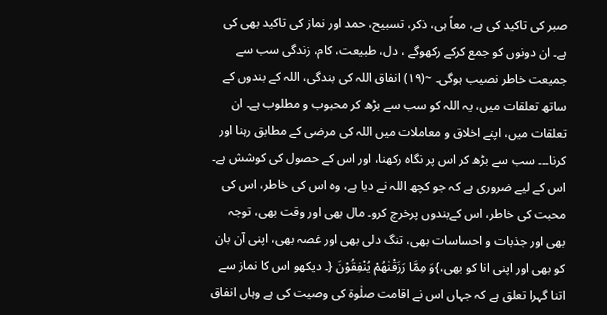صبر کی تاکید کی ہے، معاً ہی، ذکر، تسبیح، حمد اور نماز کی تاکید بھی کی ہے۔ ان دونوں کو جمع کرکے رکھوگے ، دل، طبیعت، کام، زندگی سب سے جمیعت خاطر نصیب ہوگی۔ ~(۱۹) انفاق اللہ کی بندگی، اللہ کے بندوں کے ساتھ تعلقات میں، یہ اللہ کو سب سے بڑھ کر محبوب و مطلوب ہے۔ ان تعلقات میں، اپنے اخلاق و معاملات میں اللہ کی مرضی کے مطابق رہنا اور کرنا۔۔۔ سب سے بڑھ کر اس پر نگاہ رکھنا، اور اس کے حصول کی کوشش ہے۔ اس کے لیے ضروری ہے کہ جو کچھ اللہ نے دیا ہے، وہ اس کی خاطر، اس کی محبت کی خاطر، اس کےبندوں پرخرچ کرو۔ مال بھی اور وقت بھی، توجہ بھی اور جذبات و احساسات بھی، تنگ دلی بھی اور غصہ بھی، اپنی آن بان کو بھی اور اپنی انا کو بھی،}وَ مِمَّا رَزَقْنٰھُمْ يُنْفِقُوْنَ {۔ دیکھو اس کا نماز سے اتنا گہرا تعلق ہے کہ جہاں اس نے اقامت صلٰوۃ کی وصیت کی ہے وہاں انفاق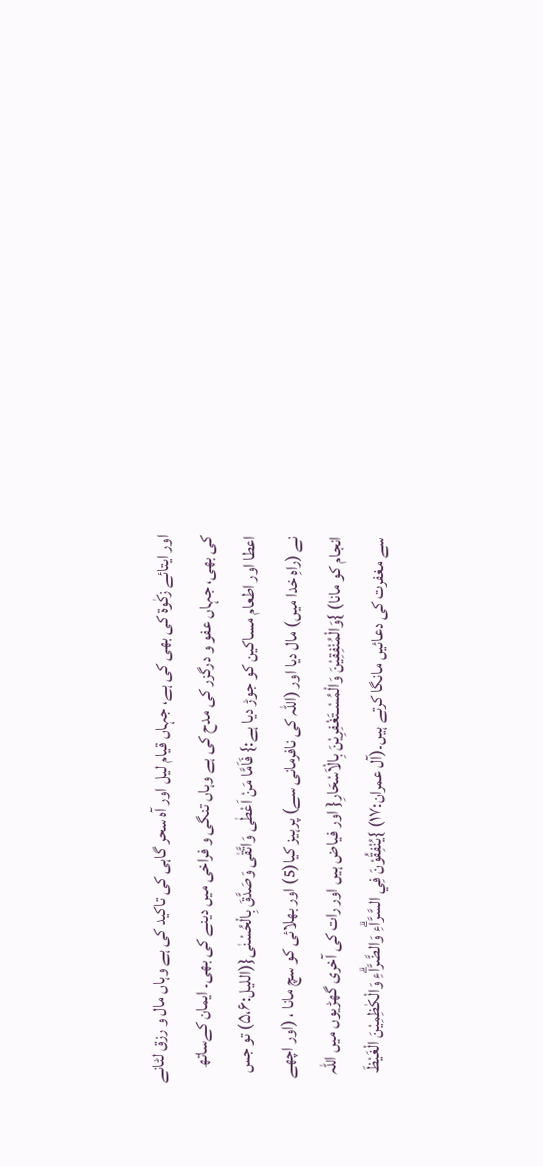اور ایتائے زکٰوۃ کی بھی کی ہے، جہاں قیام لیل اور آہ سحر گاہی کی تاکید کی ہے وہاں مال و رزق لٹانے کی بھی، جہاں عفو و درگزر کی مدح کی ہے وہاں تنگی و فراخی میں دینے کی بھی۔ ایمان کےساتھ اعطا اور اطعام مساکین کو جوڑ دیا ہے:} فَاَمَّا مَنْ اَعْطٰى وَاتَّقٰى وَصَدَّقَ بِالْحُسْنٰى{(اللیل:۵،۶) تو جس نے (راہِ خدا میں) مال دیا اور (اللہ کی نافرمانی سے) پرہیز کیا(5) اور بھلائی کو سچ مانا ، (اور اچھے انجام کو مانا) }وَالْمُنْفِقِيْنَ وَالْمُسْـتَغْفِرِيْنَ بِالْاَسْحَارِ{ اور فیاض ہیں اور رات کی آخری گھڑیوں میں اللہ سے مغفرت کی دعائیں مانگا کرتے ہیں۔(آل عمران:۱۷) }يُنْفِقُوْنَ فِي السَّرَّاۗءِ وَالضَّرَّاۗءِ وَالْكٰظِمِيْنَ الْغَيْظَ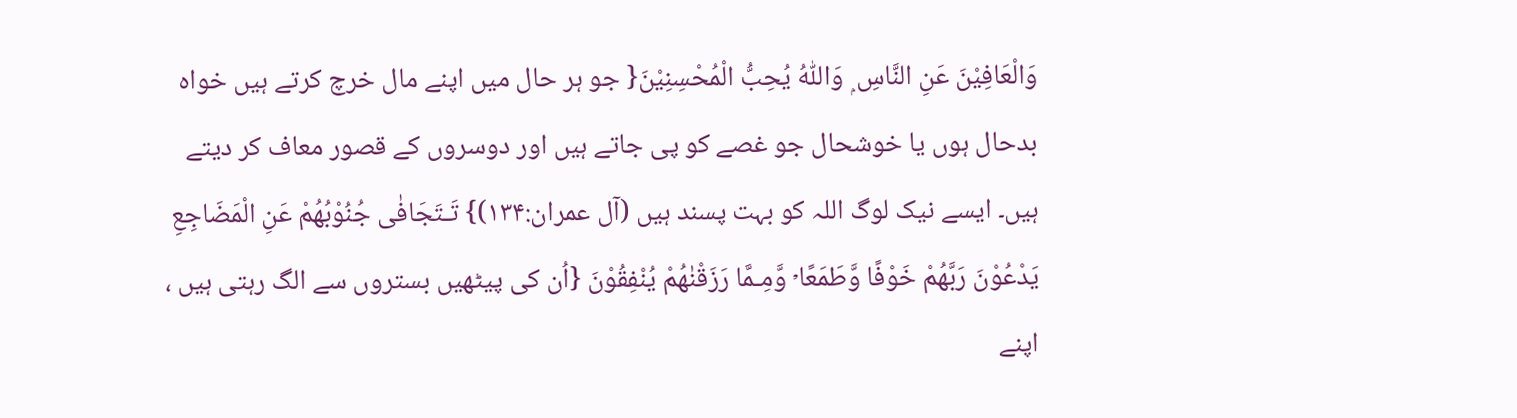وَالْعَافِيْنَ عَنِ النَّاسِ ۭ وَاللّٰهُ يُحِبُّ الْمُحْسِنِيْنَ{ جو ہر حال میں اپنے مال خرچ کرتے ہیں خواہ بدحال ہوں یا خوشحال جو غصے کو پی جاتے ہیں اور دوسروں کے قصور معاف کر دیتے ہیں۔ ایسے نیک لوگ اللہ کو بہت پسند ہیں (آل عمران:۱٣۴)} تَـتَجَافٰى جُنُوْبُهُمْ عَنِ الْمَضَاجِعِ يَدْعُوْنَ رَبَّهُمْ خَوْفًا وَّطَمَعًا ۡ وَّمِـمَّا رَزَقْنٰهُمْ يُنْفِقُوْنَ {اُن کی پیٹھیں بستروں سے الگ رہتی ہیں ، اپنے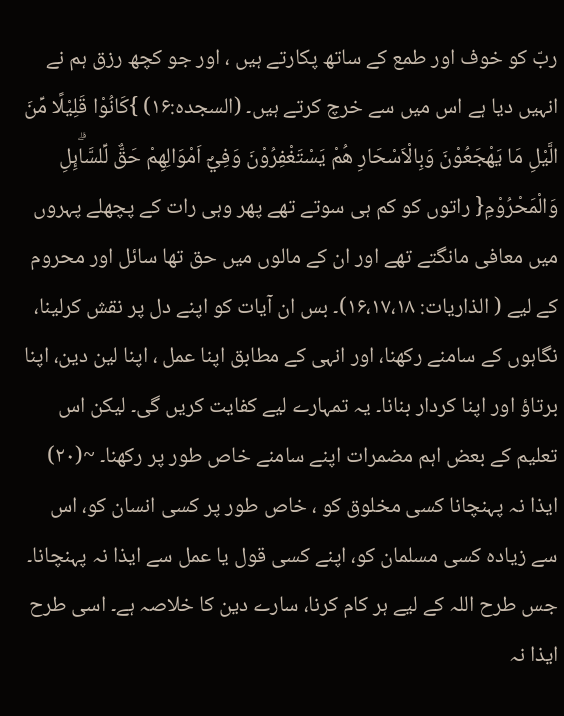ربّ کو خوف اور طمع کے ساتھ پکارتے ہیں ، اور جو کچھ رزق ہم نے انہیں دیا ہے اس میں سے خرچ کرتے ہیں۔ (السجدہ:۱۶) }كَانُوْا قَلِيْلًا مِّنَ الَّيْلِ مَا يَهْجَعُوْنَ وَبِالْاَسْحَارِ هُمْ يَسْتَغْفِرُوْنَ وَفِيْٓ اَمْوَالِهِمْ حَقٌّ لِّلسَّاۗىِٕلِ وَالْمَحْرُوْمِ{ راتوں کو کم ہی سوتے تھے پھر وہی رات کے پچھلے پہروں میں معافی مانگتے تھے اور ان کے مالوں میں حق تھا سائل اور محروم کے لیے ( الذاریات: ۱۶،۱۷،۱۸)۔ بس ان آیات کو اپنے دل پر نقش کرلینا، نگاہوں کے سامنے رکھنا، اور انہی کے مطابق اپنا عمل ، اپنا لین دین، اپنا برتاؤ اور اپنا کردار بنانا۔ یہ تمہارے لیے کفایت کریں گی۔ لیکن اس تعلیم کے بعض اہم مضمرات اپنے سامنے خاص طور پر رکھنا۔ ~(۲۰) ایذا نہ پہنچانا کسی مخلوق کو ، خاص طور پر کسی انسان کو، اس سے زیادہ کسی مسلمان کو، اپنے کسی قول یا عمل سے ایذا نہ پہنچانا۔ جس طرح اللہ کے لیے ہر کام کرنا، سارے دین کا خلاصہ ہے۔ اسی طرح ایذا نہ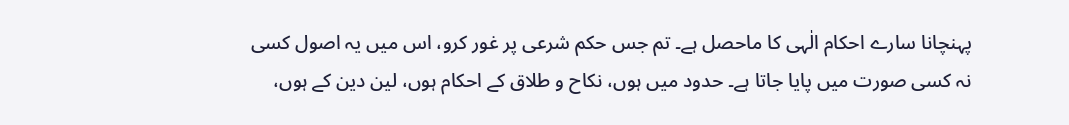پہنچانا سارے احکام الٰہی کا ماحصل ہے۔ تم جس حکم شرعی پر غور کرو، اس میں یہ اصول کسی نہ کسی صورت میں پایا جاتا ہے۔ حدود میں ہوں، نکاح و طلاق کے احکام ہوں، لین دین کے ہوں،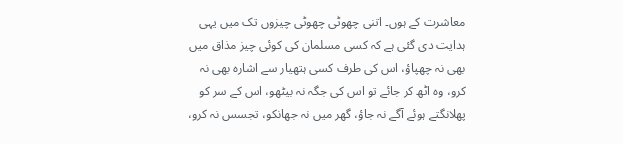معاشرت کے ہوں۔ اتنی چھوٹی چھوٹی چیزوں تک میں یہی ہدایت دی گئی ہے کہ کسی مسلمان کی کوئی چیز مذاق میں بھی نہ چھپاؤ، اس کی طرف کسی ہتھیار سے اشارہ بھی نہ کرو، وہ اٹھ کر جائے تو اس کی جگہ نہ بیٹھو، اس کے سر کو پھلانگتے ہوئے آگے نہ جاؤ، گھر میں نہ جھانکو، تجسس نہ کرو،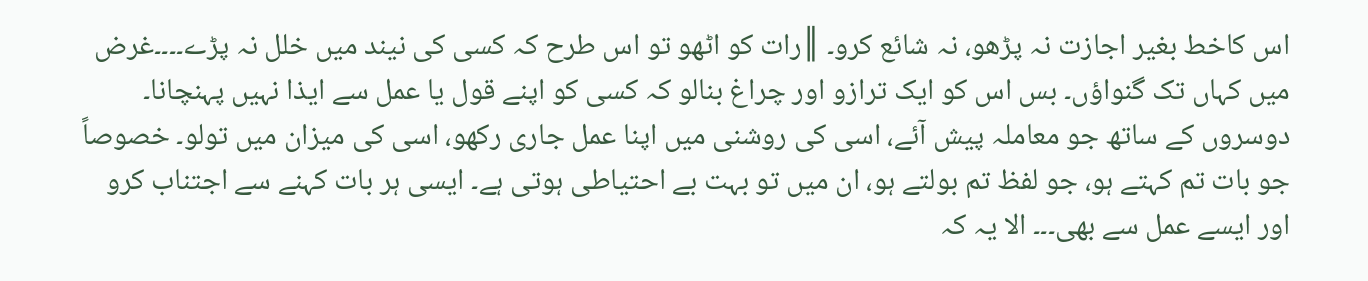اس کاخط بغیر اجازت نہ پڑھو، نہ شائع کرو۔ ║رات کو اٹھو تو اس طرح کہ کسی کی نیند میں خلل نہ پڑے۔۔۔۔غرض میں کہاں تک گنواؤں۔ بس اس کو ایک ترازو اور چراغ بنالو کہ کسی کو اپنے قول یا عمل سے ایذا نہیں پہنچانا۔ دوسروں کے ساتھ جو معاملہ پیش آئے، اسی کی روشنی میں اپنا عمل جاری رکھو، اسی کی میزان میں تولو۔ خصوصاً جو بات تم کہتے ہو، جو لفظ تم بولتے ہو، ان میں تو بہت بے احتیاطی ہوتی ہے۔ ایسی ہر بات کہنے سے اجتناب کرو اور ایسے عمل سے بھی۔۔۔ الا یہ کہ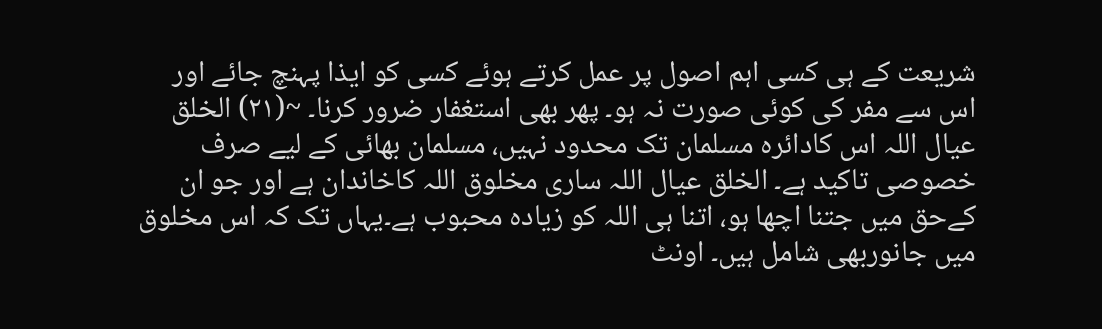شریعت کے ہی کسی اہم اصول پر عمل کرتے ہوئے کسی کو ایذا پہنچ جائے اور اس سے مفر کی کوئی صورت نہ ہو۔ پھر بھی استغفار ضرور کرنا۔ ~(۲۱) الخلق عیال اللہ اس کادائرہ مسلمان تک محدود نہیں، مسلمان بھائی کے لیے صرف خصوصی تاکید ہے۔ الخلق عیال اللہ ساری مخلوق اللہ کاخاندان ہے اور جو ان کےحق میں جتنا اچھا ہو، اتنا ہی اللہ کو زیادہ محبوب ہے۔یہاں تک کہ اس مخلوق میں جانوربھی شامل ہیں۔ اونٹ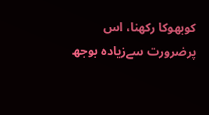کوبھوکا رکھنا، اس پرضرورت سےزیادہ بوجھ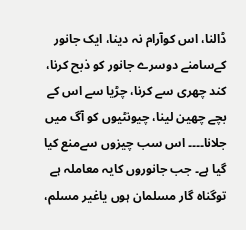ڈالنا، اس کوآرام نہ دینا، ایک جانور کےسامنے دوسرے جانور کو ذبح کرنا، کند چھری سے کرنا، چڑیا سے اس کے بچے چھین لینا، چیونٹیوں کو آگ میں جلانا۔۔۔۔ اس سب چیزوں سےمنع کیا گیا ہے۔ جب جانوروں کایہ معاملہ ہے توگناہ گار مسلمان ہوں یاغیر مسلم،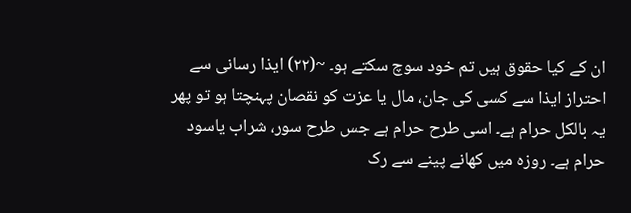ان کے کیا حقوق ہیں تم خود سوچ سکتے ہو۔ ~(۲۲) ایذا رسانی سے احتراز ایذا سے کسی کی جان، مال یا عزت کو نقصان پہنچتا ہو تو پھر یہ بالکل حرام ہے۔ اسی طرح حرام ہے جس طرح سور، شراب یاسود حرام ہے۔ روزہ میں کھانے پینے سے رک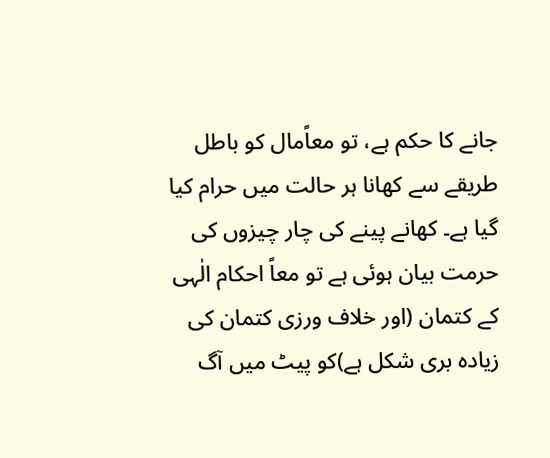جانے کا حکم ہے، تو معاًمال کو باطل طریقے سے کھانا ہر حالت میں حرام کیا گیا ہے۔ کھانے پینے کی چار چیزوں کی حرمت بیان ہوئی ہے تو معاً احکام الٰہی کے کتمان (اور خلاف ورزی کتمان کی زیادہ بری شکل ہے)کو پیٹ میں آگ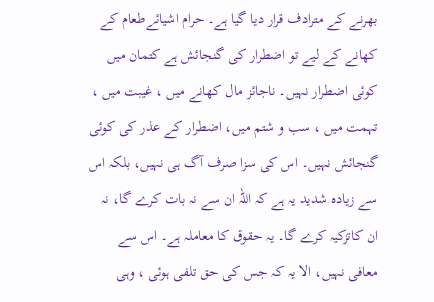بھرنے کے مترادف قرار دیا گیا ہے۔ حرام اشیائےطعام کے کھانے کے لیے تو اضطرار کی گنجائش ہے کتمان میں کوئی اضطرار نہیں۔ ناجائز مال کھانے میں ، غیبت میں ، تہمت میں ، سب و شتم میں، اضطرار کے عذر کی کوئی گنجائش نہیں۔ اس کی سزا صرف آگ ہی نہیں، بلکہ اس سے زیادہ شدید یہ ہے کہ اللہ ان سے نہ بات کرے گا، نہ ان کاتزکیہ کرے گا۔ یہ حقوق کا معاملہ ہے۔ اس سے معافی نہیں، الا یہ کہ جس کی حق تلفی ہوئی ، وہی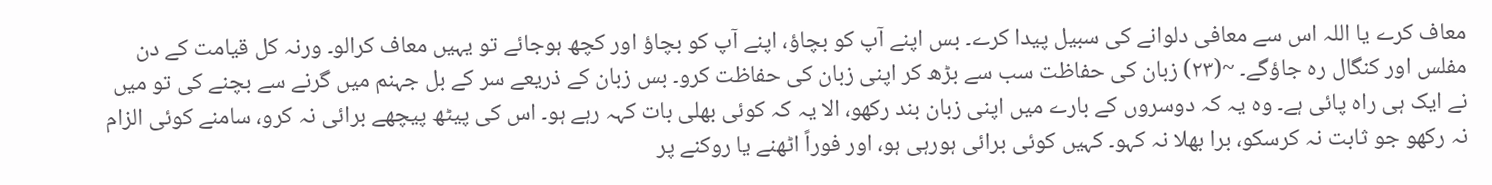معاف کرے یا اللہ اس سے معافی دلوانے کی سبیل پیدا کرے۔ بس اپنے آپ کو بچاؤ، اپنے آپ کو بچاؤ اور کچھ ہوجائے تو یہیں معاف کرالو۔ ورنہ کل قیامت کے دن مفلس اور کنگال رہ جاؤگے۔ ~(۲٣) زبان کی حفاظت سب سے بڑھ کر اپنی زبان کی حفاظت کرو۔ بس زبان کے ذریعے سر کے بل جہنم میں گرنے سے بچنے کی تو میں نے ایک ہی راہ پائی ہے۔ وہ یہ کہ دوسروں کے بارے میں اپنی زبان بند رکھو، الا یہ کہ کوئی بھلی بات کہہ رہے ہو۔ اس کی پیٹھ پیچھے برائی نہ کرو، سامنے کوئی الزام نہ رکھو جو ثابت نہ کرسکو، برا بھلا نہ کہو۔ کہیں کوئی برائی ہورہی ہو، اور فوراً اٹھنے یا روکنے پر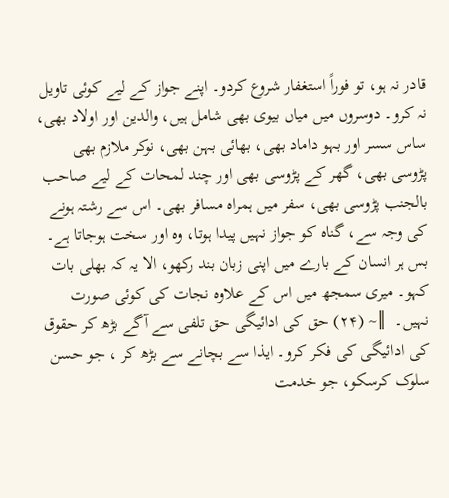قادر نہ ہو، تو فوراً استغفار شروع کردو۔ اپنے جواز کے لیے کوئی تاویل نہ کرو۔ دوسروں میں میاں بیوی بھی شامل ہیں، والدین اور اولاد بھی، ساس سسر اور بہو داماد بھی، بھائی بہن بھی، نوکر ملازم بھی پڑوسی بھی، گھر کے پڑوسی بھی اور چند لمحات کے لیے صاحب بالجنب پڑوسی بھی، سفر میں ہمراہ مسافر بھی۔ اس سے رشتہ ہونے کی وجہ سے، گناہ کو جواز نہیں پیدا ہوتا، وہ اور سخت ہوجاتا ہے۔ بس ہر انسان کے بارے میں اپنی زبان بند رکھو، الا یہ کہ بھلی بات کہو۔ میری سمجھ میں اس کے علاوہ نجات کی کوئی صورت نہیں۔  ║~ (۲۴) حق کی ادائیگی حق تلفی سے آگے بڑھ کر حقوق کی ادائیگی کی فکر کرو۔ ایذا سے بچانے سے بڑھ کر ، جو حسن سلوک کرسکو، جو خدمت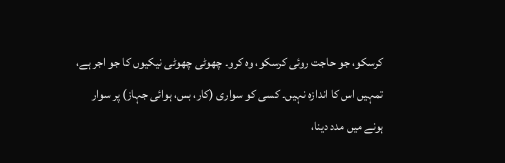کرسکو، جو حاجت روئی کرسکو، وہ کرو۔ چھوٹی چھوٹی نیکیوں کا جو اجر ہے، تمہیں اس کا اندازہ نہیں۔ کسی کو سواری (کار، بس، ہوائی جہاز) پر سوار ہونے میں مدد دینا،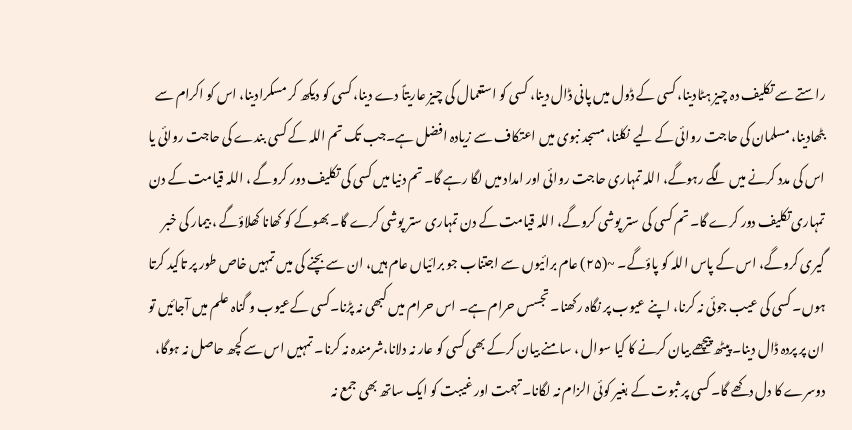راستے سے تکلیف دہ چیز ہٹادینا، کسی کے ڈول میں پانی ڈال دینا، کسی کو استعمال کی چیز عاریتاً دے دینا، کسی کو دیکھ کر مسکرادینا، اس کو اکرام سے بٹھادینا، مسلمان کی حاجت روائی کے لیے نکلنا، مسجد نبوی میں اعتکاف سے زیادہ افضل ہے۔جب تک تم اللہ کے کسی بندے کی حاجت روائی یا اس کی مدد کرنے میں لگے رہوگے، اللہ تمہاری حاجت روائی اور امداد میں لگا رہے گا۔ تم دنیا میں کسی کی تکلیف دور کروگے ، اللہ قیامت کے دن تمہاری تکلیف دور کرے گا۔ تم کسی کی ستر پوشی کروگے، اللہ قیامت کے دن تمہاری ستر پوشی کرے گا۔ بھوکے کو کھانا کھلاؤگے ، بیمار کی خبر گیری کروگے، اس کے پاس اللہ کو پاؤگے۔ ~(۲۵) عام برائیوں سے اجتناب جو برائیاں عام ہیں، ان سے بچنے کی میں تمہیں خاص طور پر تاکید کرتا ہوں۔ کسی کی عیب جوئی نہ کرنا، اپنے عیوب پر نگاہ رکھنا۔ تجسس حرام ہے۔ اس حرام میں کبھی نہ پڑنا۔کسی کےعیوب و گناہ علم میں آجائیں تو ان پر پردہ ڈال دینا۔ پیٹھ پیچھے بیان کرنے کا کیا سوال ، سامنے بیان کرکے بھی کسی کو عار نہ دلانا،شرمندہ نہ کرنا۔ تمہیں اس سے کچھ حاصل نہ ہوگا، دوسرے کا دل دکھے گا۔ کسی پر ثبوت کے بغیر کوئی الزام نہ لگانا۔ تہمت اور غیبت کو ایک ساتھ بھی جمع نہ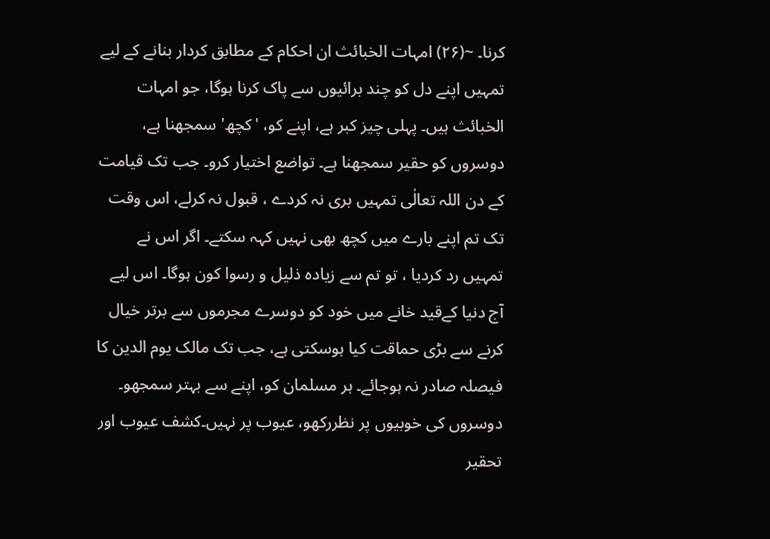کرنا۔ ~(۲۶) امہات الخبائث ان احکام کے مطابق کردار بنانے کے لیے تمہیں اپنے دل کو چند برائیوں سے پاک کرنا ہوگا، جو امہات الخبائث ہیں۔ پہلی چیز کبر ہے، اپنے کو، 'کچھ' سمجھنا ہے، دوسروں کو حقیر سمجھنا ہے۔ تواضع اختیار کرو۔ جب تک قیامت کے دن اللہ تعالٰی تمہیں بری نہ کردے ، قبول نہ کرلے، اس وقت تک تم اپنے بارے میں کچھ بھی نہیں کہہ سکتے۔ اگر اس نے تمہیں رد کردیا ، تو تم سے زیادہ ذلیل و رسوا کون ہوگا۔ اس لیے آج دنیا کےقید خانے میں خود کو دوسرے مجرموں سے برتر خیال کرنے سے بڑی حماقت کیا ہوسکتی ہے، جب تک مالک یوم الدین کا فیصلہ صادر نہ ہوجائے۔ ہر مسلمان کو، اپنے سے بہتر سمجھو۔ دوسروں کی خوبیوں پر نظررکھو، عیوب پر نہیں۔کشف عیوب اور تحقیر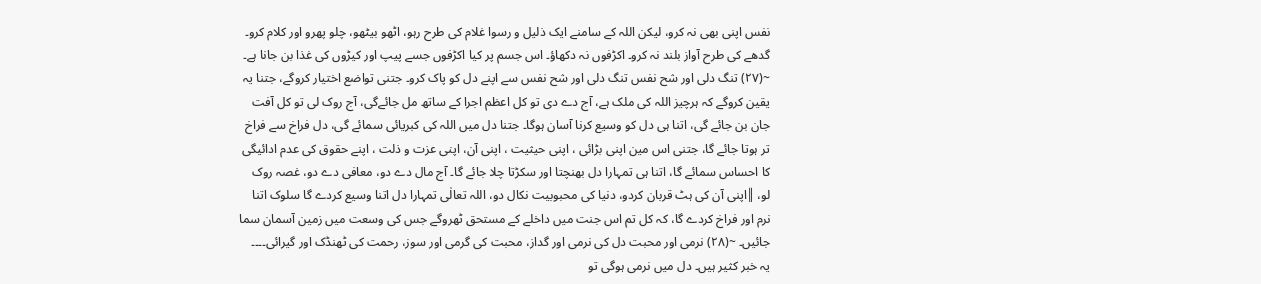نفس اپنی بھی نہ کرو، لیکن اللہ کے سامنے ایک ذلیل و رسوا غلام کی طرح رہو، اٹھو بیٹھو، چلو پھرو اور کلام کرو۔ گدھے کی طرح آواز بلند نہ کرو۔ اکڑفوں نہ دکھاؤ۔ اس جسم پر کیا اکڑفوں جسے پیپ اور کیڑوں کی غذا بن جانا ہے۔ ~(۲۷) تنگ دلی اور شح نفس تنگ دلی اور شح نفس سے اپنے دل کو پاک کرو۔ جتنی تواضع اختیار کروگے، جتنا یہ یقین کروگے کہ ہرچیز اللہ کی ملک ہے، آج دے دی تو کل اعظم اجرا کے ساتھ مل جائےگی، آج روک لی تو کل آفت جان بن جائے گی، اتنا ہی دل کو وسیع کرنا آسان ہوگا۔ جتنا دل میں اللہ کی کبریائی سمائے گی، دل فراخ سے فراخ تر ہوتا جائے گا، جتنی اس مین اپنی بڑائی ، اپنی حیثیت ، اپنی آن، اپنی عزت و ذلت ، اپنے حقوق کی عدم ادائیگی کا احساس سمائے گا، اتنا ہی تمہارا دل بھنچتا اور سکڑتا چلا جائے گا۔ آج مال دے دو، معافی دے دو، غصہ روک لو، ║اپنی آن کی ہٹ قربان کردو، دنیا کی محبوبیت نکال دو، اللہ تعالٰی تمہارا دل اتنا وسیع کردے گا سلوک اتنا نرم اور فراخ کردے گا، کہ کل تم اس جنت میں داخلے کے مستحق ٹھروگے جس کی وسعت میں زمین آسمان سما جائیں۔ ~(۲۸) نرمی اور محبت دل کی نرمی اور گداز، محبت کی گرمی اور سوز، رحمت کی ٹھنڈک اور گیرائی۔۔۔۔ یہ خبر کثیر ہیں۔ دل میں نرمی ہوگی تو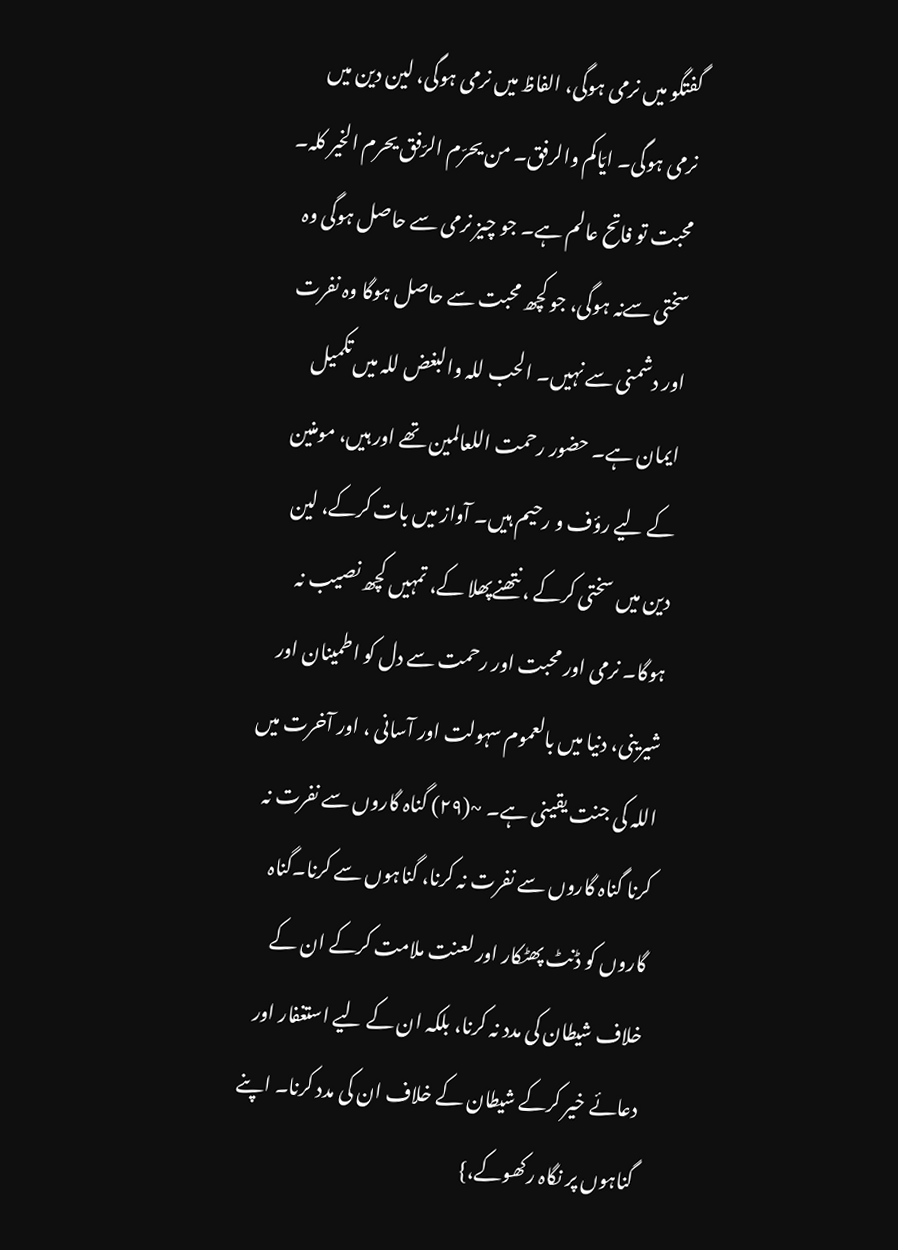گفتگو میں نرمی ہوگی، الفاظ میں نرمی ہوگی، لین دین میں نرمی ہوگی۔ ایّاکم والرفق۔ من یحرّم الرّفق یحرم الخیر کلہ۔ محبت تو فاتح عالم ہے۔ جو چیز نرمی سے حاصل ہوگی وہ سختی سےنہ ہوگی، جو کچھ محبت سے حاصل ہوگا وہ نفرت اور دشمنی سے نہیں۔ الحب للہ والبغض للہ میں تکمیل ایمان ہے۔ حضور رحمت اللعالمین تھے اور ہیں، مومنین کے لیے رؤف و رحیم ہیں۔ آواز میں بات کرکے، لین دین میں سختی کرکے ، نتھنےپھلا کے، تمہیں کچھ نصیب نہ ہوگا۔ نرمی اور محبت اور رحمت سے دل کو اطمینان اور شیرینی، دنیا میں بالعموم سہولت اور آسانی ، اور آخرت میں اللہ کی جنت یقینی ہے۔ ~(۲۹) گناہ گاروں سے نفرت نہ کرنا گناہ گاروں سے نفرت نہ کرنا، گناہوں سے کرنا۔گناہ گاروں کو ڈنٹ پھٹکار اور لعنت ملامت کرکے ان کے خلاف شیطان کی مدد نہ کرنا، بلکہ ان کے لیے استغفار اور دعائے خیر کرکے شیطان کے خلاف ان کی مدد کرنا۔ اپنے گناہوں پر نگاہ رکھوکے،}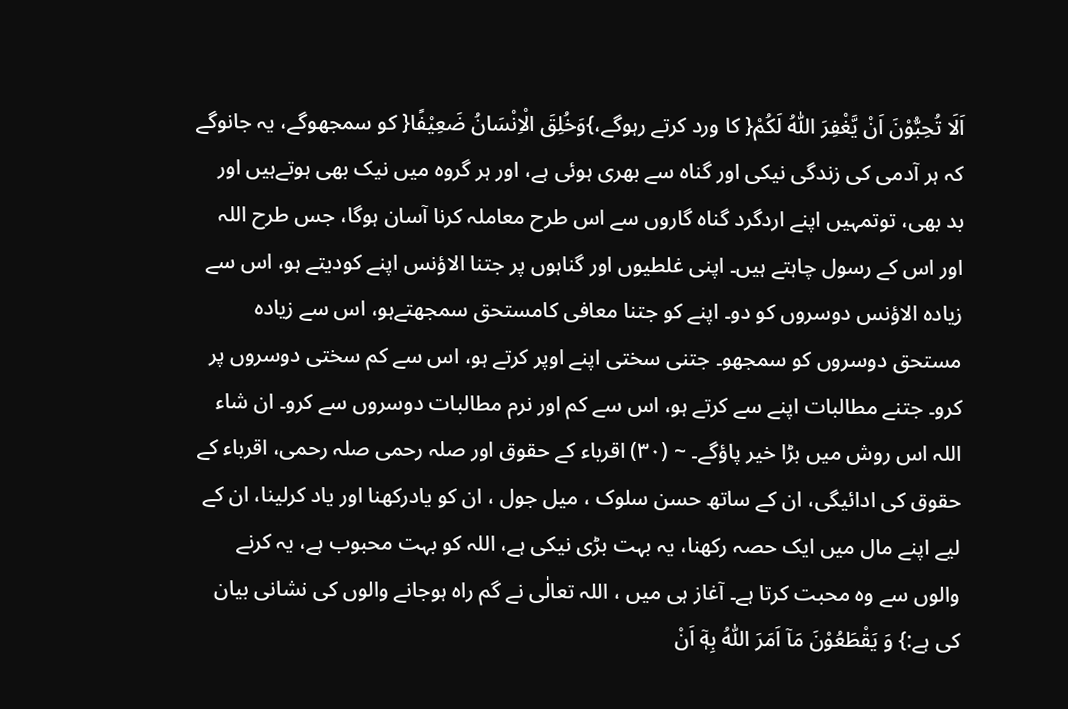اَلَا تُحِبُّوْنَ اَنْ يَّغْفِرَ اللّٰهُ لَكُمْ{ کا ورد کرتے رہوگے،}وَخُلِقَ الْاِنْسَانُ ضَعِيْفًا{ کو سمجھوگے، یہ جانوگے کہ ہر آدمی کی زندگی نیکی اور گناہ سے بھری ہوئی ہے، اور ہر گروہ میں نیک بھی ہوتےہیں اور بد بھی، توتمہیں اپنے اردگرد گناہ گاروں سے اس طرح معاملہ کرنا آسان ہوگا، جس طرح اللہ اور اس کے رسول چاہتے ہیں۔ اپنی غلطیوں اور گناہوں پر جتنا الاؤنس اپنے کودیتے ہو، اس سے زیادہ الاؤنس دوسروں کو دو۔ اپنے کو جتنا معافی کامستحق سمجھتےہو، اس سے زیادہ مستحق دوسروں کو سمجھو۔ جتنی سختی اپنے اوپر کرتے ہو، اس سے کم سختی دوسروں پر کرو۔ جتنے مطالبات اپنے سے کرتے ہو، اس سے کم اور نرم مطالبات دوسروں سے کرو۔ ان شاء اللہ اس روش میں بڑا خیر پاؤگے۔ ~ (٣۰) اقرباء کے حقوق اور صلہ رحمی صلہ رحمی، اقرباء کے حقوق کی ادائیگی، ان کے ساتھ حسن سلوک ، میل جول ، ان کو یادرکھنا اور یاد کرلینا، ان کے لیے اپنے مال میں ایک حصہ رکھنا، یہ بہت بڑی نیکی ہے، اللہ کو بہت محبوب ہے، یہ کرنے والوں سے وہ محبت کرتا ہے۔ آغاز ہی میں ، اللہ تعالٰی نے گم راہ ہوجانے والوں کی نشانی بیان کی ہے:} وَ يَقْطَعُوْنَ مَآ اَمَرَ اللّٰهُ بِهٖٓ اَنْ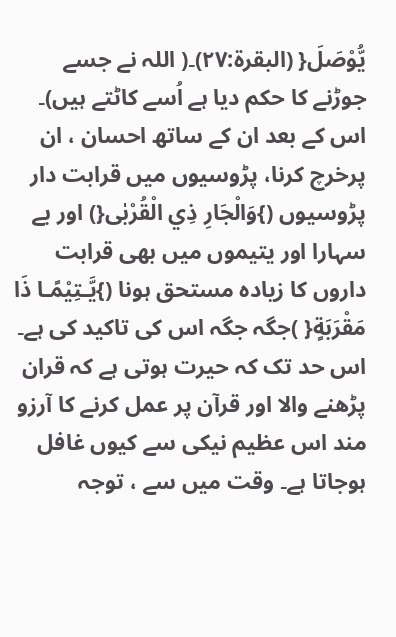يُّوْصَلَ{ (البقرۃ:۲۷)۔( اللہ نے جسے جوڑنے کا حکم دیا ہے اُسے کاٹتے ہیں)۔ اس کے بعد ان کے ساتھ احسان ، ان پرخرچ کرنا، پڑوسیوں میں قرابت دار پڑوسیوں (}وَالْجَارِ ذِي الْقُرْبٰى{) اور بے سہارا اور یتیموں میں بھی قرابت داروں کا زیادہ مستحق ہونا (}يَّـتِيْمًـا ذَا مَقْرَبَةٍ{ )جگہ جگہ اس کی تاکید کی ہے۔ اس حد تک کہ حیرت ہوتی ہے کہ قران پڑھنے والا اور قرآن پر عمل کرنے کا آرزو مند اس عظیم نیکی سے کیوں غافل ہوجاتا ہے۔ وقت میں سے ، توجہ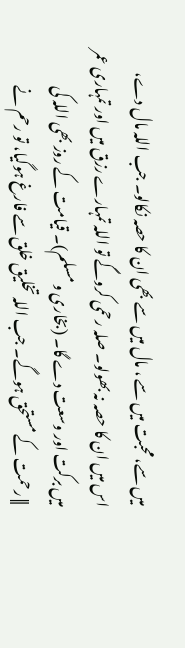میں سے، محبت میں سے ، مال میں سے بھی ان کا حصہ نکالو۔ جب اللہ مال دے، اس میں ان کا حصہ نہ بھولو۔ صلہ رحمی کروگے تو اللہ تمہارے رزق میں اور تمہاری عمر میں برکت اور وسعت دے گا۔ (بخاری و مسلم)۔ قیامت کے روز بھی اللہ کی ║رحمت کے مستحق ہوگے۔ جب اللہ تخلیق خلق سے فارغ ہوگیا، تو رحم نے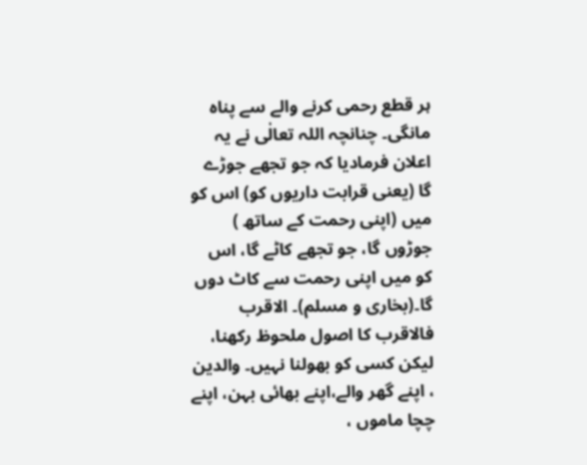ہر قطع رحمی کرنے والے سے پناہ مانگی۔ چنانچہ اللہ تعالٰی نے یہ اعلان فرمادیا کہ جو تجھے جوڑے گا (یعنی قرابت داریوں کو) اس کو میں (اپنی رحمت کے ساتھ ) جوڑوں گا، جو تجھے کاٹے گا، اس کو میں اپنی رحمت سے کاٹ دوں گا۔(بخاری و مسلم)۔ الاقرب فالاقرب کا اصول ملحوظ رکھنا، لیکن کسی کو بھولنا نہیں۔ والدین ، اپنے گھر والے،اپنے بھائی بہن، اپنے چچا ماموں ،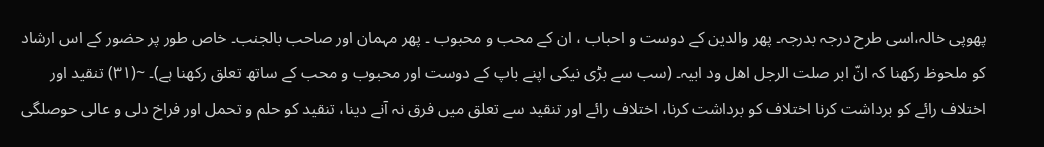پھوپی خالہ،اسی طرح درجہ بدرجہ۔ پھر والدین کے دوست و احباب ، ان کے محب و محبوب ۔ پھر مہمان اور صاحب بالجنب۔ خاص طور پر حضور کے اس ارشاد کو ملحوظ رکھنا کہ انّ ابر صلت الرجل اھل ود ابیہ۔ (سب سے بڑی نیکی اپنے باپ کے دوست اور محبوب و محب کے ساتھ تعلق رکھنا ہے)۔ ~(٣۱) تنقید اور اختلاف رائے کو برداشت کرنا اختلاف کو برداشت کرنا، اختلاف رائے اور تنقید سے تعلق میں فرق نہ آنے دینا، تنقید کو حلم و تحمل اور فراخ دلی و عالی حوصلگی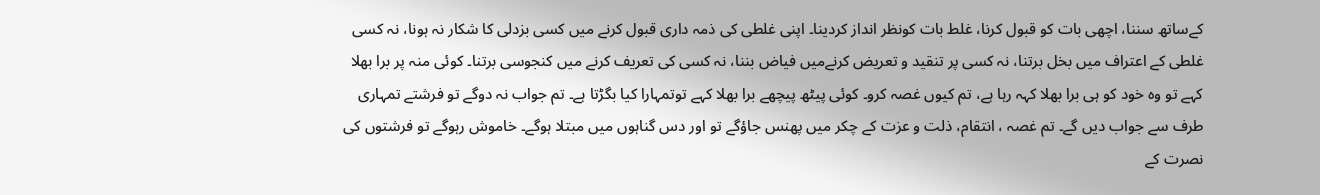کےساتھ سننا، اچھی بات کو قبول کرنا، غلط بات کونظر انداز کردینا۔ اپنی غلطی کی ذمہ داری قبول کرنے میں کسی بزدلی کا شکار نہ ہونا، نہ کسی غلطی کے اعتراف میں بخل برتنا، نہ کسی پر تنقید و تعریض کرنےمیں فیاض بننا، نہ کسی کی تعریف کرنے میں کنجوسی برتنا۔ کوئی منہ پر برا بھلا کہے تو وہ خود کو ہی برا بھلا کہہ رہا ہے، تم کیوں غصہ کرو۔ کوئی پیٹھ پیچھے برا بھلا کہے توتمہارا کیا بگڑتا ہے۔ تم جواب نہ دوگے تو فرشتے تمہاری طرف سے جواب دیں گے۔ تم غصہ ، انتقام، ذلت و عزت کے چکر میں پھنس جاؤگے تو اور دس گناہوں میں مبتلا ہوگے۔ خاموش رہوگے تو فرشتوں کی نصرت کے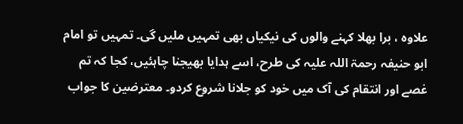علاوہ ، برا بھلا کہنے والوں کی نیکیاں بھی تمہیں ملیں گی۔ تمہیں تو امام ابو حنیفہ رحمۃ اللہ علیہ کی طرح، اسے ہدایا بھیجنا چاہئیں، کجا کہ تم غصے اور انتقام کی آک میں خود کو جلانا شروع کردو۔ معترضین کا جواب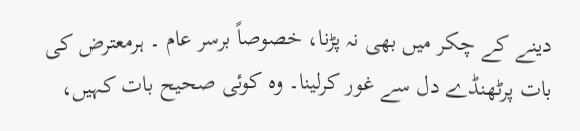دینے کے چکر میں بھی نہ پڑنا، خصوصاً برسر عام ۔ ہرمعترض کی بات پرٹھنڈے دل سے غور کرلینا۔ وہ کوئی صحیح بات کہیں،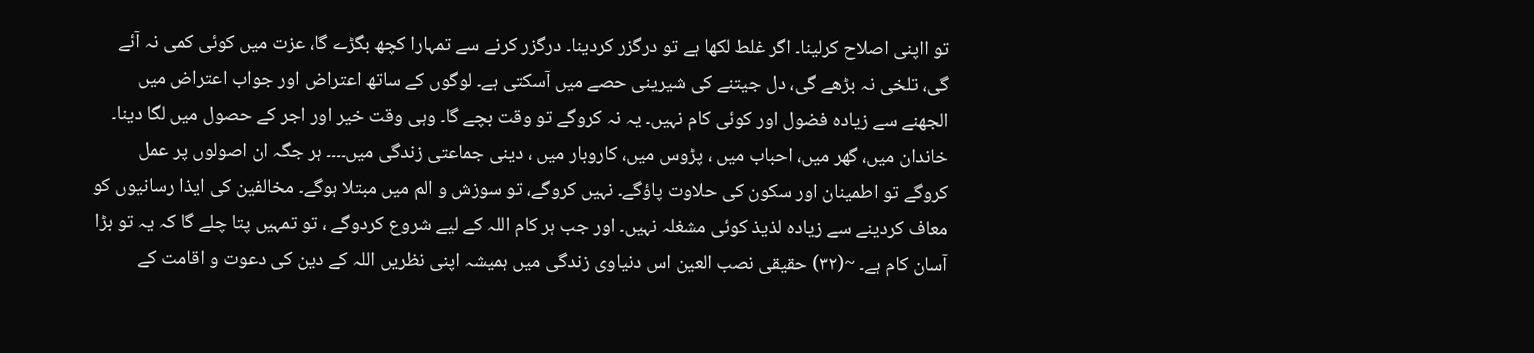تو ااپنی اصلاح کرلینا۔ اگر غلط لکھا ہے تو درگزر کردینا۔ درگزر کرنے سے تمہارا کچھ بگڑے گا، عزت میں کوئی کمی نہ آئے گی، تلخی نہ بڑھے گی، دل جیتنے کی شیرینی حصے میں آسکتی ہے۔ لوگوں کے ساتھ اعتراض اور جواب اعتراض میں الجھنے سے زیادہ فضول اور کوئی کام نہیں۔ یہ نہ کروگے تو وقت بچے گا۔ وہی وقت خیر اور اجر کے حصول میں لگا دینا۔ خاندان میں، گھر میں، احباب میں ، پڑوس میں، کاروبار میں ، دینی جماعتی زندگی میں۔۔۔۔ ہر جگہ ان اصولوں پر عمل کروگے تو اطمینان اور سکون کی حلاوت پاؤگے۔ نہیں کروگے، تو سوزش و الم میں مبتلا ہوگے۔ مخالفین کی ایذا رسانیوں کو معاف کردینے سے زیادہ لذیذ کوئی مشغلہ نہیں۔ اور جب ہر کام اللہ کے لیے شروع کردوگے ، تو تمہیں پتا چلے گا کہ یہ تو بڑا آسان کام ہے۔ ~(٣۲) حقیقی نصب العین اس دنیاوی زندگی میں ہمیشہ اپنی نظریں اللہ کے دین کی دعوت و اقامت کے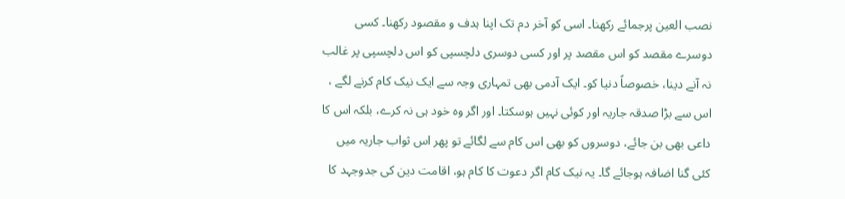نصب العین پرجمائے رکھنا۔ اسی کو آخر دم تک اپنا ہدف و مقصود رکھنا۔ کسی دوسرے مقصد کو اس مقصد پر اور کسی دوسری دلچسپی کو اس دلچسپی پر غالب نہ آنے دینا، خصوصاً دنیا کو۔ ایک آدمی بھی تمہاری وجہ سے ایک نیک کام کرنے لگے ، اس سے بڑا صدقہ جاریہ اور کوئی نہیں ہوسکتا۔ اور اگر وہ خود ہی نہ کرے، بلکہ اس کا داعی بھی بن جائے، دوسروں کو بھی اس کام سے لگائے تو پھر اس ثواب جاریہ میں کئی گنا اضافہ ہوجائے گا۔ یہ نیک کام اگر دعوت کا کام ہو، اقامت دین کی جدوجہد کا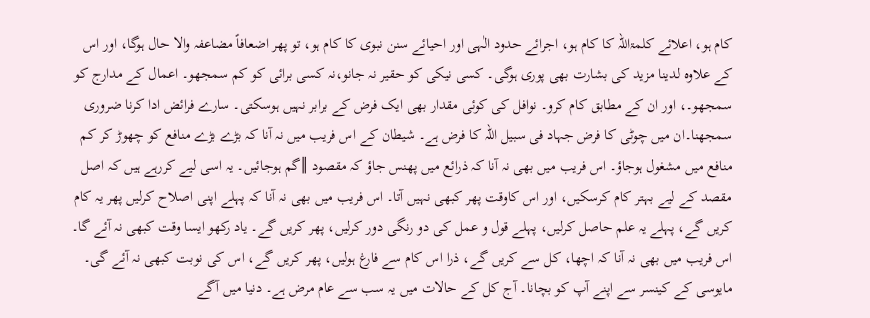کام ہو، اعلائے کلمۃاللہ کا کام ہو، اجرائے حدود الٰہی اور احیائے سنن نبوی کا کام ہو، تو پھر اضعافاً مضاعفہ والا حال ہوگا، اور اس کے علاوہ لدینا مزید کی بشارت بھی پوری ہوگی۔ کسی نیکی کو حقیر نہ جانو،نہ کسی برائی کو کم سمجھو۔ اعمال کے مدارج کو سمجھو۔، اور ان کے مطابق کام کرو۔ نوافل کی کوئی مقدار بھی ایک فرض کے برابر نہیں ہوسکتی۔ سارے فرائض ادا کرنا ضروری سمجھنا۔ان میں چوٹی کا فرض جہاد فی سبیل اللہ کا فرض ہے۔ شیطان کے اس فریب میں نہ آنا کہ بڑے بڑے منافع کو چھوڑ کر کم منافع میں مشغول ہوجاؤ۔ اس فریب میں بھی نہ آنا کہ ذرائع میں پھنس جاؤ کہ مقصود ║گم ہوجائیں۔ یہ اسی لیے کررہے ہیں کہ اصل مقصد کے لیے بہتر کام کرسکیں، اور اس کاوقت پھر کبھی نہیں آتا۔ اس فریب میں بھی نہ آنا کہ پہلے اپنی اصلاح کرلیں پھر یہ کام کریں گے، پہلے یہ علم حاصل کرلیں، پہلے قول و عمل کی دو رنگی دور کرلیں، پھر کریں گے۔ یاد رکھو ایسا وقت کبھی نہ آئے گا۔ اس فریب میں بھی نہ آنا کہ اچھا، کل سے کریں گے، ذرا اس کام سے فارغ ہولیں، پھر کریں گے، اس کی نوبت کبھی نہ آئے گی۔ مایوسی کے کینسر سے اپنے آپ کو بچانا۔ آج کل کے حالات میں یہ سب سے عام مرض ہے۔ دنیا میں آگے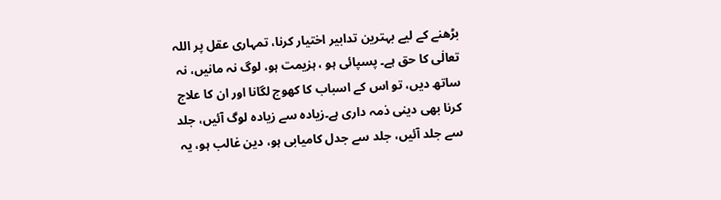بڑھنے کے لیے بہترین تدابیر اختیار کرنا، تمہاری عقل پر اللہ تعالٰی کا حق ہے۔ پسپائی ہو ، ہزیمت ہو، لوگ نہ مانیں، نہ ساتھ دیں، تو اس کے اسباب کا کھوج لگانا اور ان کا علاج کرنا بھی دینی ذمہ داری ہے۔زیادہ سے زیادہ لوگ آئیں، جلد سے جلد آئیں، جلد سے جدل کامیابی ہو، دین غالب ہو، یہ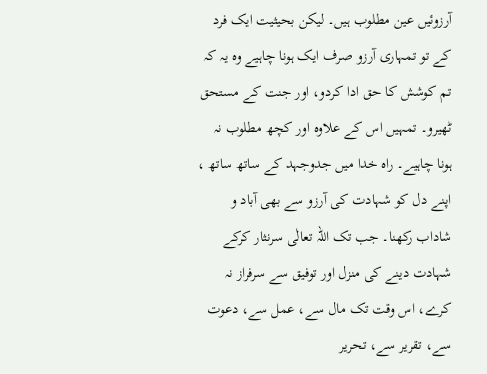آرزوئیں عین مطلوب ہیں۔ لیکن بحیثیت ایک فرد کے تو تمہاری آرزو صرف ایک ہونا چاہیے وہ یہ کہ تم کوشش کا حق ادا کردو، اور جنت کے مستحق ٹھیرو۔ تمہیں اس کے علاوہ اور کچھ مطلوب نہ ہونا چاہیے۔ راہ خدا میں جدوجہد کے ساتھ ساتھ ، اپنے دل کو شہادت کی آرزو سے بھی آباد و شاداب رکھنا۔ جب تک اللہ تعالٰی سرنثار کرکے شہادت دینے کی منزل اور توفیق سے سرفراز نہ کرے، اس وقت تک مال سے، عمل سے، دعوت سے، تقریر سے، تحریر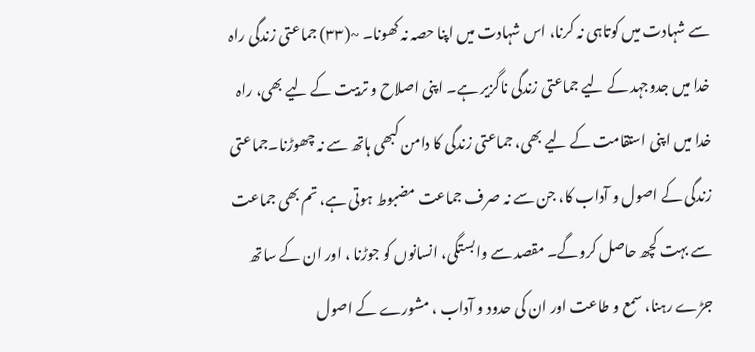سے شہادت میں کوتاہی نہ کرنا، اس شہادت میں اپنا حصہ نہ کھونا۔ ~(٣٣) جماعتی زندگی راہ خدا میں جدوجہد کے لیے جماعتی زندگی ناگزیر ہے۔ اپنی اصلاح و تربیت کے لیے بھی، راہ خدا میں اپنی استقامت کے لیے بھی، جماعتی زندگی کا دامن کبھی ہاتھ سے نہ چھوڑنا۔جماعتی زندگی کے اصول و آداب کا، جن سے نہ صرف جماعت مضبوط ہوتی ہے، تم بھی جماعت سے بہت کچھ حاصل کروگے۔ مقصد سے وابستگی، انسانوں کو جوڑنا ، اور ان کے ساتھ جڑے رہنا، سمع و طاعت اور ان کی حدود و آداب ، مشورے کے اصول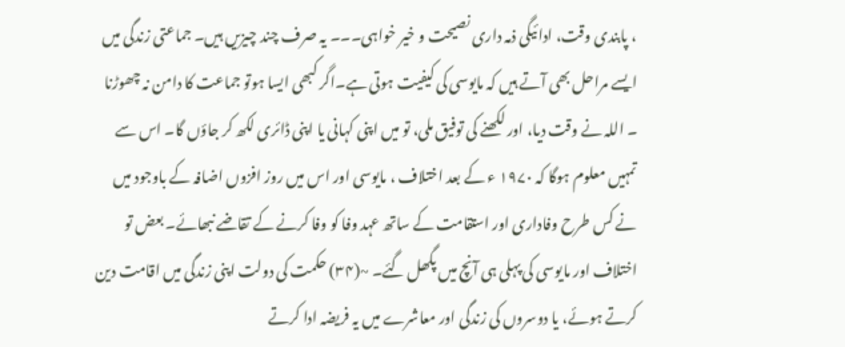، پابندی وقت، ادائیگی ذمہ داری نصیحت و خیر خواہی۔۔۔ یہ صرف چند چیزیں ہیں۔ جماعتی زندگی میں ایسے مراحل بھی آتے ہیں کہ مایوسی کی کیفیت ہوتی ہے۔اگر کبھی ایسا ہوتو جماعت کا دامن نہ چھوڑنا ۔ اللہ نے وقت دیا، اور لکھنے کی توفیق ملی، تو میں اپنی کہانی یا اپنی ڈائری لکھ کر جاؤں گا۔ اس سے تمہیں معلوم ہوگا کہ ۱۹۷۰ ء کے بعد اختلاف ، مایوسی اور اس میں روز افزوں اضافہ کے باوجود میں نے کس طرح وفاداری اور استقامت کے ساتھ عہد وفا کو وفا کرنے کے تقاضے نبھائے۔ بعض تو اختلاف اور مایوسی کی پہلی ہی آنچ میں پگھل گئے۔ ~(٣۴) حکمت کی دولت اپنی زندگی میں اقامت دین کرتے ہوئے، یا دوسروں کی زندگی اور معاشرے میں یہ فریضہ ادا کرتے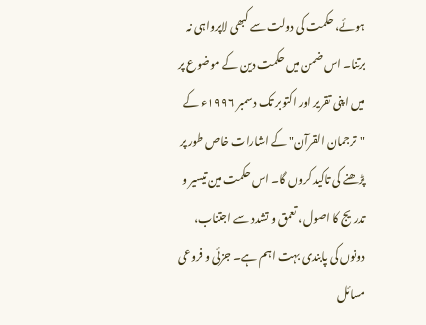ہوئے، حکمت کی دولت سے کبھی لاپرواہی نہ برتنا۔ اس ضمن میں حکمت دین کے موضوع پر میں اپنی تقریر اور اکتوبر تک دسمبر ۱۹۹۶ء کے "ترجمان القرآن" کے اشارات خاص طور پر پڑھنے کی تاکید کروں گا۔ اس حکمت مین تیسیر و تدریج کا اصول، تعمق و تشدد سے اجتناب، دونوں کی پابندی بہت اہم ہے۔ جزئی و فروعی مسائل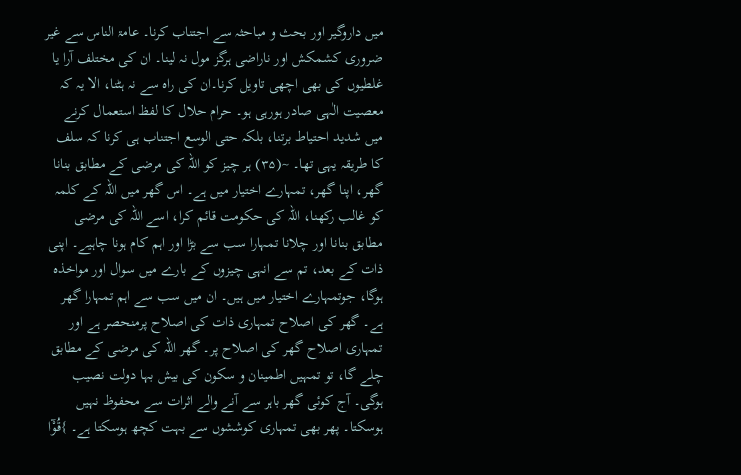میں داروگیر اور بحث و مباحثہ سے اجتناب کرنا۔ عامۃ الناس سے غیر ضروری کشمکش اور ناراضی ہرگز مول نہ لینا۔ ان کی مختلف آرا یا غلطیوں کی بھی اچھی تاویل کرنا۔ان کی راہ سے نہ ہٹنا، الا یہ کہ معصیت الٰہی صادر ہورہی ہو۔ حرام حلال کا لفظ استعمال کرنے میں شدید احتیاط برتنا، بلکہ حتی الوسع اجتناب ہی کرنا کہ سلف کا طریقہ یہی تھا۔ ~(٣۵) ہر چیز کو اللہ کی مرضی کے مطابق بنانا گھر، اپنا گھر، تمہارے اختیار میں ہے۔ اس گھر میں اللہ کے کلمہ کو غالب رکھنا، اللہ کی حکومت قائم کرا، اسے اللہ کی مرضی مطابق بنانا اور چلانا تمہارا سب سے بڑا اور اہم کام ہونا چاہیے۔ اپنی ذات کے بعد، تم سے انہی چیزوں کے بارے میں سوال اور مواخذہ ہوگا، جوتمہارے اختیار میں ہیں۔ ان میں سب سے اہم تمہارا گھر ہے۔ گھر کی اصلاح تمہاری ذات کی اصلاح پرمنحصر ہے اور تمہاری اصلاح گھر کی اصلاح پر۔ گھر اللہ کی مرضی کے مطابق چلے گا، تو تمہیں اطمینان و سکون کی بیش بہا دولت نصیب ہوگی۔ آج کوئی گھر باہر سے آنے والے اثرات سے محفوظ نہیں ہوسکتا۔ پھر بھی تمہاری کوششوں سے بہت کچھ ہوسکتا ہے۔ }قُوْٓا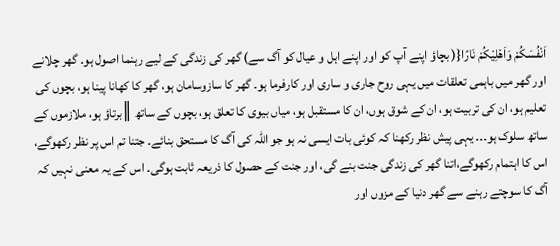اَنْفُسَكُمْ وَاَهْلِيْكُمْ نَارًا{( بچاؤ اپنے آپ کو اور اپنے اہل و عیال کو آگ سے) گھر کی زندگی کے لیے رہنما اصول ہو۔ گھر چلانے اور گھر میں باہمی تعلقات میں یہی روح جاری و ساری اور کارفرما ہو۔ گھر کا سازوسامان ہو، گھر کا کھانا پینا ہو، بچوں کی تعلیم ہو، ان کی تربیت ہو، ان کے شوق ہوں، ان کا مستقبل ہو، میاں بیوی کا تعلق ہو، بچوں کے ساتھ ║برتاؤ ہو، ملازموں کے ساتھ سلوک ہو۔۔۔ یہی پیش نظر رکھنا کہ کوئی بات ایسی نہ ہو جو اللہ کی آگ کا مستحق بنائے۔ جتنا تم اس پر نظر رکھوگے، اس کا اہتمام رکھوگے،اتنا گھر کی زندگی جنت بنے گی، اور جنت کے حصول کا ذریعہ ثابت ہوگی۔ اس کے یہ معنی نہیں کہ آگ کا سوچتے رہنے سے گھر دنیا کے مزوں اور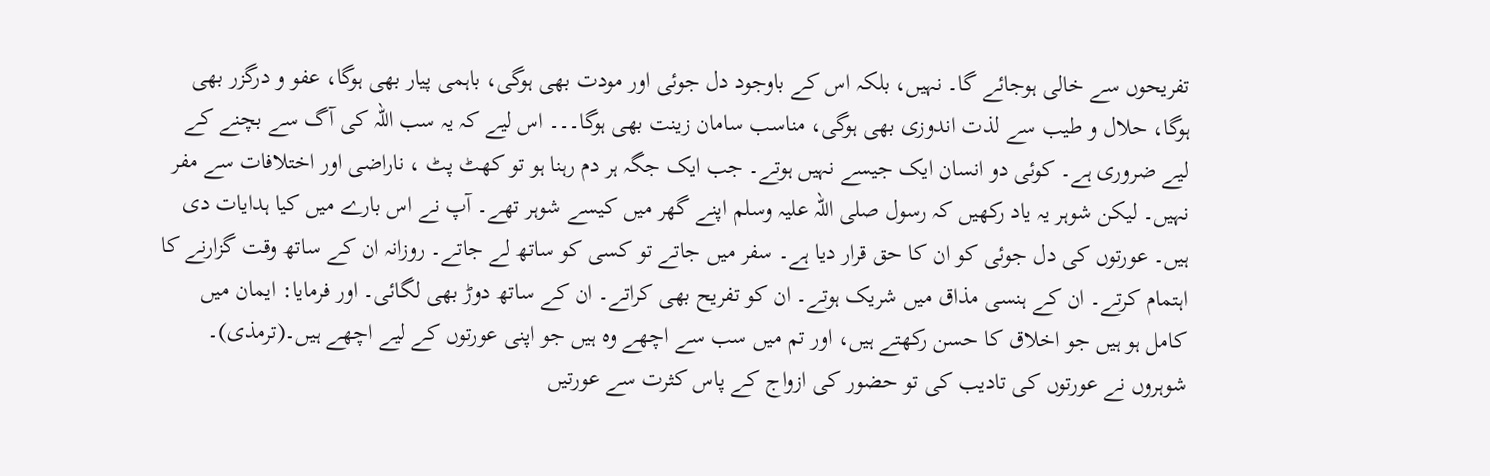تفریحوں سے خالی ہوجائے گا۔ نہیں، بلکہ اس کے باوجود دل جوئی اور مودت بھی ہوگی، باہمی پیار بھی ہوگا، عفو و درگزر بھی ہوگا، حلال و طیب سے لذت اندوزی بھی ہوگی، مناسب سامان زینت بھی ہوگا۔۔۔ اس لیے کہ یہ سب اللہ کی آگ سے بچنے کے لیے ضروری ہے۔ کوئی دو انسان ایک جیسے نہیں ہوتے۔ جب ایک جگہ ہر دم رہنا ہو تو کھٹ پٹ ، ناراضی اور اختلافات سے مفر نہیں۔ لیکن شوہر یہ یاد رکھیں کہ رسول صلی اللہ علیہ وسلم اپنے گھر میں کیسے شوہر تھے۔ آپ نے اس بارے میں کیا ہدایات دی ہیں۔ عورتوں کی دل جوئی کو ان کا حق قرار دیا ہے۔ سفر میں جاتے تو کسی کو ساتھ لے جاتے۔ روزانہ ان کے ساتھ وقت گزارنے کا اہتمام کرتے۔ ان کے ہنسی مذاق میں شریک ہوتے۔ ان کو تفریح بھی کراتے۔ ان کے ساتھ دوڑ بھی لگائی۔ اور فرمایا: ایمان میں کامل ہو ہیں جو اخلاق کا حسن رکھتے ہیں، اور تم میں سب سے اچھے وہ ہیں جو اپنی عورتوں کے لیے اچھے ہیں۔(ترمذی)۔ شوہروں نے عورتوں کی تادیب کی تو حضور کی ازواج کے پاس کثرت سے عورتیں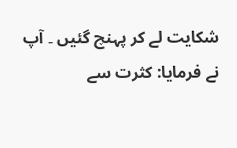شکایت لے کر پہنچ گئیں ۔ آپ نے فرمایا: کثرت سے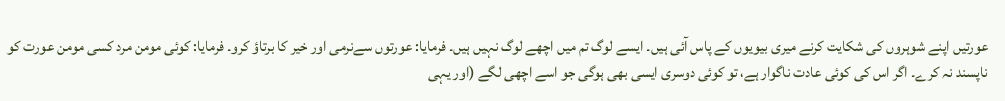عورتیں اپنے شوہروں کی شکایت کرنے میری بیویوں کے پاس آئی ہیں۔ ایسے لوگ تم میں اچھے لوگ نہیں ہیں۔ فرمایا: عورتوں سےنرمی اور خیر کا برتاؤ کرو۔ فرمایا: کوئی مومن مرد کسی مومن عورت کو ناپسند نہ کرے۔ اگر اس کی کوئی عادت ناگوار ہے، تو کوئی دوسری ایسی بھی ہوگی جو اسے اچھی لگے (اور یہی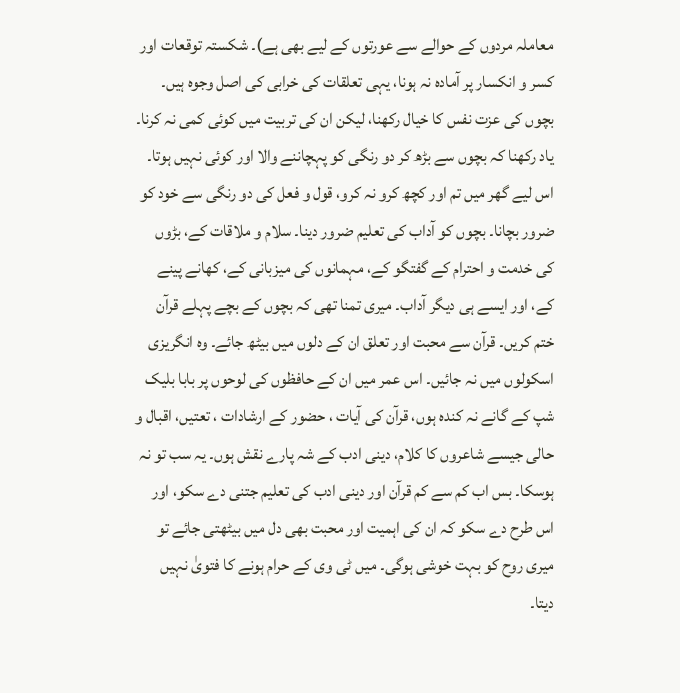معاملہ مردوں کے حوالے سے عورتوں کے لیے بھی ہے)۔ شکستہ توقعات اور کسر و انکسار پر آمادہ نہ ہونا، یہی تعلقات کی خرابی کی اصل وجوہ ہیں۔ بچوں کی عزت نفس کا خیال رکھنا، لیکن ان کی تربیت میں کوئی کمی نہ کرنا۔ یاد رکھنا کہ بچوں سے بڑھ کر دو رنگی کو پہچاننے والا اور کوئی نہیں ہوتا۔ اس لیے گھر میں تم اور کچھ کرو نہ کرو، قول و فعل کی دو رنگی سے خود کو ضرور بچانا۔ بچوں کو آداب کی تعلیم ضرور دینا۔ سلام و ملاقات کے، بڑوں کی خدمت و احترام کے گفتگو کے، مہمانوں کی میزبانی کے، کھانے پینے کے، اور ایسے ہی دیگر آداب۔ میری تمنا تھی کہ بچوں کے بچے پہلے قرآن ختم کریں۔ قرآن سے محبت اور تعلق ان کے دلوں میں بیٹھ جائے۔ وہ انگریزی اسکولوں میں نہ جائیں۔ اس عمر میں ان کے حافظوں کی لوحوں پر بابا بلیک شپ کے گانے نہ کندہ ہوں، قرآن کی آیات ، حضور کے ارشادات ، تعتیں، اقبال و حالی جیسے شاعروں کا کلام، دینی ادب کے شہ پارے نقش ہوں۔ یہ سب تو نہ ہوسکا۔ بس اب کم سے کم قرآن اور دینی ادب کی تعلیم جتنی دے سکو، اور اس طرح دے سکو کہ ان کی اہمیت اور محبت بھی دل میں بیٹھتی جائے تو میری روح کو بہت خوشی ہوگی۔ میں ٹی وی کے حرام ہونے کا فتویٰ نہیں دیتا۔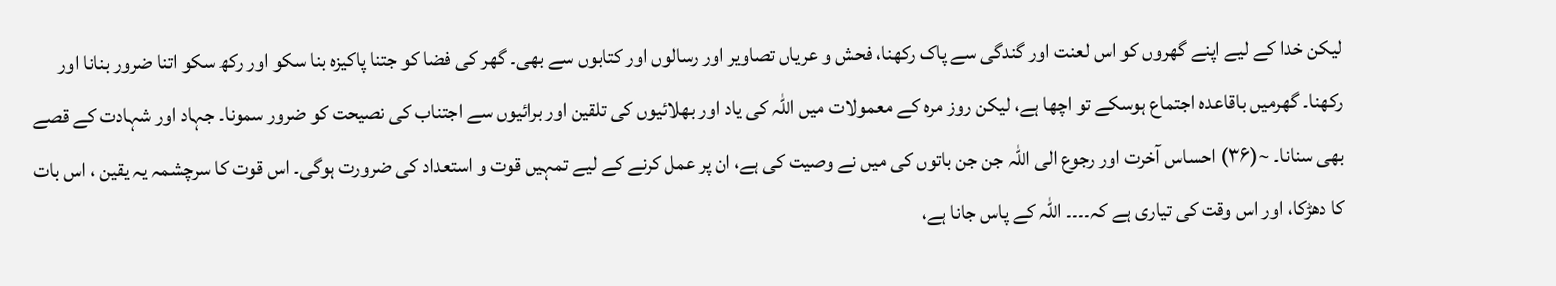لیکن خدا کے لیے اپنے گھروں کو اس لعنت اور گندگی سے پاک رکھنا، فحش و عریاں تصاویر اور رسالوں اور کتابوں سے بھی۔ گھر کی فضا کو جتنا پاکیزہ بنا سکو اور رکھ سکو اتنا ضرور بنانا اور رکھنا۔ گھرمیں باقاعدہ اجتماع ہوسکے تو اچھا ہے، لیکن روز مرہ کے معمولات میں اللہ کی یاد اور بھلائیوں کی تلقین اور برائیوں سے اجتناب کی نصیحت کو ضرور سمونا۔ جہاد اور شہادت کے قصے بھی سنانا۔ ~(٣۶) احساس آخرت اور رجوع الی اللہ جن جن باتوں کی میں نے وصیت کی ہے، ان پر عمل کرنے کے لیے تمہیں قوت و استعداد کی ضرورت ہوگی۔ اس قوت کا سرچشمہ یہ یقین ، اس بات کا دھڑکا، اور اس وقت کی تیاری ہے کہ۔۔۔۔ اللہ کے پاس جانا ہے،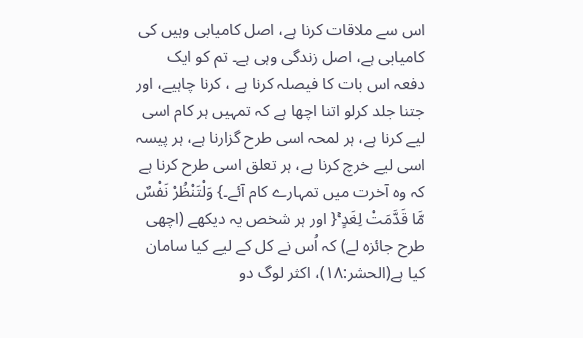اس سے ملاقات کرنا ہے، اصل کامیابی وہیں کی کامیابی ہے، اصل زندگی وہی ہے۔ تم کو ایک دفعہ اس بات کا فیصلہ کرنا ہے ، کرنا چاہیے، اور جتنا جلد کرلو اتنا اچھا ہے کہ تمہیں ہر کام اسی لیے کرنا ہے، ہر لمحہ اسی طرح گزارنا ہے، ہر پیسہ اسی لیے خرچ کرنا ہے، ہر تعلق اسی طرح کرنا ہے کہ وہ آخرت میں تمہارے کام آئے۔} وَلْتَنْظُرْ نَفْسٌ مَّا قَدَّمَتْ لِغَدٍ ۚ{ اور ہر شخص یہ دیکھے (اچھی طرح جائزہ لے) کہ اُس نے کل کے لیے کیا سامان کیا ہے(الحشر:۱۸)، اکثر لوگ دو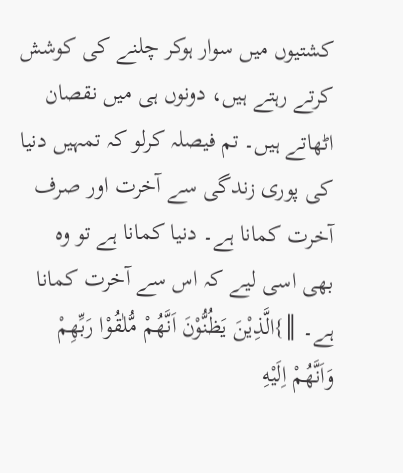کشتیوں میں سوار ہوکر چلنے کی کوشش کرتے رہتے ہیں، دونوں ہی میں نقصان اٹھاتے ہیں۔ تم فیصلہ کرلو کہ تمہیں دنیا کی پوری زندگی سے آخرت اور صرف آخرت کمانا ہے۔ دنیا کمانا ہے تو وہ بھی اسی لیے کہ اس سے آخرت کمانا ہے۔ ║}الَّذِيْنَ يَظُنُّوْنَ اَنَّھُمْ مُّلٰقُوْا رَبِّهِمْ وَاَنَّھُمْ اِلَيْهِ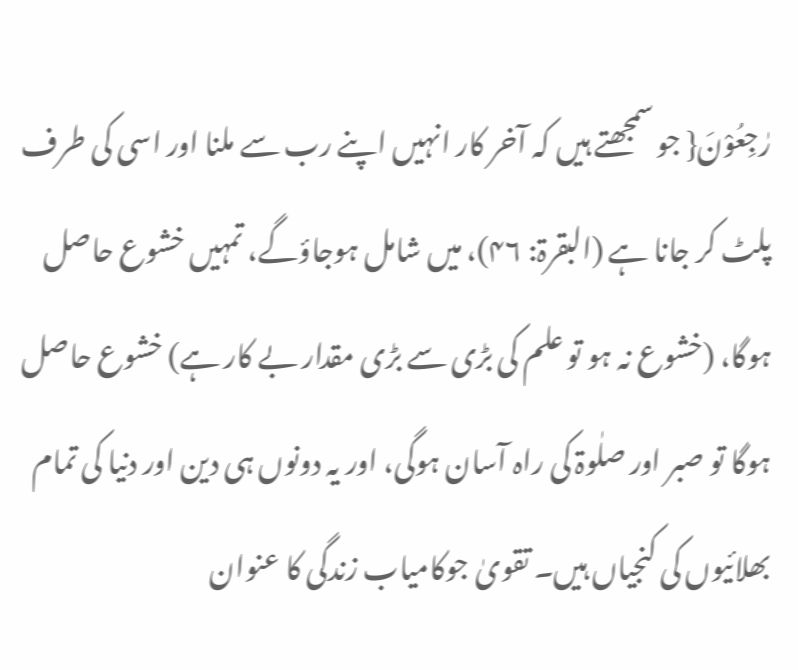رٰجِعُوْنَ{ جو سمجھتے ہیں کہ آخر کار انہیں اپنے رب سے ملنا اور اسی کی طرف پلٹ کر جانا ہے (البقرۃ: ۴۶)، میں شامل ہوجاؤگے، تمہیں خشوع حاصل ہوگا، (خشوع نہ ہو تو علم کی بڑی سے بڑی مقدار بے کار ہے) خشوع حاصل ہوگا تو صبر اور صلٰوۃ کی راہ آسان ہوگی، اور یہ دونوں ہی دین اور دنیا کی تمام بھلائیوں کی کنجیاں ہیں۔ تقویٰ جوکامیاب زندگی کا عنوان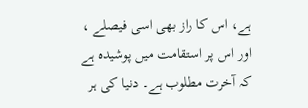ہے، اس کا راز بھی اسی فیصلے ، اور اس پر استقامت میں پوشیدہ ہے کہ آخرت مطلوب ہے۔ دنیا کی ہر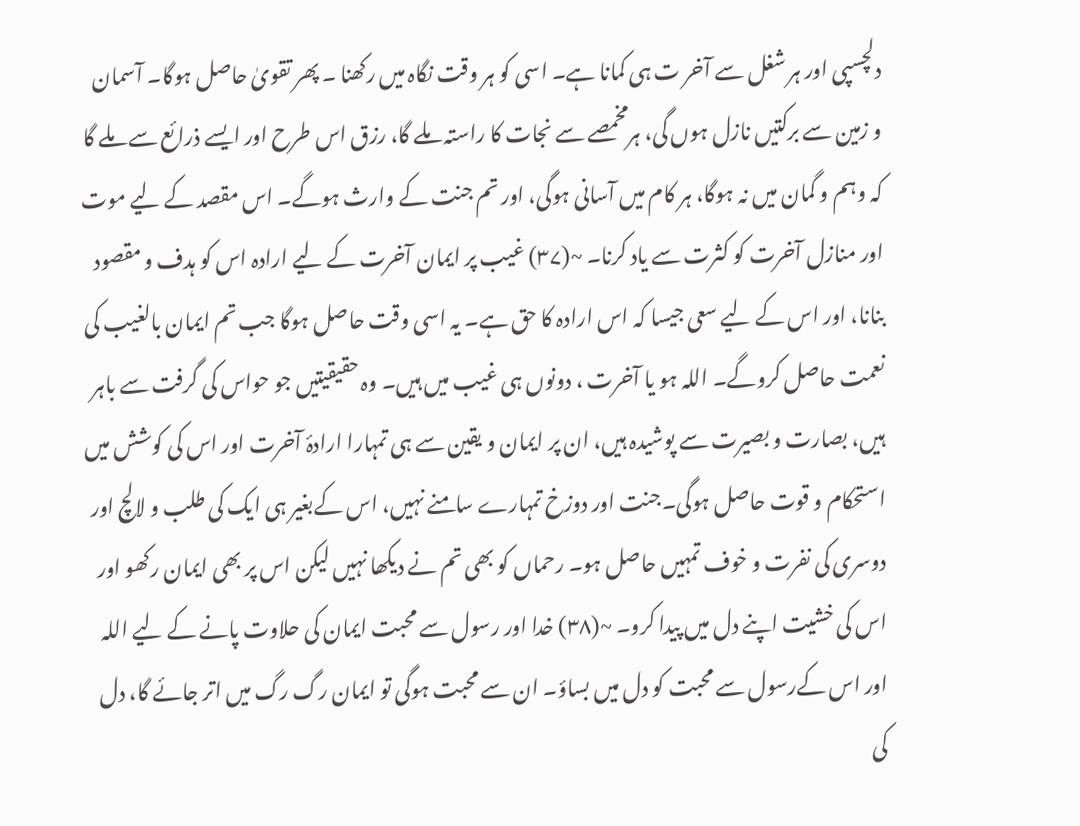دلچسپی اور ہر شغل سے آخر ت ہی کمانا ہے۔ اسی کو ہر وقت نگاہ میں رکھنا ۔ پھر تقویٰ حاصل ہوگا۔ آسمان و زمین سے برکتیں نازل ہوں گی، ہرمخمصے سے نجات کا راستہ ملے گا، رزق اس طرح اور ایسے ذرائع سے ملے گا کہ وہم و گمان میں نہ ہوگا، ہر کام میں آسانی ہوگی، اور تم جنت کے وارث ہوگے۔ اس مقصد کے لیے موت اور منازل آخرت کو کثرت سے یاد کرنا۔ ~(٣۷) غیب پر ایمان آخرت کے لیے ارادہ اس کو ہدف و مقصود بنانا، اور اس کے لیے سعی جیسا کہ اس ارادہ کا حق ہے۔ یہ اسی وقت حاصل ہوگا جب تم ایمان بالغیب کی نعمت حاصل کروگے۔ اللہ ہو یا آخرت ، دونوں ہی غیب میں ہیں۔ وہ حقیقیتیں جو حواس کی گرفت سے باہر ہیں، بصارت و بصیرت سے پوشیدہ ہیں، ان پر ایمان و یقین سے ہی تمہارا ارادۂ آخرت اور اس کی کوشش میں استحکام و قوت حاصل ہوگی۔جنت اور دوزخ تمہارے سامنے نہیں، اس کےبغیر ہی ایک کی طلب و لالچ اور دوسری کی نفرت و خوف تمہیں حاصل ہو۔ رحماں کو بھی تم نے دیکھا نہیں لیکن اس پر بھی ایمان رکھو اور اس کی خشیت اپنے دل میں پیدا کرو۔ ~(٣۸) خدا اور رسول سے محبت ایمان کی حلاوت پانے کے لیے اللہ اور اس کےرسول سے محبت کو دل میں بساؤ۔ ان سے محبت ہوگی تو ایمان رگ رگ میں اتر جائے گا، دل کی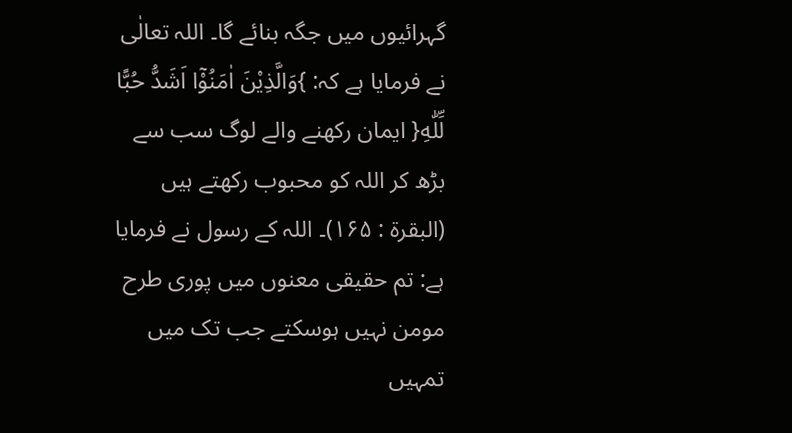گہرائیوں میں جگہ بنائے گا۔ اللہ تعالٰی نے فرمایا ہے کہ: }وَالَّذِيْنَ اٰمَنُوْٓا اَشَدُّ حُبًّا لِّلّٰهِ{ ایمان رکھنے والے لوگ سب سے بڑھ کر اللہ کو محبوب رکھتے ہیں (البقرۃ : ۱۶۵)۔ اللہ کے رسول نے فرمایا ہے: تم حقیقی معنوں میں پوری طرح مومن نہیں ہوسکتے جب تک میں تمہیں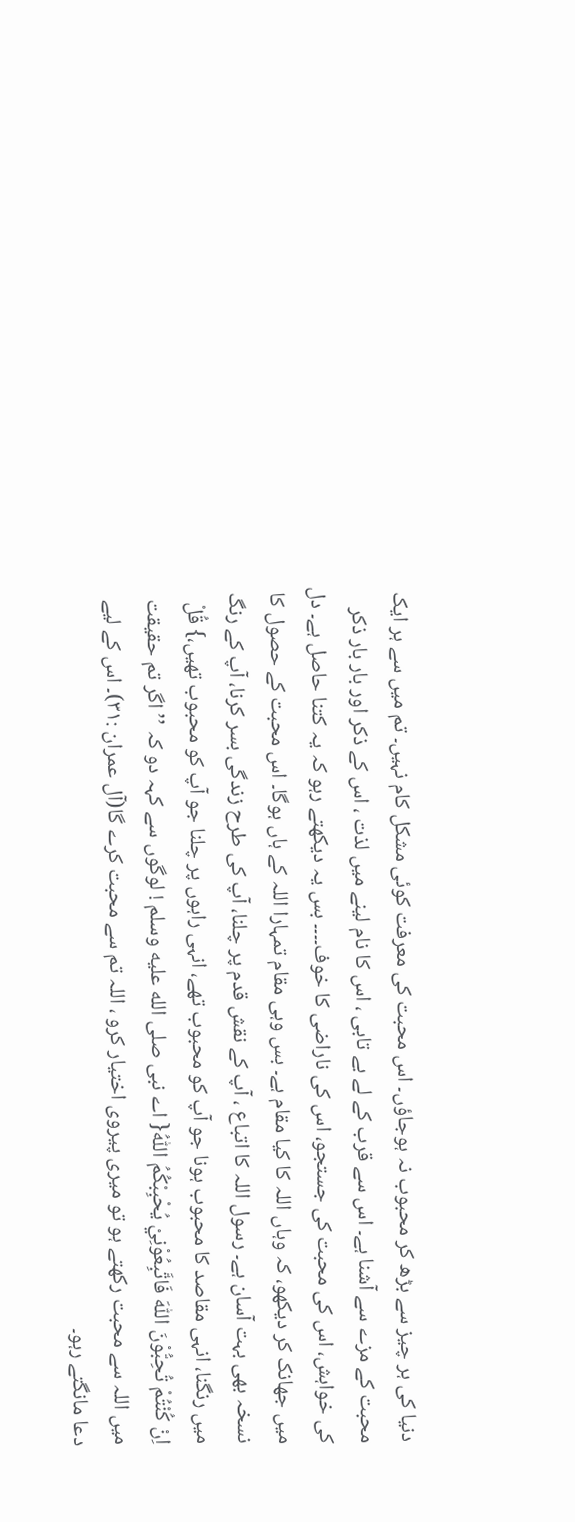دنیا کی ہر چیز سے بڑھ کر محبوب نہ ہوجاؤں۔ اس محبت کی معرفت کوئی مشکل کام نہیں۔ تم میں سے ہر ایک محبت کے مزے سے آشنا ہے۔ اس سے قرب کے لے بے تابی ، اس کا نام لینے میں لذت ، اس کے ذکر اور بار بار ذکر کی خواہش، اس کی محبت کی جستجو، اس کی ناراضی کا خوف۔۔۔۔ بس یہ دیکھتے رہو کہ یہ کتنا حاصل ہے۔ دل میں جھانک کر دیکھو، کہ وہاں اللہ کا کیا مقام ہے۔ بس وہی مقام تمہارا اللہ کے ہاں ہوگا۔ اس محبت کے حصول کا نسخہ بھی بہت آسان ہے۔ رسول اللہ کا اتباع ، آپ کے نقش قدم پر چلنا، آپ کی طرح زندگی بسر کرنا، آپ کے رنگ میں رنگنا، انہی مقاصد کا محبوب ہونا جو آپ کو محبوب تھے، انہی راہوں پر چلنا جو آپ کو محبوب تھیں،} قُلْ اِنْ كُنْتُمْ تُحِبُّوْنَ اللّٰهَ فَاتَّبِعُوْنِيْ يُحْبِبْكُمُ اللّٰهُ{ اے نبی صلى الله عليه وسلم ! لوگوں سے کہہ دو کہ ’’ اگر تم حقیقت میں اللہ سے محبت رکھتے ہو تو میری پیروی اختیار کرو ، اللہ تم سے محبت کرے گا(آل عمران :٣۱)۔ اس کے لیے دعا مانگتے رہو۔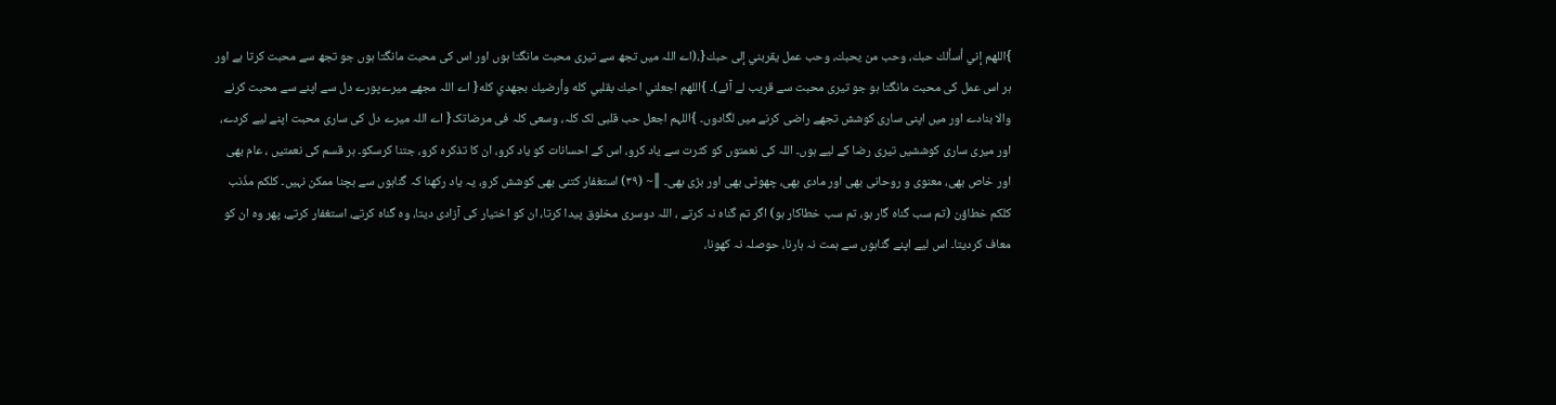}اللهم إني أسألك حبك، وحب من يحبك، وحب عمل يقربني إلى حبك{،(اے اللہ میں تجھ سے تیری محبت مانگتا ہوں اور اس کی محبت مانگتا ہوں جو تجھ سے محبت کرتا ہے اور ہر اس عمل کی محبت مانگتا ہو جو تیری محبت سے قریب لے آئے)۔ }اللهم اجعلني احبك بقلبي كله وأرضيك بجهدي كله{ اے اللہ مجھے میرےپورے دل سے اپنے سے محبت کرنے والا بنادے اور میں اپنی ساری کوشش تجھے راضی کرنے میں لگادوں۔ }اللہم اجعل حب قلبی لک کلہ، وسعی کلہ فی مرضاتک{ اے اللہ میرے دل کی ساری محبت اپنے لیے کردے، اور میری ساری کوششیں تیری رضا کے لیے ہوں۔ اللہ کی نعمتوں کو کثرت سے یاد کرو، اس کے احسانات کو یاد کرو، ان کا تذکرہ کرو، جتنا کرسکو۔ ہر قسم کی نعمتیں ، عام بھی اور خاص بھی، معنوی و روحانی بھی اور مادی بھی، چھوٹی بھی اور بڑی بھی۔ ║~ (٣۹) استغفار کتنی بھی کوشش کرو، یہ یاد رکھنا کہ گناہوں سے بچنا ممکن نہیں۔ کلکم مذّنب کلکم خطاؤن (تم سب گناہ گار ہو، تم سب خطاکار ہو) اگر تم گناہ نہ کرتے ، اللہ دوسری مخلوق پیدا کرتا، ان کو اختیار کی آزادی دیتا، وہ گناہ کرتے، استغفار کرتے، پھر وہ ان کو معاف کردیتا۔ اس لیے اپنے گناہوں سے ہمت نہ ہارنا، حوصلہ نہ کھونا،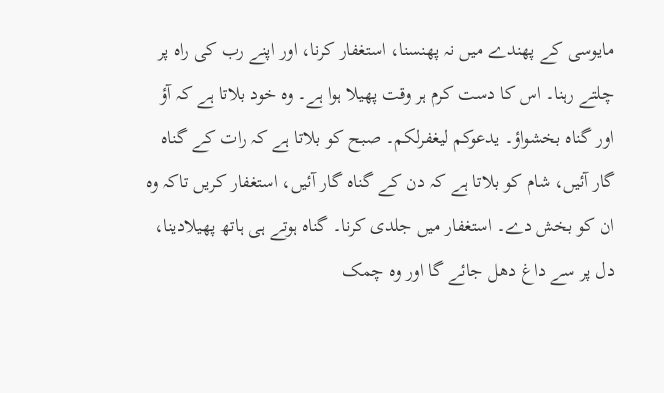مایوسی کے پھندے میں نہ پھنسنا، استغفار کرنا، اور اپنے رب کی راہ پر چلتے رہنا۔ اس کا دست کرم ہر وقت پھیلا ہوا ہے۔ وہ خود بلاتا ہے کہ آؤ اور گناہ بخشواؤ۔ یدعوکم لیغفرلکم۔ صبح کو بلاتا ہے کہ رات کے گناہ گار آئیں، شام کو بلاتا ہے کہ دن کے گناہ گار آئیں، استغفار کریں تاکہ وہ ان کو بخش دے۔ استغفار میں جلدی کرنا۔ گناہ ہوتے ہی ہاتھ پھیلادینا، دل پر سے داغ دھل جائے گا اور وہ چمک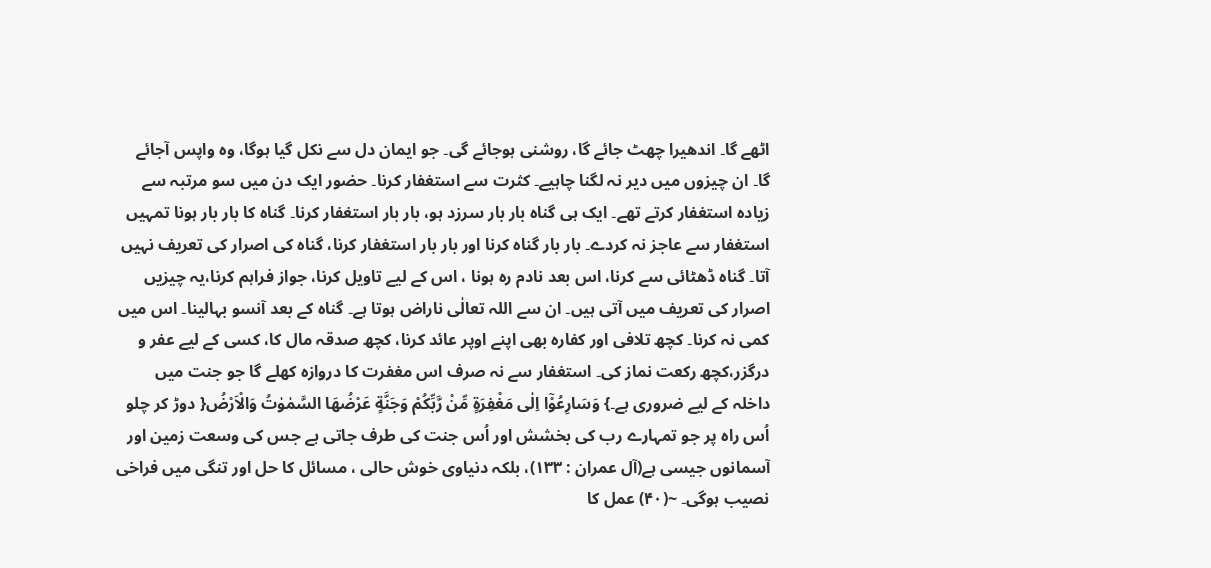اٹھے گا۔ اندھیرا چھٹ جائے گا، روشنی ہوجائے گی۔ جو ایمان دل سے نکل گیا ہوگا، وہ واپس آجائے گا۔ ان چیزوں میں دیر نہ لگنا چاہیے۔ کثرت سے استغفار کرنا۔ حضور ایک دن میں سو مرتبہ سے زیادہ استغفار کرتے تھے۔ ایک ہی گناہ بار بار سرزد ہو، بار بار استغفار کرنا۔ گناہ کا بار بار ہونا تمہیں استغفار سے عاجز نہ کردے۔ بار بار گناہ کرنا اور بار بار استغفار کرنا، گناہ کی اصرار کی تعریف نہیں آتا۔ گناہ ڈھٹائی سے کرنا، اس بعد نادم رہ ہونا ، اس کے لیے تاویل کرنا، جواز فراہم کرنا،یہ چیزیں اصرار کی تعریف میں آتی ہیں۔ ان سے اللہ تعالٰی ناراض ہوتا ہے۔ گناہ کے بعد آنسو بہالینا۔ اس میں کمی نہ کرنا۔ کچھ تلافی اور کفارہ بھی اپنے اوپر عائد کرنا، کچھ صدقہ مال کا، کسی کے لیے عفر و درگزر،کچھ رکعت نماز کی۔ استغفار سے نہ صرف اس مغفرت کا دروازہ کھلے گا جو جنت میں داخلہ کے لیے ضروری ہے۔} وَسَارِعُوْٓا اِلٰى مَغْفِرَةٍ مِّنْ رَّبِّكُمْ وَجَنَّةٍ عَرْضُھَا السَّمٰوٰتُ وَالْاَرْضُ{ دوڑ کر چلو اُس راہ پر جو تمہارے رب کی بخشش اور اُس جنت کی طرف جاتی ہے جس کی وسعت زمین اور آسمانوں جیسی ہے(آل عمران : ۱٣٣)، بلکہ دنیاوی خوش حالی ، مسائل کا حل اور تنگی میں فراخی نصیب ہوگی۔ ~(۴۰) عمل کا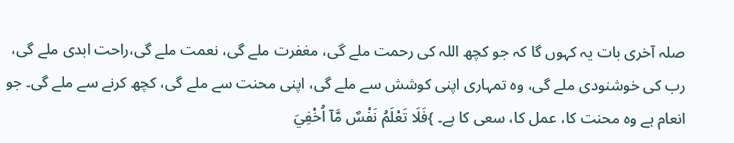صلہ آخری بات یہ کہوں گا کہ جو کچھ اللہ کی رحمت ملے گی، مغفرت ملے گی، نعمت ملے گی،راحت ابدی ملے گی، رب کی خوشنودی ملے گی، وہ تمہاری اپنی کوشش سے ملے گی، اپنی محنت سے ملے گی، کچھ کرنے سے ملے گی۔ جو انعام ہے وہ محنت کا، عمل کا، سعی کا ہے۔ }فَلَا تَعْلَمُ نَفْسٌ مَّآ اُخْفِيَ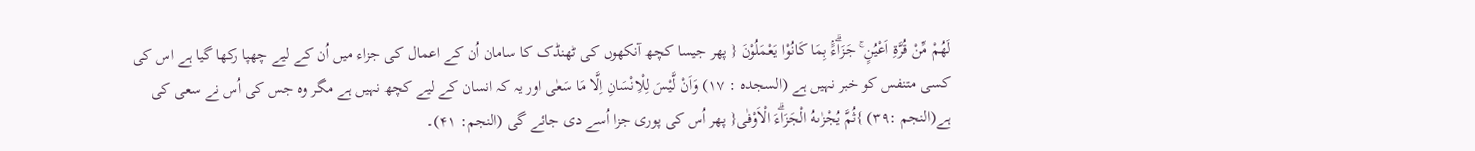لَهُمْ مِّنْ قُرَّةِ اَعْيُنٍ ۚ جَزَاۗءًۢ بِمَا كَانُوْا يَعْمَلُوْنَ { پھر جیسا کچھ آنکھوں کی ٹھنڈک کا سامان اُن کے اعمال کی جزاء میں اُن کے لیے چھپا رکھا گیا ہے اس کی کسی متنفس کو خبر نہیں ہے (السجدہ : ۱۷) وَاَنْ لَّيْسَ لِلْاِنْسَانِ اِلَّا مَا سَعٰى اور یہ کہ انسان کے لیے کچھ نہیں ہے مگر وہ جس کی اُس نے سعی کی ہے(النجم :٣۹) }ثُمَّ يُجْزٰىهُ الْجَزَاۗءَ الْاَوْفٰى{ پھر اُس کی پوری جزا اُسے دی جائے گی (النجم: ۴۱)۔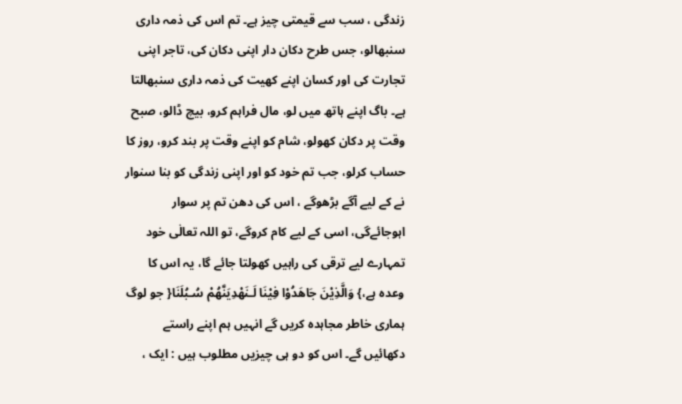زندگی ، سب سے قیمتی چیز ہے۔ تم اس کی ذمہ داری سنبھالو، جس طرح دکان دار اپنی دکان کی، تاجر اپنی تجارت کی اور کسان اپنے کھیت کی ذمہ داری سنبھالتا ہے۔ باگ اپنے ہاتھ میں لو، مال فراہم کرو، بیچ ڈالو، صبح وقت پر دکان کھولو، شام کو اپنے وقت پر بند کرو، روز کا حساب کرلو، جب تم خود کو اور اپنی زندگی کو بنا سنوار نے کے لیے آگے بڑھوگے ، اس کی دھن تم پر سوار اہوجائےگی، اسی کے لیے کام کروگے، تو اللہ تعالٰی خود تمہارے لیے ترقی کی راہیں کھولتا جائے گا، یہ اس کا وعدہ ہے،} وَالَّذِيْنَ جَاهَدُوْا فِيْنَا لَـنَهْدِيَنَّهُمْ سُـبُلَنَا{ جو لوگ ہماری خاطر مجاہدہ کریں گے انہیں ہم اپنے راستے دکھائیں گے۔ اس کو دو ہی چیزیں مطلوب ہیں : ایک ،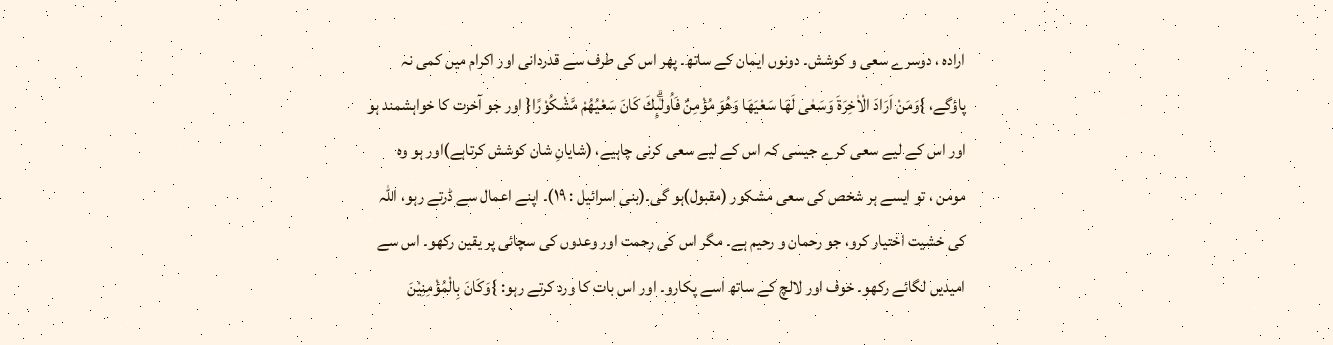ارادہ ، دوسرے سعی و کوشش۔ دونوں ایمان کے ساتھ۔ پھر اس کی طرف سے قدردانی اور اکرام میں کمی نہ پاؤگے، }وَمَنْ اَرَادَ الْاٰخِرَةَ وَسَعٰى لَهَا سَعْيَهَا وَهُوَ مُؤْمِنٌ فَاُولٰۗىِٕكَ كَانَ سَعْيُهُمْ مَّشْكُوْرًا{ اور جو آخرت کا خواہشمند ہو اور اس کے لیے سعی کرے جیسی کہ اس کے لیے سعی کرنی چاہیے، (شایانِ شان کوشش کرتاہے)اور ہو وہ مومن ، تو ایسے ہر شخص کی سعی مشکور (مقبول)ہو گی۔(بنی اسرائیل : ۱۹)۔ اپنے اعمال سے ڈرتے رہو، اللہ کی خشیت اختیار کرو، جو رحمان و رحیم ہے۔ مگر اس کی رحمت اور وعدوں کی سچائی پر یقین رکھو۔ اس سے امیدیں لگائے رکھو۔ خوف اور لالچ کے ساتھ اسے پکارو۔ اور اس بات کا ورد کرتے رہو: }وَكَانَ بِالْمُؤْمِنِيْنَ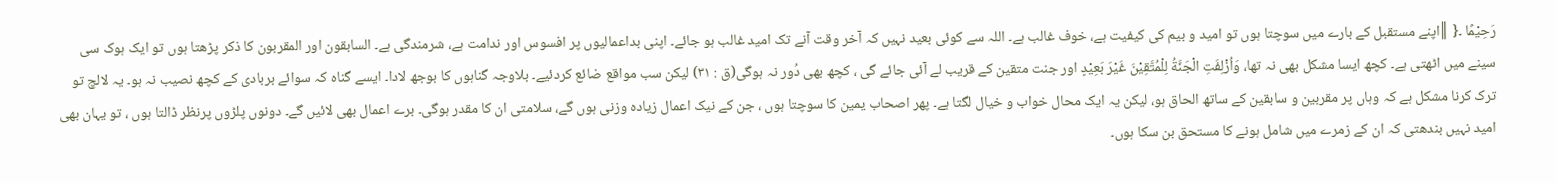رَحِيْمًا ۔{ ║اپنے مستقبل کے بارے میں سوچتا ہوں تو امید و بیم کی کیفیت ہے، خوف غالب ہے۔ اللہ سے کوئی بعید نہیں کہ آخر وقت آنے تک امید غالب ہو جائے۔ اپنی بداعمالیوں پر افسوس اور ندامت ہے، شرمندگی ہے۔ السابقون اور المقربون کا ذکر پڑھتا ہوں تو ایک ہوک سی سینے میں اٹھتی ہے۔ کچھ ایسا مشکل بھی نہ تھا، وَاُزْلِفَتِ الْجَنَّةُ لِلْمُتَّقِيْنَ غَيْرَ بَعِيْدٍ اور جنت متقین کے قریب لے آئی جائے گی ، کچھ بھی دُور نہ ہوگی(ق : ٣۱) لیکن سب مواقع ضائع کردئیے۔ بلاوجہ گناہوں کا بوجھ لادا۔ ایسے گناہ کہ سوائے بربادی کے کچھ نصیب نہ ہو۔ یہ لالچ تو ترک کرنا مشکل ہے کہ وہاں پر مقربین و سابقین کے ساتھ الحاق ہو، لیکن یہ ایک محال خواب و خیال لگتا ہے۔ پھر اصحاب یمین کا سوچتا ہوں ، جن کے نیک اعمال زیادہ وزنی ہوں گے، سلامتی ان کا مقدر ہوگی۔ برے اعمال بھی لائیں گے۔ دونوں پلڑوں پرنظر ڈالتا ہوں ، تو یہان بھی امید نہیں بندھتی کہ ان کے زمرے میں شامل ہونے کا مستحق بن سکا ہوں۔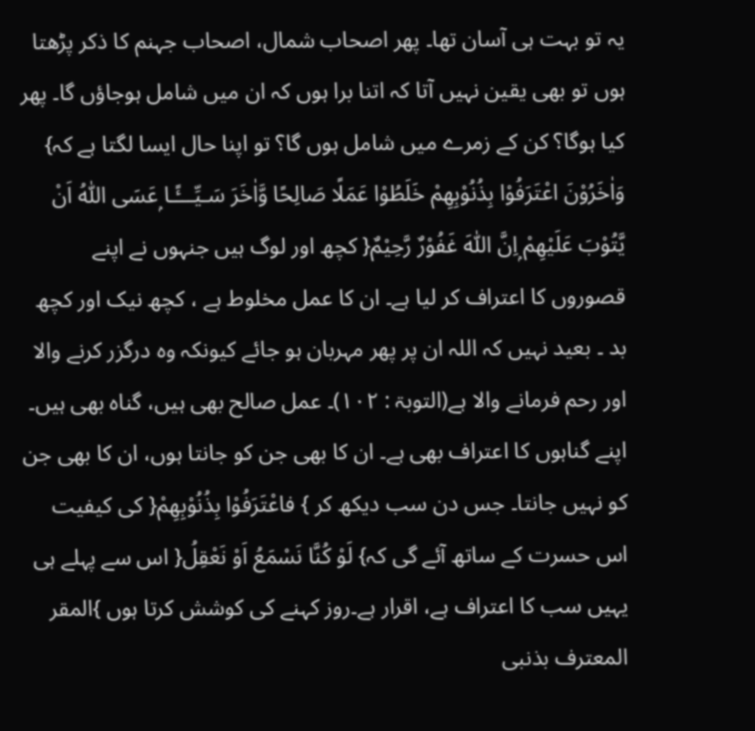یہ تو بہت ہی آسان تھا۔ پھر اصحاب شمال، اصحاب جہنم کا ذکر پڑھتا ہوں تو بھی یقین نہیں آتا کہ اتنا برا ہوں کہ ان میں شامل ہوجاؤں گا۔ پھر کیا ہوگا؟ کن کے زمرے میں شامل ہوں گا؟ تو اپنا حال ایسا لگتا ہے کہ} وَاٰخَرُوْنَ اعْتَرَفُوْا بِذُنُوْبِهِمْ خَلَطُوْا عَمَلًا صَالِحًا وَّاٰخَرَ سَـيِّـــًٔـا ۭعَسَى اللّٰهُ اَنْ يَّتُوْبَ عَلَيْهِمْ ۭاِنَّ اللّٰهَ غَفُوْرٌ رَّحِيْمٌ{ کچھ اور لوگ ہیں جنہوں نے اپنے قصوروں کا اعتراف کر لیا ہے۔ ان کا عمل مخلوط ہے ، کچھ نیک اور کچھ بد ۔ بعید نہیں کہ اللہ ان پر پھر مہربان ہو جائے کیونکہ وہ درگزر کرنے والا اور رحم فرمانے والا ہے(التوبۃ : ۱۰۲)۔ عمل صالح بھی ہیں، گناہ بھی ہیں۔ اپنے گناہوں کا اعتراف بھی ہے۔ ان کا بھی جن کو جانتا ہوں، ان کا بھی جن کو نہیں جانتا۔ جس دن سب دیکھ کر } فاعْتَرَفُوْا بِذُنُوْبِهِمْ{ کی کیفیت اس حسرت کے ساتھ آئے گی کہ} لَوْ كُنَّا نَسْمَعُ اَوْ نَعْقِلُ{ اس سے پہلے ہی یہیں سب کا اعتراف ہے، اقرار ہے۔روز کہنے کی کوشش کرتا ہوں }المقر المعترف بذنبی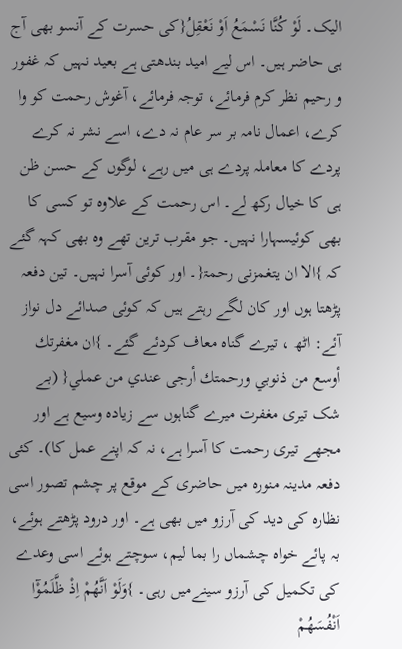الیک۔ لَوْ كُنَّا نَسْمَعُ اَوْ نَعْقِلُ{کی حسرت کے آنسو بھی آج ہی حاضر ہیں۔ اس لیے امید بندھتی ہے بعید نہیں کہ غفور و رحیم نظر کرم فرمائے، توجہ فرمائے، آغوش رحمت کو وا کرے، اعمال نامہ بر سر عام نہ دے، اسے نشر نہ کرے پردے کا معاملہ پردے ہی میں رہے، لوگوں کے حسن ظن ہی کا خیال رکھ لے۔ اس رحمت کے علاوہ تو کسی کا بھی کوئیسہارا نہیں۔ جو مقرب ترین تھے وہ بھی کہہ گئے کہ }الا ان یتغمزنی رحمۃ{۔ اور کوئی آسرا نہیں۔ تین دفعہ پڑھتا ہوں اور کان لگے رہتے ہیں کہ کوئی صدائے دل نواز آئے: اٹھ ، تیرے گناہ معاف کردئے گئے۔ }ان مغفرتك أوسع من ذنوبي ورحمتك أرجى عندي من عملي{ (بے شک تیری مغفرت میرے گناہوں سے زیادہ وسیع ہے اور مجھے تیری رحمت کا آسرا ہے، نہ کہ اپنے عمل کا)۔ کئی دفعہ مدینہ منورہ میں حاضری کے موقع پر چشم تصور اسی نظارہ کی دید کی آرزو میں بھی ہے۔ اور درود پڑھتے ہوئے، بہ پائے خواہ چشماں را بما لیم، سوچتے ہوئے اسی وعدے کی تکمیل کی آرزو سینےمیں رہی۔ }وَلَوْ اَنَّھُمْ اِذْ ظَّلَمُوْٓا اَنْفُسَھُمْ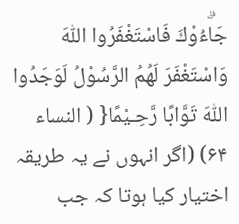جَاۗءُوْكَ فَاسْتَغْفَرُوا اللّٰهَ وَاسْتَغْفَرَ لَھُمُ الرَّسُوْلُ لَوَجَدُوا اللّٰهَ تَوَّابًا رَّحِـيْمًا{ ( النساء ۶۴) (اگر انہوں نے یہ طریقہ اختیار کیا ہوتا کہ جب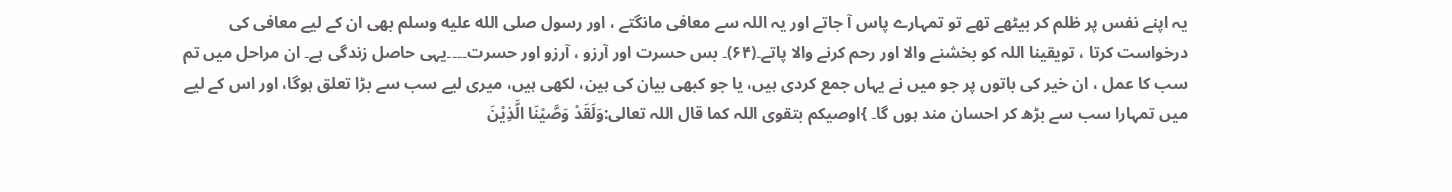یہ اپنے نفس پر ظلم کر بیٹھے تھے تو تمہارے پاس آ جاتے اور یہ اللہ سے معافی مانگتے ، اور رسول صلى الله عليه وسلم بھی ان کے لیے معافی کی درخواست کرتا ، تویقینا اللہ کو بخشنے والا اور رحم کرنے والا پاتے۔(۶۴)۔ بس حسرت اور آرزو ، آرزو اور حسرت۔۔۔۔یہی حاصل زندگی ہے۔ ان مراحل میں تم سب کا عمل ، ان خیر کی باتوں پر جو میں نے یہاں جمع کردی ہیں، یا جو کبھی بیان کی ہین، لکھی ہیں، میری لیے سب سے بڑا تعلق ہوگا، اور اس کے لیے میں تمہارا سب سے بڑھ کر احسان مند ہوں گا۔ }اوصیکم بتقوی اللہ کما قال اللہ تعالی:وَلَقَدْ وَصَّيْنَا الَّذِيْنَ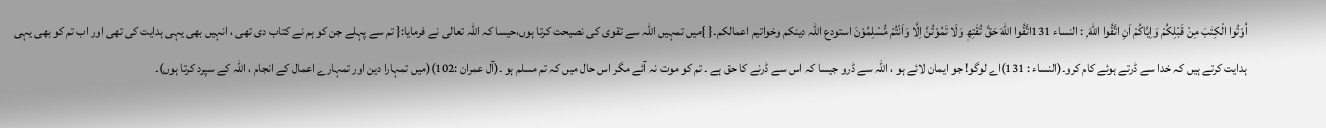اُوْتُوا الْكِتٰبَ مِنْ قَبْلِكُمْ وَاِيَّاكُمْ اَنِ اتَّقُوا اللّٰهَ ۭ : النساء 131اتَّقُوا اللّٰهَ حَقَّ تُقٰتِھٖ وَلَا تَمُوْتُنَّ اِلَّا وَاَنْتُمْ مُّسْلِمُوْنَ استودع اللہ دینکم وخواتیم اعمالکم۔{ }میں تمہیں اللہ سے تقوی کی نصیحت کرتا ہوں،حیسا کہ اللہ تعالی نے فرمایا:{ تم سے پہلے جن کو ہم نے کتاب دی تھی ، انہیں بھی یہی ہدایت کی تھی اور اب تم کو بھی یہی ہدایت کرتے ہیں کہ خدا سے ڈرتے ہوئے کام کرو۔(النساء : 131)اے لوگو! جو ایمان لائے ہو ، اللہ سے ڈرو جیسا کہ اس سے ڈرنے کا حق ہے ۔ تم کو موت نہ آئے مگر اس حال میں کہ تم مسلم ہو ۔(آل عمران :102)(میں تمہارا دین اور تمہارے اعمال کے انجام ، اللہ کے سپرد کرتا ہوں)۔